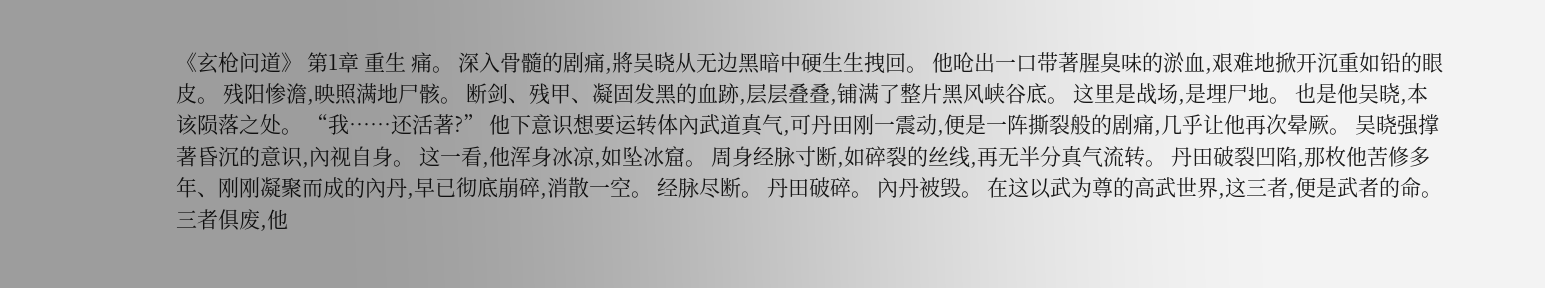《玄枪问道》 第1章 重生 痛。 深入骨髓的剧痛,將吴晓从无边黑暗中硬生生拽回。 他呛出一口带著腥臭味的淤血,艰难地掀开沉重如铅的眼皮。 残阳惨澹,映照满地尸骸。 断剑、残甲、凝固发黑的血跡,层层叠叠,铺满了整片黑风峡谷底。 这里是战场,是埋尸地。 也是他吴晓,本该陨落之处。 “我……还活著?” 他下意识想要运转体內武道真气,可丹田刚一震动,便是一阵撕裂般的剧痛,几乎让他再次晕厥。 吴晓强撑著昏沉的意识,內视自身。 这一看,他浑身冰凉,如坠冰窟。 周身经脉寸断,如碎裂的丝线,再无半分真气流转。 丹田破裂凹陷,那枚他苦修多年、刚刚凝聚而成的內丹,早已彻底崩碎,消散一空。 经脉尽断。 丹田破碎。 內丹被毁。 在这以武为尊的高武世界,这三者,便是武者的命。 三者俱废,他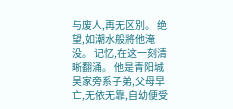与废人,再无区別。 绝望,如潮水般將他淹没。 记忆,在这一刻清晰翻涌。 他是青阳城吴家旁系子弟,父母早亡,无依无靠,自幼便受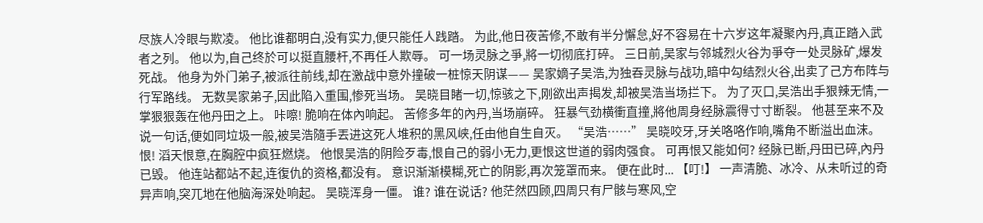尽族人冷眼与欺凌。 他比谁都明白,没有实力,便只能任人践踏。 为此,他日夜苦修,不敢有半分懈怠,好不容易在十六岁这年凝聚內丹,真正踏入武者之列。 他以为,自己终於可以挺直腰杆,不再任人欺辱。 可一场灵脉之爭,將一切彻底打碎。 三日前,吴家与邻城烈火谷为爭夺一处灵脉矿,爆发死战。 他身为外门弟子,被派往前线,却在激战中意外撞破一桩惊天阴谋—— 吴家嫡子吴浩,为独吞灵脉与战功,暗中勾结烈火谷,出卖了己方布阵与行军路线。 无数吴家弟子,因此陷入重围,惨死当场。 吴晓目睹一切,惊骇之下,刚欲出声揭发,却被吴浩当场拦下。 为了灭口,吴浩出手狠辣无情,一掌狠狠轰在他丹田之上。 咔嚓! 脆响在体內响起。 苦修多年的內丹,当场崩碎。 狂暴气劲横衝直撞,將他周身经脉震得寸寸断裂。 他甚至来不及说一句话,便如同垃圾一般,被吴浩隨手丟进这死人堆积的黑风峡,任由他自生自灭。 “吴浩……” 吴晓咬牙,牙关咯咯作响,嘴角不断溢出血沫。 恨! 滔天恨意,在胸腔中疯狂燃烧。 他恨吴浩的阴险歹毒,恨自己的弱小无力,更恨这世道的弱肉强食。 可再恨又能如何? 经脉已断,丹田已碎,內丹已毁。 他连站都站不起,连復仇的资格,都没有。 意识渐渐模糊,死亡的阴影,再次笼罩而来。 便在此时... 【叮!】 一声清脆、冰冷、从未听过的奇异声响,突兀地在他脑海深处响起。 吴晓浑身一僵。 谁? 谁在说话? 他茫然四顾,四周只有尸骸与寒风,空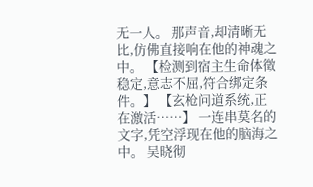无一人。 那声音,却清晰无比,仿佛直接响在他的神魂之中。 【检测到宿主生命体徵稳定,意志不屈,符合绑定条件。】 【玄枪问道系统,正在激活……】 一连串莫名的文字,凭空浮现在他的脑海之中。 吴晓彻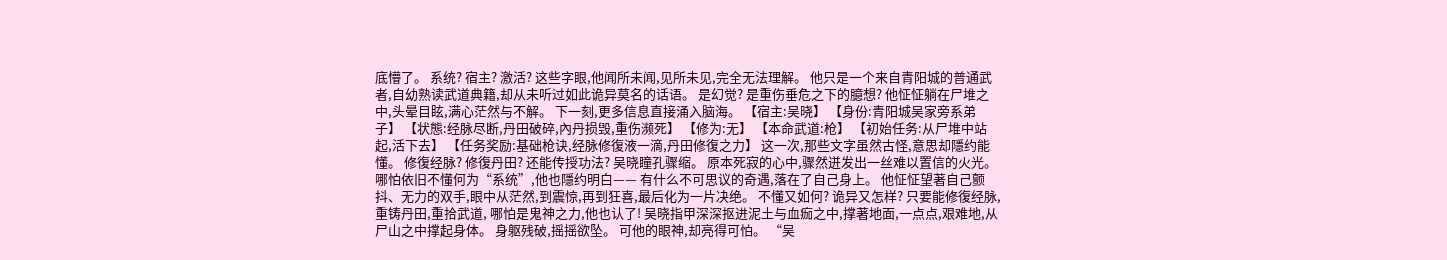底懵了。 系统? 宿主? 激活? 这些字眼,他闻所未闻,见所未见,完全无法理解。 他只是一个来自青阳城的普通武者,自幼熟读武道典籍,却从未听过如此诡异莫名的话语。 是幻觉? 是重伤垂危之下的臆想? 他怔怔躺在尸堆之中,头晕目眩,满心茫然与不解。 下一刻,更多信息直接涌入脑海。 【宿主:吴晓】 【身份:青阳城吴家旁系弟子】 【状態:经脉尽断,丹田破碎,內丹损毁,重伤濒死】 【修为:无】 【本命武道:枪】 【初始任务:从尸堆中站起,活下去】 【任务奖励:基础枪诀,经脉修復液一滴,丹田修復之力】 这一次,那些文字虽然古怪,意思却隱约能懂。 修復经脉? 修復丹田? 还能传授功法? 吴晓瞳孔骤缩。 原本死寂的心中,骤然迸发出一丝难以置信的火光。 哪怕依旧不懂何为“系统”,他也隱约明白—— 有什么不可思议的奇遇,落在了自己身上。 他怔怔望著自己颤抖、无力的双手,眼中从茫然,到震惊,再到狂喜,最后化为一片决绝。 不懂又如何? 诡异又怎样? 只要能修復经脉,重铸丹田,重拾武道, 哪怕是鬼神之力,他也认了! 吴晓指甲深深抠进泥土与血痂之中,撑著地面,一点点,艰难地,从尸山之中撑起身体。 身躯残破,摇摇欲坠。 可他的眼神,却亮得可怕。 “吴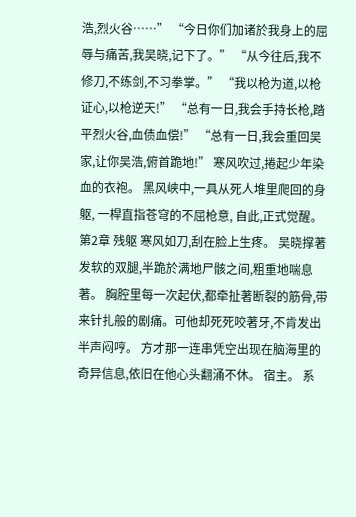浩,烈火谷……” “今日你们加诸於我身上的屈辱与痛苦,我吴晓,记下了。” “从今往后,我不修刀,不练剑,不习拳掌。” “我以枪为道,以枪证心,以枪逆天!” “总有一日,我会手持长枪,踏平烈火谷,血债血偿!” “总有一日,我会重回吴家,让你吴浩,俯首跪地!” 寒风吹过,捲起少年染血的衣袍。 黑风峡中,一具从死人堆里爬回的身躯, 一桿直指苍穹的不屈枪意, 自此,正式觉醒。 第2章 残躯 寒风如刀,刮在脸上生疼。 吴晓撑著发软的双腿,半跪於满地尸骸之间,粗重地喘息著。 胸腔里每一次起伏,都牵扯著断裂的筋骨,带来针扎般的剧痛。可他却死死咬著牙,不肯发出半声闷哼。 方才那一连串凭空出现在脑海里的奇异信息,依旧在他心头翻涌不休。 宿主。 系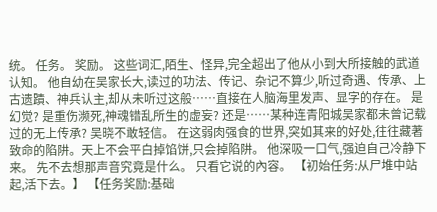统。 任务。 奖励。 这些词汇,陌生、怪异,完全超出了他从小到大所接触的武道认知。 他自幼在吴家长大,读过的功法、传记、杂记不算少,听过奇遇、传承、上古遗蹟、神兵认主,却从未听过这般……直接在人脑海里发声、显字的存在。 是幻觉? 是重伤濒死,神魂错乱所生的虚妄? 还是……某种连青阳城吴家都未曾记载过的无上传承? 吴晓不敢轻信。 在这弱肉强食的世界,突如其来的好处,往往藏著致命的陷阱。天上不会平白掉馅饼,只会掉陷阱。 他深吸一口气,强迫自己冷静下来。 先不去想那声音究竟是什么。 只看它说的內容。 【初始任务:从尸堆中站起,活下去。】 【任务奖励:基础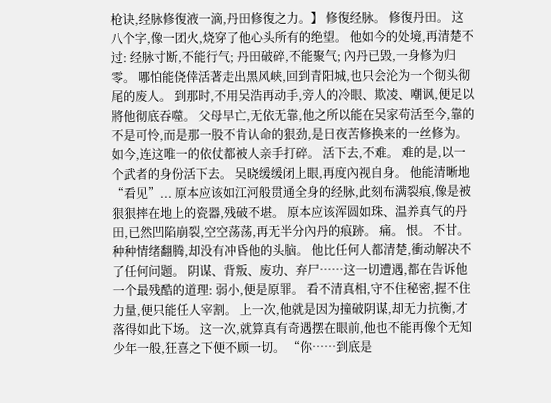枪诀,经脉修復液一滴,丹田修復之力。】 修復经脉。 修復丹田。 这八个字,像一团火,烧穿了他心头所有的绝望。 他如今的处境,再清楚不过: 经脉寸断,不能行气; 丹田破碎,不能聚气; 內丹已毁,一身修为归零。 哪怕能侥倖活著走出黑风峡,回到青阳城,也只会沦为一个彻头彻尾的废人。 到那时,不用吴浩再动手,旁人的冷眼、欺凌、嘲讽,便足以將他彻底吞噬。 父母早亡,无依无靠,他之所以能在吴家苟活至今,靠的不是可怜,而是那一股不肯认命的狠劲,是日夜苦修换来的一丝修为。 如今,连这唯一的依仗都被人亲手打碎。 活下去,不难。 难的是,以一个武者的身份活下去。 吴晓缓缓闭上眼,再度內视自身。 他能清晰地“看见”... 原本应该如江河般贯通全身的经脉,此刻布满裂痕,像是被狠狠摔在地上的瓷器,残破不堪。 原本应该浑圆如珠、温养真气的丹田,已然凹陷崩裂,空空荡荡,再无半分內丹的痕跡。 痛。 恨。 不甘。 种种情绪翻腾,却没有冲昏他的头脑。 他比任何人都清楚,衝动解决不了任何问题。 阴谋、背叛、废功、弃尸……这一切遭遇,都在告诉他一个最残酷的道理: 弱小,便是原罪。 看不清真相,守不住秘密,握不住力量,便只能任人宰割。 上一次,他就是因为撞破阴谋,却无力抗衡,才落得如此下场。 这一次,就算真有奇遇摆在眼前,他也不能再像个无知少年一般,狂喜之下便不顾一切。 “你……到底是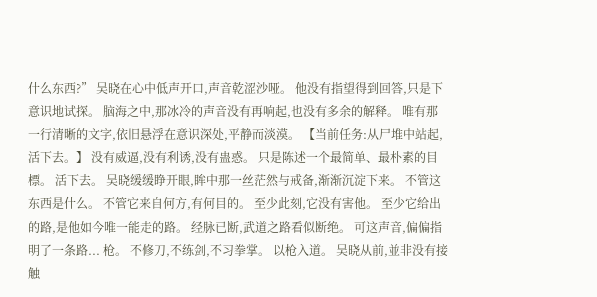什么东西?” 吴晓在心中低声开口,声音乾涩沙哑。 他没有指望得到回答,只是下意识地试探。 脑海之中,那冰冷的声音没有再响起,也没有多余的解释。 唯有那一行清晰的文字,依旧悬浮在意识深处,平静而淡漠。 【当前任务:从尸堆中站起,活下去。】 没有威逼,没有利诱,没有蛊惑。 只是陈述一个最简单、最朴素的目標。 活下去。 吴晓缓缓睁开眼,眸中那一丝茫然与戒备,渐渐沉淀下来。 不管这东西是什么。 不管它来自何方,有何目的。 至少此刻,它没有害他。 至少它给出的路,是他如今唯一能走的路。 经脉已断,武道之路看似断绝。 可这声音,偏偏指明了一条路... 枪。 不修刀,不练剑,不习拳掌。 以枪入道。 吴晓从前,並非没有接触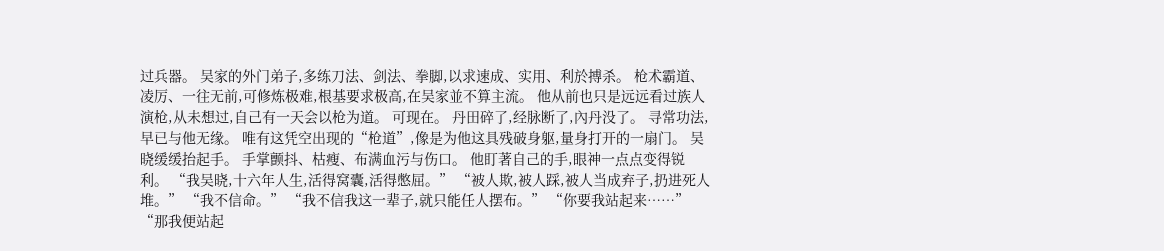过兵器。 吴家的外门弟子,多练刀法、剑法、拳脚,以求速成、实用、利於搏杀。 枪术霸道、凌厉、一往无前,可修炼极难,根基要求极高,在吴家並不算主流。 他从前也只是远远看过族人演枪,从未想过,自己有一天会以枪为道。 可现在。 丹田碎了,经脉断了,內丹没了。 寻常功法,早已与他无缘。 唯有这凭空出现的“枪道”,像是为他这具残破身躯,量身打开的一扇门。 吴晓缓缓抬起手。 手掌颤抖、枯瘦、布满血污与伤口。 他盯著自己的手,眼神一点点变得锐利。 “我吴晓,十六年人生,活得窝囊,活得憋屈。” “被人欺,被人踩,被人当成弃子,扔进死人堆。” “我不信命。” “我不信我这一辈子,就只能任人摆布。” “你要我站起来……” “那我便站起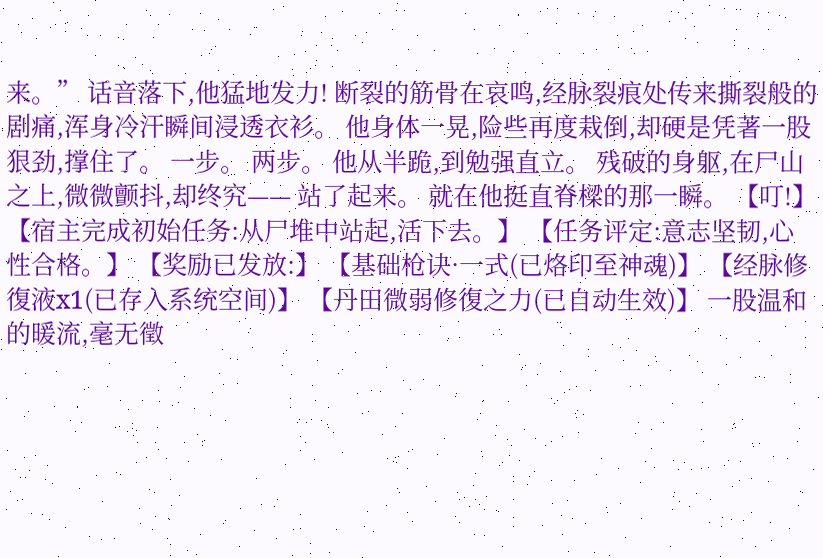来。” 话音落下,他猛地发力! 断裂的筋骨在哀鸣,经脉裂痕处传来撕裂般的剧痛,浑身冷汗瞬间浸透衣衫。 他身体一晃,险些再度栽倒,却硬是凭著一股狠劲,撑住了。 一步。 两步。 他从半跪,到勉强直立。 残破的身躯,在尸山之上,微微颤抖,却终究—— 站了起来。 就在他挺直脊樑的那一瞬。 【叮!】 【宿主完成初始任务:从尸堆中站起,活下去。】 【任务评定:意志坚韧,心性合格。】 【奖励已发放:】 【基础枪诀·一式(已烙印至神魂)】 【经脉修復液x1(已存入系统空间)】 【丹田微弱修復之力(已自动生效)】 一股温和的暖流,毫无徵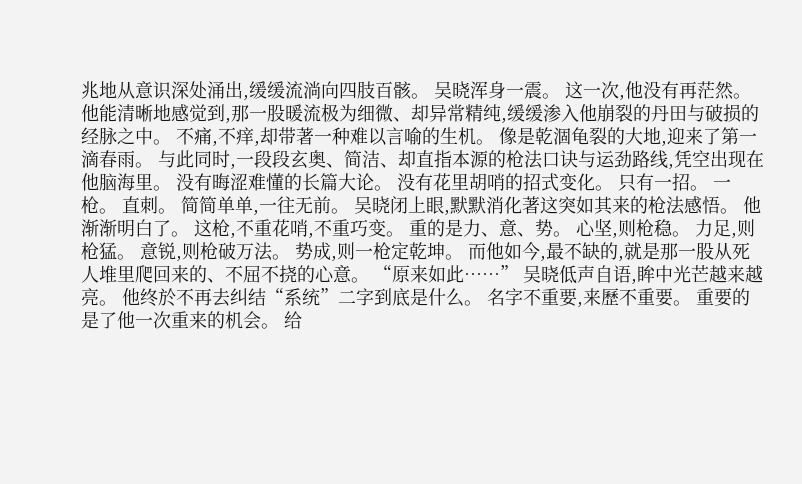兆地从意识深处涌出,缓缓流淌向四肢百骸。 吴晓浑身一震。 这一次,他没有再茫然。 他能清晰地感觉到,那一股暖流极为细微、却异常精纯,缓缓渗入他崩裂的丹田与破损的经脉之中。 不痛,不痒,却带著一种难以言喻的生机。 像是乾涸龟裂的大地,迎来了第一滴春雨。 与此同时,一段段玄奥、简洁、却直指本源的枪法口诀与运劲路线,凭空出现在他脑海里。 没有晦涩难懂的长篇大论。 没有花里胡哨的招式变化。 只有一招。 一枪。 直刺。 简简单单,一往无前。 吴晓闭上眼,默默消化著这突如其来的枪法感悟。 他渐渐明白了。 这枪,不重花哨,不重巧变。 重的是力、意、势。 心坚,则枪稳。 力足,则枪猛。 意锐,则枪破万法。 势成,则一枪定乾坤。 而他如今,最不缺的,就是那一股从死人堆里爬回来的、不屈不挠的心意。 “原来如此……” 吴晓低声自语,眸中光芒越来越亮。 他终於不再去纠结“系统”二字到底是什么。 名字不重要,来歷不重要。 重要的是了他一次重来的机会。 给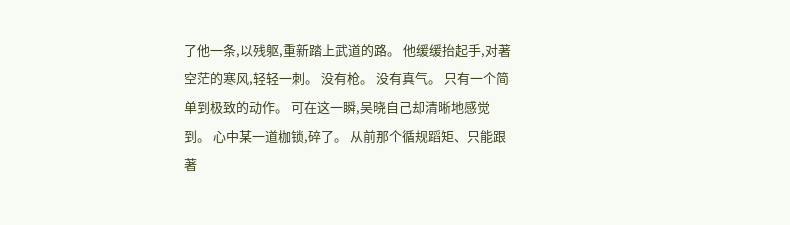了他一条,以残躯,重新踏上武道的路。 他缓缓抬起手,对著空茫的寒风,轻轻一刺。 没有枪。 没有真气。 只有一个简单到极致的动作。 可在这一瞬,吴晓自己却清晰地感觉到。 心中某一道枷锁,碎了。 从前那个循规蹈矩、只能跟著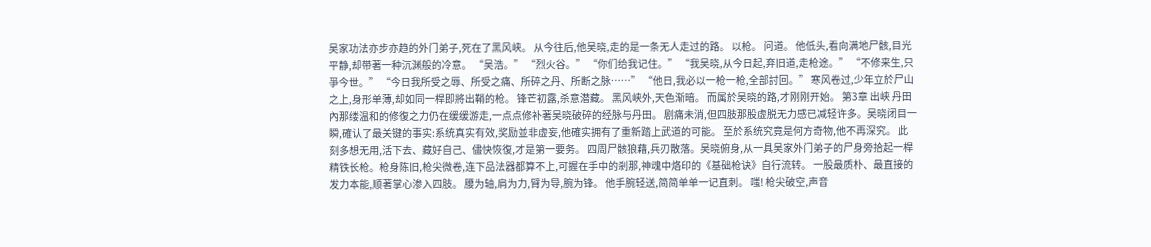吴家功法亦步亦趋的外门弟子,死在了黑风峡。 从今往后,他吴晓,走的是一条无人走过的路。 以枪。 问道。 他低头,看向满地尸骸,目光平静,却带著一种沉渊般的冷意。 “吴浩。” “烈火谷。” “你们给我记住。” “我吴晓,从今日起,弃旧道,走枪途。” “不修来生,只爭今世。” “今日我所受之辱、所受之痛、所碎之丹、所断之脉……” “他日,我必以一枪一枪,全部討回。” 寒风卷过,少年立於尸山之上,身形单薄,却如同一桿即將出鞘的枪。 锋芒初露,杀意潜藏。 黑风峡外,天色渐暗。 而属於吴晓的路,才刚刚开始。 第3章 出峡 丹田內那缕温和的修復之力仍在缓缓游走,一点点修补著吴晓破碎的经脉与丹田。 剧痛未消,但四肢那股虚脱无力感已减轻许多。吴晓闭目一瞬,確认了最关键的事实:系统真实有效,奖励並非虚妄,他確实拥有了重新踏上武道的可能。 至於系统究竟是何方奇物,他不再深究。 此刻多想无用,活下去、藏好自己、儘快恢復,才是第一要务。 四周尸骸狼藉,兵刃散落。吴晓俯身,从一具吴家外门弟子的尸身旁拾起一桿精铁长枪。枪身陈旧,枪尖微卷,连下品法器都算不上,可握在手中的剎那,神魂中烙印的《基础枪诀》自行流转。 一股最质朴、最直接的发力本能,顺著掌心渗入四肢。 腰为轴,肩为力,臂为导,腕为锋。 他手腕轻送,简简单单一记直刺。 嗤! 枪尖破空,声音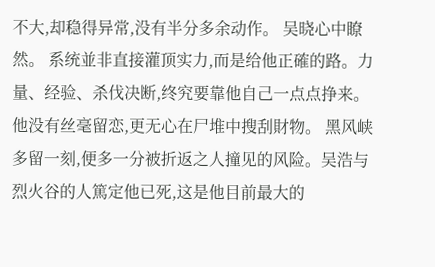不大,却稳得异常,没有半分多余动作。 吴晓心中瞭然。 系统並非直接灌顶实力,而是给他正確的路。力量、经验、杀伐决断,终究要靠他自己一点点挣来。 他没有丝毫留恋,更无心在尸堆中搜刮財物。 黑风峡多留一刻,便多一分被折返之人撞见的风险。吴浩与烈火谷的人篤定他已死,这是他目前最大的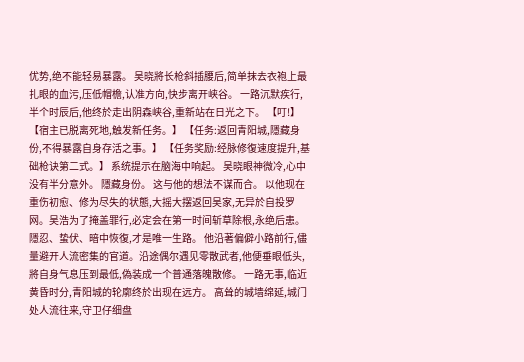优势,绝不能轻易暴露。 吴晓將长枪斜插腰后,简单抹去衣袍上最扎眼的血污,压低帽檐,认准方向,快步离开峡谷。 一路沉默疾行,半个时辰后,他终於走出阴森峡谷,重新站在日光之下。 【叮!】 【宿主已脱离死地,触发新任务。】 【任务:返回青阳城,隱藏身份,不得暴露自身存活之事。】 【任务奖励:经脉修復速度提升,基础枪诀第二式。】 系统提示在脑海中响起。 吴晓眼神微冷,心中没有半分意外。 隱藏身份。 这与他的想法不谋而合。 以他现在重伤初愈、修为尽失的状態,大摇大摆返回吴家,无异於自投罗网。吴浩为了掩盖罪行,必定会在第一时间斩草除根,永绝后患。 隱忍、蛰伏、暗中恢復,才是唯一生路。 他沿著偏僻小路前行,儘量避开人流密集的官道。沿途偶尔遇见零散武者,他便垂眼低头,將自身气息压到最低,偽装成一个普通落魄散修。 一路无事,临近黄昏时分,青阳城的轮廓终於出现在远方。 高耸的城墙绵延,城门处人流往来,守卫仔细盘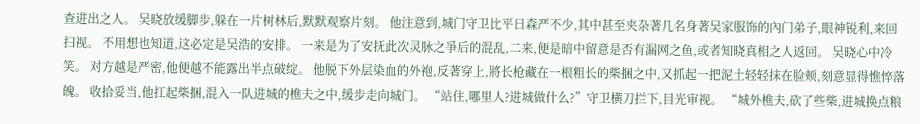查进出之人。 吴晓放缓脚步,躲在一片树林后,默默观察片刻。 他注意到,城门守卫比平日森严不少,其中甚至夹杂著几名身著吴家服饰的內门弟子,眼神锐利,来回扫视。 不用想也知道,这必定是吴浩的安排。 一来是为了安抚此次灵脉之爭后的混乱,二来,便是暗中留意是否有漏网之鱼,或者知晓真相之人返回。 吴晓心中冷笑。 对方越是严密,他便越不能露出半点破绽。 他脱下外层染血的外袍,反著穿上,將长枪藏在一根粗长的柴捆之中,又抓起一把泥土轻轻抹在脸颊,刻意显得憔悴落魄。 收拾妥当,他扛起柴捆,混入一队进城的樵夫之中,缓步走向城门。 “站住,哪里人?进城做什么?”守卫横刀拦下,目光审视。 “城外樵夫,砍了些柴,进城换点粮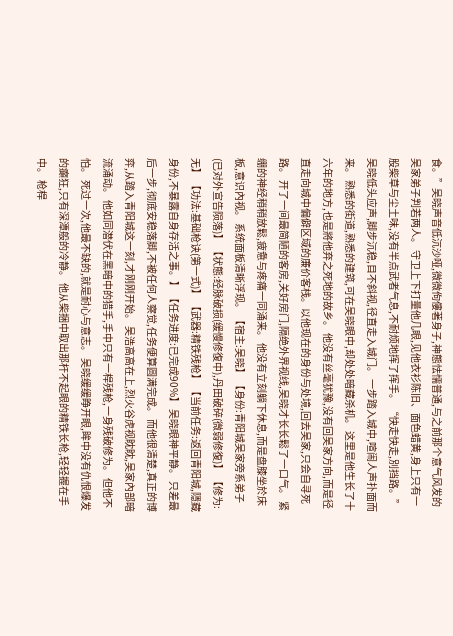食。”吴晓声音低沉沙哑,微微佝僂著身子,神態怯懦普通,与之前那个意气风发的吴家弟子判若两人。 守卫上下打量他几眼,见他衣衫陈旧、面色蜡黄,身上只有一股柴草与尘土味,没有半点武者气息,不耐烦地挥了挥手。 “快走快走,別挡路。” 吴晓低头应声,脚步沉稳,目不斜视,径直走入城门。 一步踏入城中,喧闹人声扑面而来。 熟悉的街道,熟悉的建筑,可在吴晓眼中,却处处暗藏杀机。 这里是他生长了十六年的地方,也是將他弃之死地的故乡。 他没有丝毫犹豫,没有回吴家方向,而是径直走向城中偏僻区域的廉价客栈。以他现在的身份与处境,回去吴家,只会自寻死路。 开了一间最简陋的客房,关好房门,隔绝外界视线,吴晓才长长鬆了一口气。 紧绷的神经稍稍放鬆,疲惫与疼痛一同涌来。 他没有立刻躺下休息,而是盘膝坐於床板,意识內视。 系统面板清晰浮现。 【宿主:吴晓】 【身份:青阳城吴家旁系弟子(已对外宣告陨落)】 【状態:经脉破损(缓慢修復中),丹田破碎(微弱修復)】 【修为:无】 【功法:基础枪诀(第一式)】 【武器:精铁残枪】 【当前任务:返回青阳城,隱藏身份,不暴露自身存活之事。】 【任务进度:已完成90%】 吴晓眼神平静。 只差最后一步,彻底安稳落脚,不被任何人察觉,任务便算圆满完成。 而他很清楚,真正的博弈,从踏入青阳城这一刻,才刚刚开始。 吴浩高高在上,烈火谷虎视眈眈,吴家內部暗流涌动。 他如同潜伏在黑暗中的猎手,手中只有一桿残枪,一身残破修为。 但他不怕。 死过一次,他最不缺的,就是耐心与意志。 吴晓缓缓睁开眼,眸中没有仇恨爆发的癲狂,只有深潭般的冷静。 他从柴捆中取出那杆不起眼的精铁长枪,轻轻握在手中。 枪桿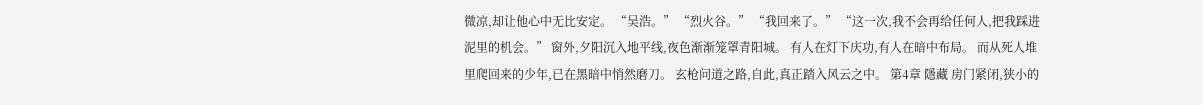微凉,却让他心中无比安定。 “吴浩。” “烈火谷。” “我回来了。” “这一次,我不会再给任何人,把我踩进泥里的机会。” 窗外,夕阳沉入地平线,夜色渐渐笼罩青阳城。 有人在灯下庆功,有人在暗中布局。 而从死人堆里爬回来的少年,已在黑暗中悄然磨刀。 玄枪问道之路,自此,真正踏入风云之中。 第4章 隱藏 房门紧闭,狭小的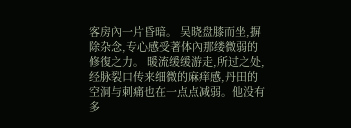客房內一片昏暗。 吴晓盘膝而坐,摒除杂念,专心感受著体內那缕微弱的修復之力。 暖流缓缓游走,所过之处,经脉裂口传来细微的麻痒感,丹田的空洞与刺痛也在一点点减弱。他没有多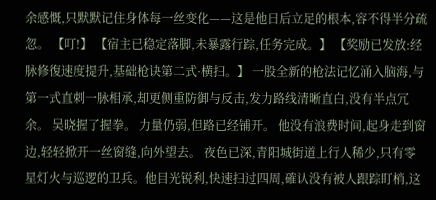余感慨,只默默记住身体每一丝变化——这是他日后立足的根本,容不得半分疏忽。 【叮!】 【宿主已稳定落脚,未暴露行踪,任务完成。】 【奖励已发放:经脉修復速度提升,基础枪诀第二式·横扫。】 一股全新的枪法记忆涌入脑海,与第一式直刺一脉相承,却更侧重防御与反击,发力路线清晰直白,没有半点冗余。 吴晓握了握拳。 力量仍弱,但路已经铺开。 他没有浪费时间,起身走到窗边,轻轻掀开一丝窗缝,向外望去。 夜色已深,青阳城街道上行人稀少,只有零星灯火与巡逻的卫兵。他目光锐利,快速扫过四周,確认没有被人跟踪盯梢,这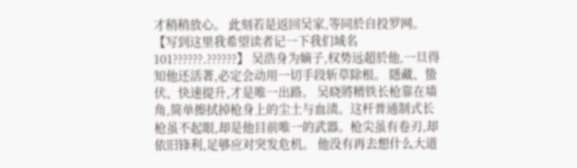才稍稍放心。 此刻若是返回吴家,等同於自投罗网。 【写到这里我希望读者记一下我们域名101??????.??????】 吴浩身为嫡子,权势远超於他,一旦得知他还活著,必定会动用一切手段斩草除根。 隱藏、蛰伏、快速提升,才是唯一出路。 吴晓將精铁长枪靠在墙角,简单擦拭掉枪身上的尘土与血渍。这杆普通制式长枪虽不起眼,却是他目前唯一的武器。枪尖虽有卷刃,却依旧锋利,足够应对突发危机。 他没有再去想什么大道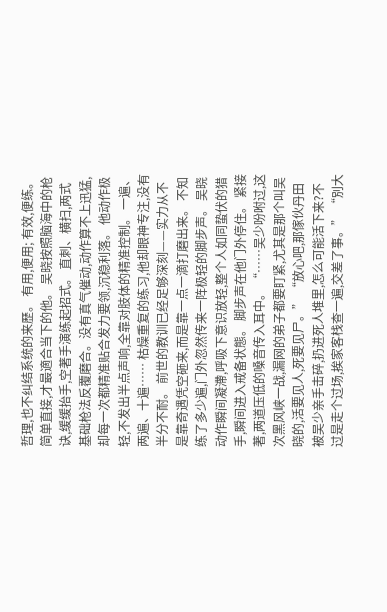哲理,也不纠结系统的来歷。 有用,便用; 有效,便练。 简单直接,才最適合当下的他。 吴晓按照脑海中的枪诀,缓缓抬手,空著手演练起招式。 直刺、横扫,两式基础枪法反覆磨合。没有真气催动,动作算不上迅猛,却每一次都精准贴合发力要领,沉稳利落。 他动作极轻,不发出半点声响,全靠对肢体的精准控制。 一遍、两遍、十遍…… 枯燥重复的练习,他却眼神专注,没有半分不耐。 前世的教训已经足够深刻——实力从不是靠奇遇凭空砸来,而是靠一点一滴打磨出来。 不知练了多少遍,门外忽然传来一阵极轻的脚步声。 吴晓动作瞬间凝滯,呼吸下意识放轻,整个人如同蛰伏的猎手,瞬间进入戒备状態。 脚步声在他门外停住。 紧接著,两道压低的嗓音传入耳中。 “……吴少吩咐过,这次黑风峡一战,漏网的弟子都要盯紧,尤其是那个叫吴晓的,活要见人,死要见尸。” “放心吧,那傢伙丹田被吴少亲手击碎,扔进死人堆里,怎么可能活下来?不过是走个过场,挨家客栈查一遍,交差了事。” “別大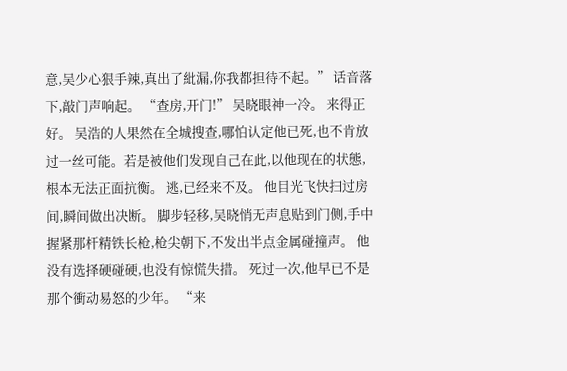意,吴少心狠手辣,真出了紕漏,你我都担待不起。” 话音落下,敲门声响起。 “查房,开门!” 吴晓眼神一冷。 来得正好。 吴浩的人果然在全城搜查,哪怕认定他已死,也不肯放过一丝可能。若是被他们发现自己在此,以他现在的状態,根本无法正面抗衡。 逃,已经来不及。 他目光飞快扫过房间,瞬间做出决断。 脚步轻移,吴晓悄无声息贴到门侧,手中握紧那杆精铁长枪,枪尖朝下,不发出半点金属碰撞声。 他没有选择硬碰硬,也没有惊慌失措。 死过一次,他早已不是那个衝动易怒的少年。 “来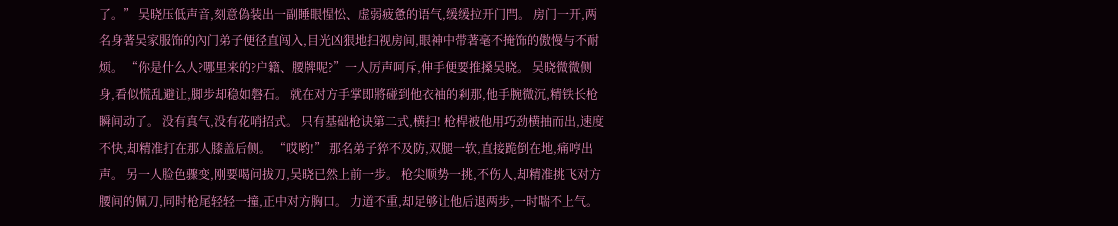了。” 吴晓压低声音,刻意偽装出一副睡眼惺忪、虚弱疲惫的语气,缓缓拉开门閂。 房门一开,两名身著吴家服饰的內门弟子便径直闯入,目光凶狠地扫视房间,眼神中带著毫不掩饰的傲慢与不耐烦。 “你是什么人?哪里来的?户籍、腰牌呢?”一人厉声呵斥,伸手便要推搡吴晓。 吴晓微微侧身,看似慌乱避让,脚步却稳如磐石。 就在对方手掌即將碰到他衣袖的剎那,他手腕微沉,精铁长枪瞬间动了。 没有真气,没有花哨招式。 只有基础枪诀第二式,横扫! 枪桿被他用巧劲横抽而出,速度不快,却精准打在那人膝盖后侧。 “哎哟!” 那名弟子猝不及防,双腿一软,直接跪倒在地,痛哼出声。 另一人脸色骤变,刚要喝问拔刀,吴晓已然上前一步。 枪尖顺势一挑,不伤人,却精准挑飞对方腰间的佩刀,同时枪尾轻轻一撞,正中对方胸口。 力道不重,却足够让他后退两步,一时喘不上气。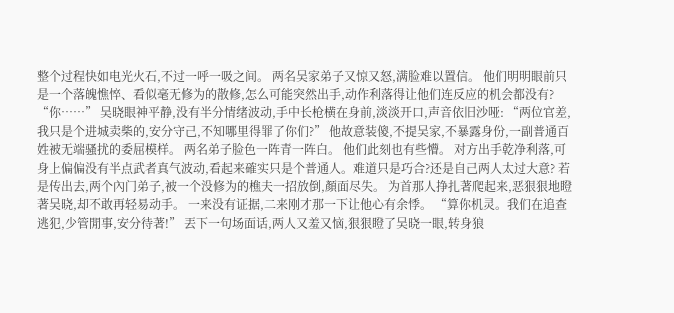整个过程快如电光火石,不过一呼一吸之间。 两名吴家弟子又惊又怒,满脸难以置信。 他们明明眼前只是一个落魄憔悴、看似毫无修为的散修,怎么可能突然出手,动作利落得让他们连反应的机会都没有? “你……” 吴晓眼神平静,没有半分情绪波动,手中长枪横在身前,淡淡开口,声音依旧沙哑: “两位官差,我只是个进城卖柴的,安分守己,不知哪里得罪了你们?” 他故意装傻,不提吴家,不暴露身份,一副普通百姓被无端骚扰的委屈模样。 两名弟子脸色一阵青一阵白。 他们此刻也有些懵。 对方出手乾净利落,可身上偏偏没有半点武者真气波动,看起来確实只是个普通人。难道只是巧合?还是自己两人太过大意? 若是传出去,两个內门弟子,被一个没修为的樵夫一招放倒,顏面尽失。 为首那人挣扎著爬起来,恶狠狠地瞪著吴晓,却不敢再轻易动手。 一来没有证据,二来刚才那一下让他心有余悸。 “算你机灵。我们在追查逃犯,少管閒事,安分待著!” 丟下一句场面话,两人又羞又恼,狠狠瞪了吴晓一眼,转身狼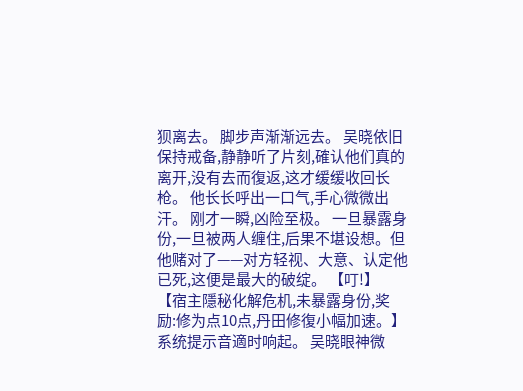狈离去。 脚步声渐渐远去。 吴晓依旧保持戒备,静静听了片刻,確认他们真的离开,没有去而復返,这才缓缓收回长枪。 他长长呼出一口气,手心微微出汗。 刚才一瞬,凶险至极。 一旦暴露身份,一旦被两人缠住,后果不堪设想。但他赌对了——对方轻视、大意、认定他已死,这便是最大的破绽。 【叮!】 【宿主隱秘化解危机,未暴露身份,奖励:修为点10点,丹田修復小幅加速。】 系统提示音適时响起。 吴晓眼神微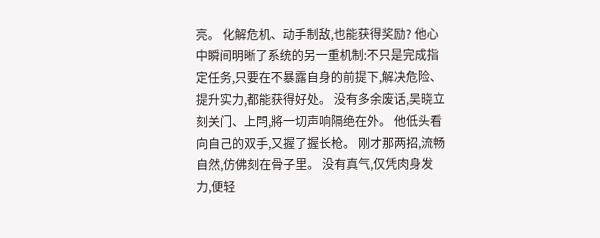亮。 化解危机、动手制敌,也能获得奖励? 他心中瞬间明晰了系统的另一重机制:不只是完成指定任务,只要在不暴露自身的前提下,解决危险、提升实力,都能获得好处。 没有多余废话,吴晓立刻关门、上閂,將一切声响隔绝在外。 他低头看向自己的双手,又握了握长枪。 刚才那两招,流畅自然,仿佛刻在骨子里。 没有真气,仅凭肉身发力,便轻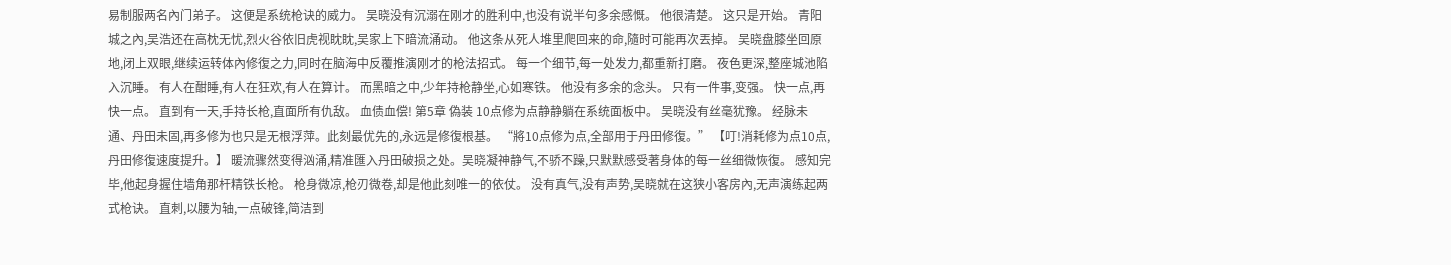易制服两名內门弟子。 这便是系统枪诀的威力。 吴晓没有沉溺在刚才的胜利中,也没有说半句多余感慨。 他很清楚。 这只是开始。 青阳城之內,吴浩还在高枕无忧,烈火谷依旧虎视眈眈,吴家上下暗流涌动。 他这条从死人堆里爬回来的命,隨时可能再次丟掉。 吴晓盘膝坐回原地,闭上双眼,继续运转体內修復之力,同时在脑海中反覆推演刚才的枪法招式。 每一个细节,每一处发力,都重新打磨。 夜色更深,整座城池陷入沉睡。 有人在酣睡,有人在狂欢,有人在算计。 而黑暗之中,少年持枪静坐,心如寒铁。 他没有多余的念头。 只有一件事,变强。 快一点,再快一点。 直到有一天,手持长枪,直面所有仇敌。 血债血偿! 第5章 偽装 10点修为点静静躺在系统面板中。 吴晓没有丝毫犹豫。 经脉未通、丹田未固,再多修为也只是无根浮萍。此刻最优先的,永远是修復根基。 “將10点修为点,全部用于丹田修復。” 【叮!消耗修为点10点,丹田修復速度提升。】 暖流骤然变得汹涌,精准匯入丹田破损之处。吴晓凝神静气,不骄不躁,只默默感受著身体的每一丝细微恢復。 感知完毕,他起身握住墙角那杆精铁长枪。 枪身微凉,枪刃微卷,却是他此刻唯一的依仗。 没有真气,没有声势,吴晓就在这狭小客房內,无声演练起两式枪诀。 直刺,以腰为轴,一点破锋,简洁到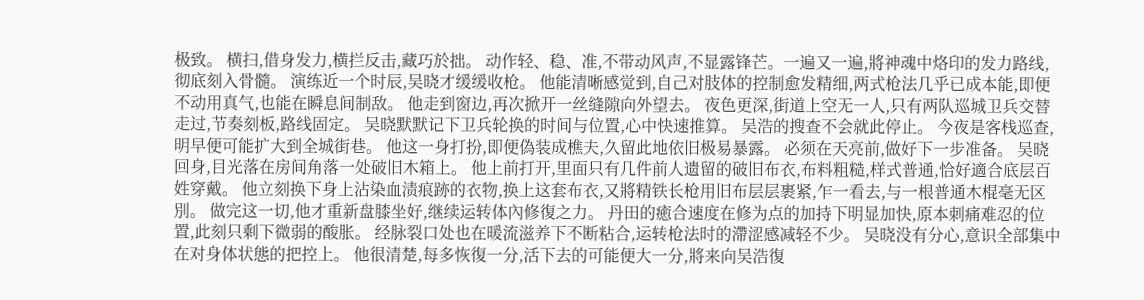极致。 横扫,借身发力,横拦反击,藏巧於拙。 动作轻、稳、准,不带动风声,不显露锋芒。一遍又一遍,將神魂中烙印的发力路线,彻底刻入骨髓。 演练近一个时辰,吴晓才缓缓收枪。 他能清晰感觉到,自己对肢体的控制愈发精细,两式枪法几乎已成本能,即便不动用真气,也能在瞬息间制敌。 他走到窗边,再次掀开一丝缝隙向外望去。 夜色更深,街道上空无一人,只有两队巡城卫兵交替走过,节奏刻板,路线固定。 吴晓默默记下卫兵轮换的时间与位置,心中快速推算。 吴浩的搜查不会就此停止。 今夜是客栈巡查,明早便可能扩大到全城街巷。 他这一身打扮,即便偽装成樵夫,久留此地依旧极易暴露。 必须在天亮前,做好下一步准备。 吴晓回身,目光落在房间角落一处破旧木箱上。 他上前打开,里面只有几件前人遗留的破旧布衣,布料粗糙,样式普通,恰好適合底层百姓穿戴。 他立刻换下身上沾染血渍痕跡的衣物,换上这套布衣,又將精铁长枪用旧布层层裹紧,乍一看去,与一根普通木棍毫无区別。 做完这一切,他才重新盘膝坐好,继续运转体內修復之力。 丹田的癒合速度在修为点的加持下明显加快,原本刺痛难忍的位置,此刻只剩下微弱的酸胀。 经脉裂口处也在暖流滋养下不断粘合,运转枪法时的滯涩感减轻不少。 吴晓没有分心,意识全部集中在对身体状態的把控上。 他很清楚,每多恢復一分,活下去的可能便大一分,將来向吴浩復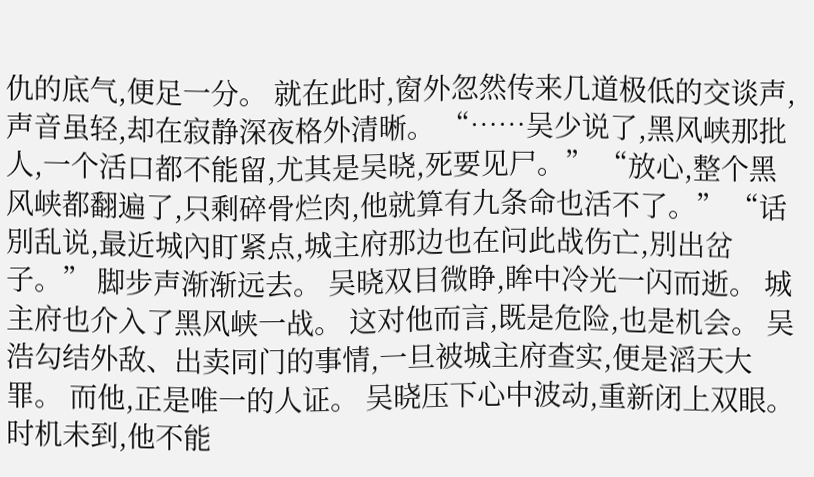仇的底气,便足一分。 就在此时,窗外忽然传来几道极低的交谈声,声音虽轻,却在寂静深夜格外清晰。 “……吴少说了,黑风峡那批人,一个活口都不能留,尤其是吴晓,死要见尸。” “放心,整个黑风峡都翻遍了,只剩碎骨烂肉,他就算有九条命也活不了。” “话別乱说,最近城內盯紧点,城主府那边也在问此战伤亡,別出岔子。” 脚步声渐渐远去。 吴晓双目微睁,眸中冷光一闪而逝。 城主府也介入了黑风峡一战。 这对他而言,既是危险,也是机会。 吴浩勾结外敌、出卖同门的事情,一旦被城主府查实,便是滔天大罪。 而他,正是唯一的人证。 吴晓压下心中波动,重新闭上双眼。 时机未到,他不能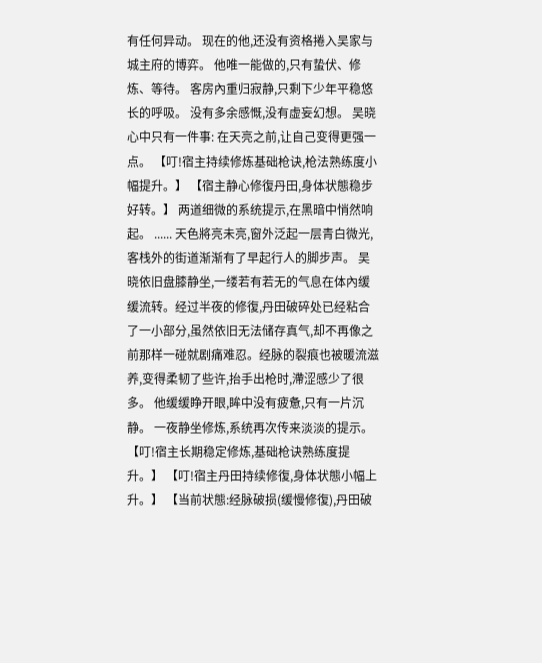有任何异动。 现在的他,还没有资格捲入吴家与城主府的博弈。 他唯一能做的,只有蛰伏、修炼、等待。 客房內重归寂静,只剩下少年平稳悠长的呼吸。 没有多余感慨,没有虚妄幻想。 吴晓心中只有一件事: 在天亮之前,让自己变得更强一点。 【叮!宿主持续修炼基础枪诀,枪法熟练度小幅提升。】 【宿主静心修復丹田,身体状態稳步好转。】 两道细微的系统提示,在黑暗中悄然响起。 ...... 天色將亮未亮,窗外泛起一层青白微光,客栈外的街道渐渐有了早起行人的脚步声。 吴晓依旧盘膝静坐,一缕若有若无的气息在体內缓缓流转。经过半夜的修復,丹田破碎处已经粘合了一小部分,虽然依旧无法储存真气,却不再像之前那样一碰就剧痛难忍。经脉的裂痕也被暖流滋养,变得柔韧了些许,抬手出枪时,滯涩感少了很多。 他缓缓睁开眼,眸中没有疲惫,只有一片沉静。 一夜静坐修炼,系统再次传来淡淡的提示。 【叮!宿主长期稳定修炼,基础枪诀熟练度提升。】 【叮!宿主丹田持续修復,身体状態小幅上升。】 【当前状態:经脉破损(缓慢修復),丹田破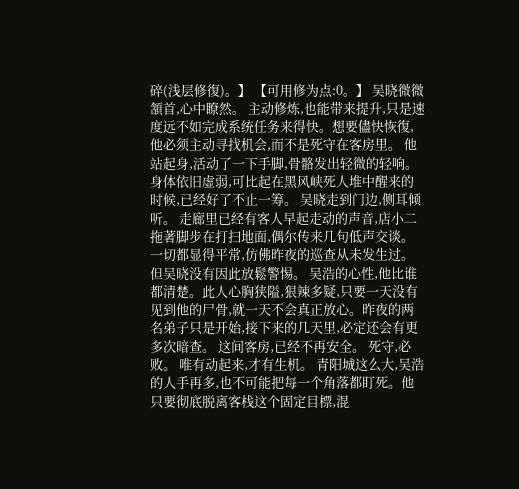碎(浅层修復)。】 【可用修为点:0。】 吴晓微微頷首,心中瞭然。 主动修炼,也能带来提升,只是速度远不如完成系统任务来得快。想要儘快恢復,他必须主动寻找机会,而不是死守在客房里。 他站起身,活动了一下手脚,骨骼发出轻微的轻响。身体依旧虚弱,可比起在黑风峡死人堆中醒来的时候,已经好了不止一筹。 吴晓走到门边,侧耳倾听。 走廊里已经有客人早起走动的声音,店小二拖著脚步在打扫地面,偶尔传来几句低声交谈。一切都显得平常,仿佛昨夜的巡查从未发生过。 但吴晓没有因此放鬆警惕。 吴浩的心性,他比谁都清楚。此人心胸狭隘,狠辣多疑,只要一天没有见到他的尸骨,就一天不会真正放心。昨夜的两名弟子只是开始,接下来的几天里,必定还会有更多次暗查。 这间客房,已经不再安全。 死守,必败。 唯有动起来,才有生机。 青阳城这么大,吴浩的人手再多,也不可能把每一个角落都盯死。他只要彻底脱离客栈这个固定目標,混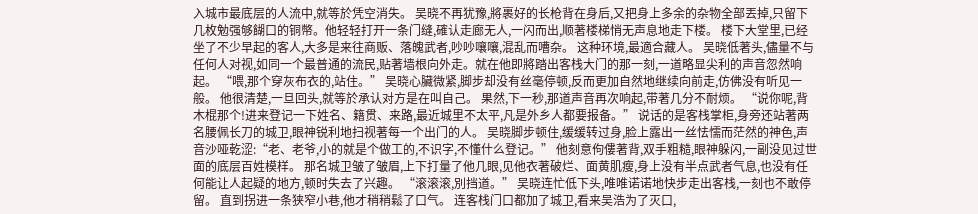入城市最底层的人流中,就等於凭空消失。 吴晓不再犹豫,將裹好的长枪背在身后,又把身上多余的杂物全部丟掉,只留下几枚勉强够餬口的铜幣。他轻轻打开一条门缝,確认走廊无人,一闪而出,顺著楼梯悄无声息地走下楼。 楼下大堂里,已经坐了不少早起的客人,大多是来往商贩、落魄武者,吵吵嚷嚷,混乱而嘈杂。 这种环境,最適合藏人。 吴晓低著头,儘量不与任何人对视,如同一个最普通的流民,贴著墙根向外走。就在他即將踏出客栈大门的那一刻,一道略显尖利的声音忽然响起。 “喂,那个穿灰布衣的,站住。” 吴晓心臟微紧,脚步却没有丝毫停顿,反而更加自然地继续向前走,仿佛没有听见一般。 他很清楚,一旦回头,就等於承认对方是在叫自己。 果然,下一秒,那道声音再次响起,带著几分不耐烦。 “说你呢,背木棍那个!进来登记一下姓名、籍贯、来路,最近城里不太平,凡是外乡人都要报备。” 说话的是客栈掌柜,身旁还站著两名腰佩长刀的城卫,眼神锐利地扫视著每一个出门的人。 吴晓脚步顿住,缓缓转过身,脸上露出一丝怯懦而茫然的神色,声音沙哑乾涩:“老、老爷,小的就是个做工的,不识字,不懂什么登记。” 他刻意佝僂著背,双手粗糙,眼神躲闪,一副没见过世面的底层百姓模样。 那名城卫皱了皱眉,上下打量了他几眼,见他衣著破烂、面黄肌瘦,身上没有半点武者气息,也没有任何能让人起疑的地方,顿时失去了兴趣。 “滚滚滚,別挡道。” 吴晓连忙低下头,唯唯诺诺地快步走出客栈,一刻也不敢停留。 直到拐进一条狭窄小巷,他才稍稍鬆了口气。 连客栈门口都加了城卫,看来吴浩为了灭口,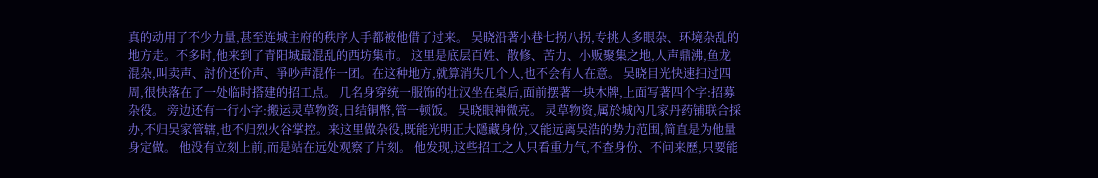真的动用了不少力量,甚至连城主府的秩序人手都被他借了过来。 吴晓沿著小巷七拐八拐,专挑人多眼杂、环境杂乱的地方走。不多时,他来到了青阳城最混乱的西坊集市。 这里是底层百姓、散修、苦力、小贩聚集之地,人声鼎沸,鱼龙混杂,叫卖声、討价还价声、爭吵声混作一团。在这种地方,就算消失几个人,也不会有人在意。 吴晓目光快速扫过四周,很快落在了一处临时搭建的招工点。 几名身穿统一服饰的壮汉坐在桌后,面前摆著一块木牌,上面写著四个字:招募杂役。 旁边还有一行小字:搬运灵草物资,日结铜幣,管一顿饭。 吴晓眼神微亮。 灵草物资,属於城內几家丹药铺联合採办,不归吴家管辖,也不归烈火谷掌控。来这里做杂役,既能光明正大隱藏身份,又能远离吴浩的势力范围,简直是为他量身定做。 他没有立刻上前,而是站在远处观察了片刻。 他发现,这些招工之人只看重力气,不查身份、不问来歷,只要能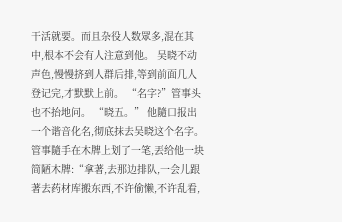干活就要。而且杂役人数眾多,混在其中,根本不会有人注意到他。 吴晓不动声色,慢慢挤到人群后排,等到前面几人登记完,才默默上前。 “名字?”管事头也不抬地问。 “晓五。” 他隨口报出一个谐音化名,彻底抹去吴晓这个名字。 管事隨手在木牌上划了一笔,丟给他一块简陋木牌:“拿著,去那边排队,一会儿跟著去药材库搬东西,不许偷懒,不许乱看,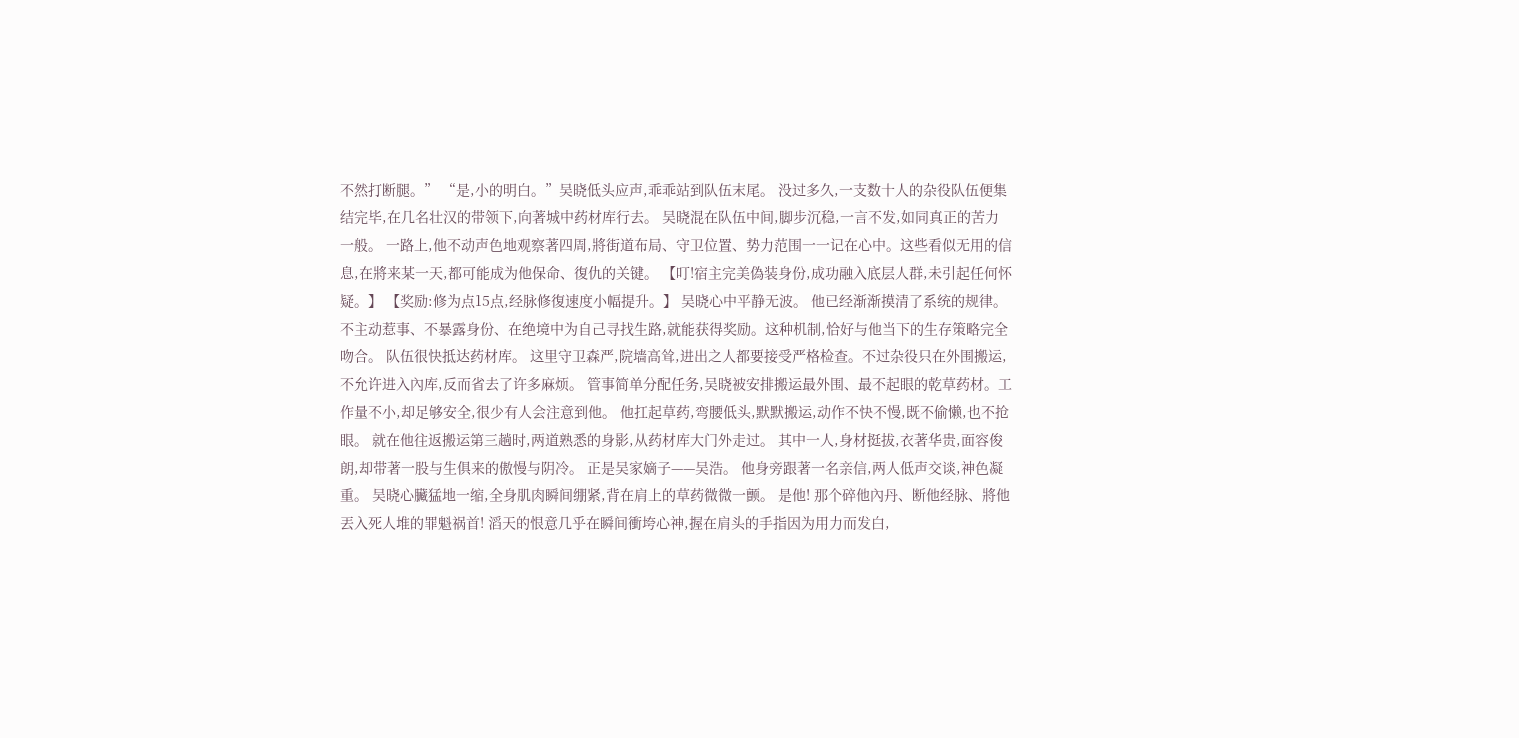不然打断腿。” “是,小的明白。”吴晓低头应声,乖乖站到队伍末尾。 没过多久,一支数十人的杂役队伍便集结完毕,在几名壮汉的带领下,向著城中药材库行去。 吴晓混在队伍中间,脚步沉稳,一言不发,如同真正的苦力一般。 一路上,他不动声色地观察著四周,將街道布局、守卫位置、势力范围一一记在心中。这些看似无用的信息,在將来某一天,都可能成为他保命、復仇的关键。 【叮!宿主完美偽装身份,成功融入底层人群,未引起任何怀疑。】 【奖励:修为点15点,经脉修復速度小幅提升。】 吴晓心中平静无波。 他已经渐渐摸清了系统的规律。 不主动惹事、不暴露身份、在绝境中为自己寻找生路,就能获得奖励。这种机制,恰好与他当下的生存策略完全吻合。 队伍很快抵达药材库。 这里守卫森严,院墙高耸,进出之人都要接受严格检查。不过杂役只在外围搬运,不允许进入內库,反而省去了许多麻烦。 管事简单分配任务,吴晓被安排搬运最外围、最不起眼的乾草药材。工作量不小,却足够安全,很少有人会注意到他。 他扛起草药,弯腰低头,默默搬运,动作不快不慢,既不偷懒,也不抢眼。 就在他往返搬运第三趟时,两道熟悉的身影,从药材库大门外走过。 其中一人,身材挺拔,衣著华贵,面容俊朗,却带著一股与生俱来的傲慢与阴冷。 正是吴家嫡子——吴浩。 他身旁跟著一名亲信,两人低声交谈,神色凝重。 吴晓心臟猛地一缩,全身肌肉瞬间绷紧,背在肩上的草药微微一颤。 是他! 那个碎他內丹、断他经脉、將他丟入死人堆的罪魁祸首! 滔天的恨意几乎在瞬间衝垮心神,握在肩头的手指因为用力而发白,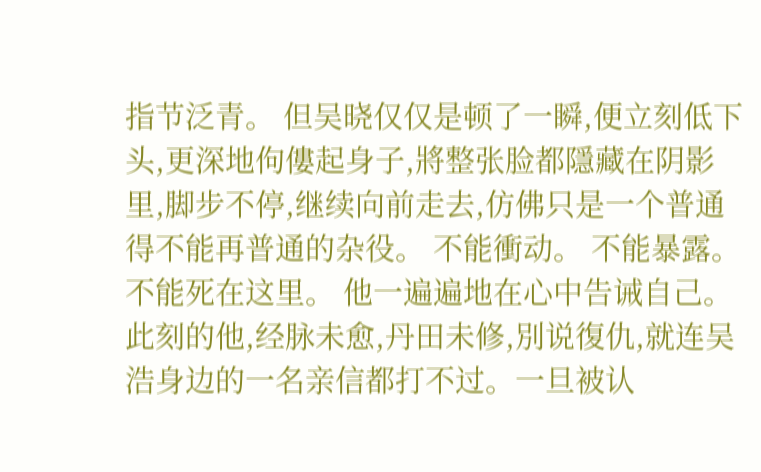指节泛青。 但吴晓仅仅是顿了一瞬,便立刻低下头,更深地佝僂起身子,將整张脸都隱藏在阴影里,脚步不停,继续向前走去,仿佛只是一个普通得不能再普通的杂役。 不能衝动。 不能暴露。 不能死在这里。 他一遍遍地在心中告诫自己。 此刻的他,经脉未愈,丹田未修,別说復仇,就连吴浩身边的一名亲信都打不过。一旦被认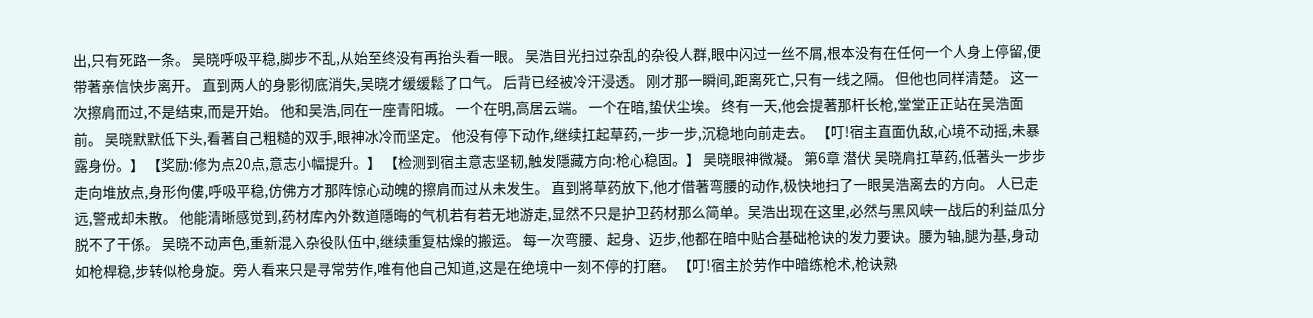出,只有死路一条。 吴晓呼吸平稳,脚步不乱,从始至终没有再抬头看一眼。 吴浩目光扫过杂乱的杂役人群,眼中闪过一丝不屑,根本没有在任何一个人身上停留,便带著亲信快步离开。 直到两人的身影彻底消失,吴晓才缓缓鬆了口气。 后背已经被冷汗浸透。 刚才那一瞬间,距离死亡,只有一线之隔。 但他也同样清楚。 这一次擦肩而过,不是结束,而是开始。 他和吴浩,同在一座青阳城。 一个在明,高居云端。 一个在暗,蛰伏尘埃。 终有一天,他会提著那杆长枪,堂堂正正站在吴浩面前。 吴晓默默低下头,看著自己粗糙的双手,眼神冰冷而坚定。 他没有停下动作,继续扛起草药,一步一步,沉稳地向前走去。 【叮!宿主直面仇敌,心境不动摇,未暴露身份。】 【奖励:修为点20点,意志小幅提升。】 【检测到宿主意志坚韧,触发隱藏方向:枪心稳固。】 吴晓眼神微凝。 第6章 潜伏 吴晓肩扛草药,低著头一步步走向堆放点,身形佝僂,呼吸平稳,仿佛方才那阵惊心动魄的擦肩而过从未发生。 直到將草药放下,他才借著弯腰的动作,极快地扫了一眼吴浩离去的方向。 人已走远,警戒却未散。 他能清晰感觉到,药材库內外数道隱晦的气机若有若无地游走,显然不只是护卫药材那么简单。吴浩出现在这里,必然与黑风峡一战后的利益瓜分脱不了干係。 吴晓不动声色,重新混入杂役队伍中,继续重复枯燥的搬运。 每一次弯腰、起身、迈步,他都在暗中贴合基础枪诀的发力要诀。腰为轴,腿为基,身动如枪桿稳,步转似枪身旋。旁人看来只是寻常劳作,唯有他自己知道,这是在绝境中一刻不停的打磨。 【叮!宿主於劳作中暗练枪术,枪诀熟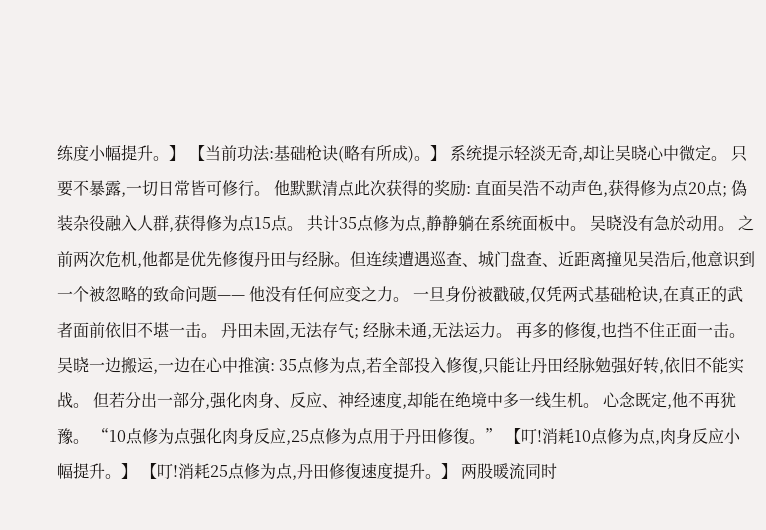练度小幅提升。】 【当前功法:基础枪诀(略有所成)。】 系统提示轻淡无奇,却让吴晓心中微定。 只要不暴露,一切日常皆可修行。 他默默清点此次获得的奖励: 直面吴浩不动声色,获得修为点20点; 偽装杂役融入人群,获得修为点15点。 共计35点修为点,静静躺在系统面板中。 吴晓没有急於动用。 之前两次危机,他都是优先修復丹田与经脉。但连续遭遇巡查、城门盘查、近距离撞见吴浩后,他意识到一个被忽略的致命问题—— 他没有任何应变之力。 一旦身份被戳破,仅凭两式基础枪诀,在真正的武者面前依旧不堪一击。 丹田未固,无法存气; 经脉未通,无法运力。 再多的修復,也挡不住正面一击。 吴晓一边搬运,一边在心中推演: 35点修为点,若全部投入修復,只能让丹田经脉勉强好转,依旧不能实战。 但若分出一部分,强化肉身、反应、神经速度,却能在绝境中多一线生机。 心念既定,他不再犹豫。 “10点修为点强化肉身反应,25点修为点用于丹田修復。” 【叮!消耗10点修为点,肉身反应小幅提升。】 【叮!消耗25点修为点,丹田修復速度提升。】 两股暖流同时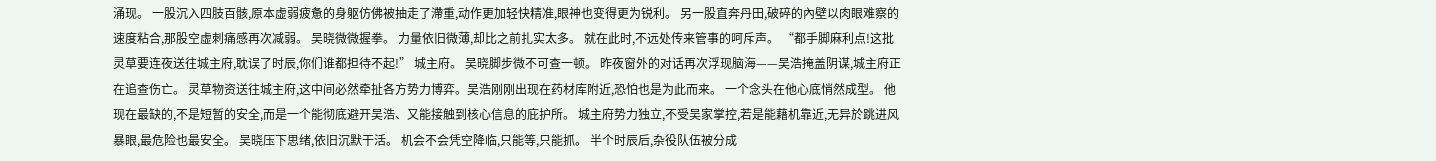涌现。 一股沉入四肢百骸,原本虚弱疲惫的身躯仿佛被抽走了滯重,动作更加轻快精准,眼神也变得更为锐利。 另一股直奔丹田,破碎的內壁以肉眼难察的速度粘合,那股空虚刺痛感再次减弱。 吴晓微微握拳。 力量依旧微薄,却比之前扎实太多。 就在此时,不远处传来管事的呵斥声。 “都手脚麻利点!这批灵草要连夜送往城主府,耽误了时辰,你们谁都担待不起!” 城主府。 吴晓脚步微不可查一顿。 昨夜窗外的对话再次浮现脑海——吴浩掩盖阴谋,城主府正在追查伤亡。 灵草物资送往城主府,这中间必然牵扯各方势力博弈。吴浩刚刚出现在药材库附近,恐怕也是为此而来。 一个念头在他心底悄然成型。 他现在最缺的,不是短暂的安全,而是一个能彻底避开吴浩、又能接触到核心信息的庇护所。 城主府势力独立,不受吴家掌控,若是能藉机靠近,无异於跳进风暴眼,最危险也最安全。 吴晓压下思绪,依旧沉默干活。 机会不会凭空降临,只能等,只能抓。 半个时辰后,杂役队伍被分成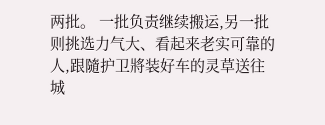两批。 一批负责继续搬运,另一批则挑选力气大、看起来老实可靠的人,跟隨护卫將装好车的灵草送往城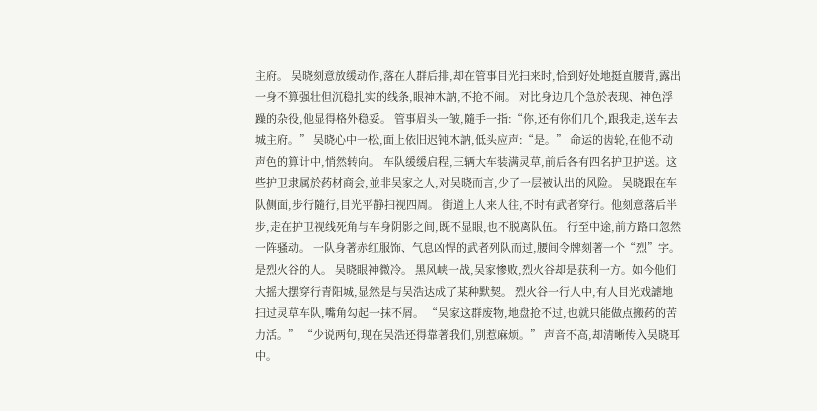主府。 吴晓刻意放缓动作,落在人群后排,却在管事目光扫来时,恰到好处地挺直腰背,露出一身不算强壮但沉稳扎实的线条,眼神木訥,不抢不闹。 对比身边几个急於表现、神色浮躁的杂役,他显得格外稳妥。 管事眉头一皱,隨手一指:“你,还有你们几个,跟我走,送车去城主府。” 吴晓心中一松,面上依旧迟钝木訥,低头应声:“是。” 命运的齿轮,在他不动声色的算计中,悄然转向。 车队缓缓启程,三辆大车装满灵草,前后各有四名护卫护送。这些护卫隶属於药材商会,並非吴家之人,对吴晓而言,少了一层被认出的风险。 吴晓跟在车队侧面,步行隨行,目光平静扫视四周。 街道上人来人往,不时有武者穿行。他刻意落后半步,走在护卫视线死角与车身阴影之间,既不显眼,也不脱离队伍。 行至中途,前方路口忽然一阵骚动。 一队身著赤红服饰、气息凶悍的武者列队而过,腰间令牌刻著一个“烈”字。 是烈火谷的人。 吴晓眼神微冷。 黑风峡一战,吴家惨败,烈火谷却是获利一方。如今他们大摇大摆穿行青阳城,显然是与吴浩达成了某种默契。 烈火谷一行人中,有人目光戏謔地扫过灵草车队,嘴角勾起一抹不屑。 “吴家这群废物,地盘抢不过,也就只能做点搬药的苦力活。” “少说两句,现在吴浩还得靠著我们,別惹麻烦。” 声音不高,却清晰传入吴晓耳中。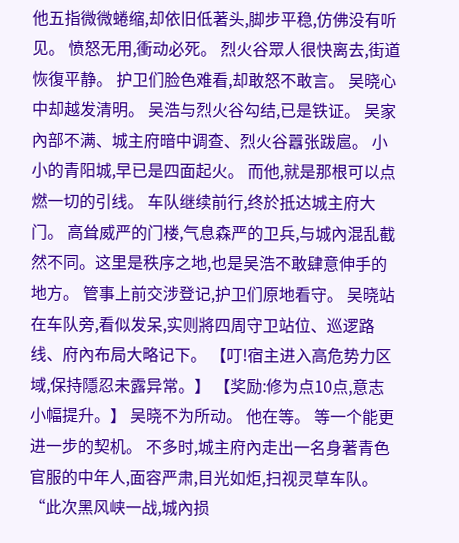他五指微微蜷缩,却依旧低著头,脚步平稳,仿佛没有听见。 愤怒无用,衝动必死。 烈火谷眾人很快离去,街道恢復平静。 护卫们脸色难看,却敢怒不敢言。 吴晓心中却越发清明。 吴浩与烈火谷勾结,已是铁证。 吴家內部不满、城主府暗中调查、烈火谷囂张跋扈。 小小的青阳城,早已是四面起火。 而他,就是那根可以点燃一切的引线。 车队继续前行,终於抵达城主府大门。 高耸威严的门楼,气息森严的卫兵,与城內混乱截然不同。这里是秩序之地,也是吴浩不敢肆意伸手的地方。 管事上前交涉登记,护卫们原地看守。 吴晓站在车队旁,看似发呆,实则將四周守卫站位、巡逻路线、府內布局大略记下。 【叮!宿主进入高危势力区域,保持隱忍未露异常。】 【奖励:修为点10点,意志小幅提升。】 吴晓不为所动。 他在等。 等一个能更进一步的契机。 不多时,城主府內走出一名身著青色官服的中年人,面容严肃,目光如炬,扫视灵草车队。 “此次黑风峡一战,城內损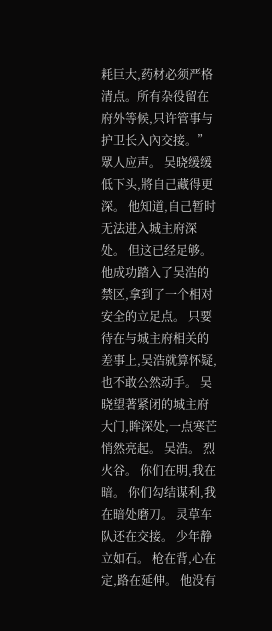耗巨大,药材必须严格清点。所有杂役留在府外等候,只许管事与护卫长入內交接。” 眾人应声。 吴晓缓缓低下头,將自己藏得更深。 他知道,自己暂时无法进入城主府深处。 但这已经足够。 他成功踏入了吴浩的禁区,拿到了一个相对安全的立足点。 只要待在与城主府相关的差事上,吴浩就算怀疑,也不敢公然动手。 吴晓望著紧闭的城主府大门,眸深处,一点寒芒悄然亮起。 吴浩。 烈火谷。 你们在明,我在暗。 你们勾结谋利,我在暗处磨刀。 灵草车队还在交接。 少年静立如石。 枪在背,心在定,路在延伸。 他没有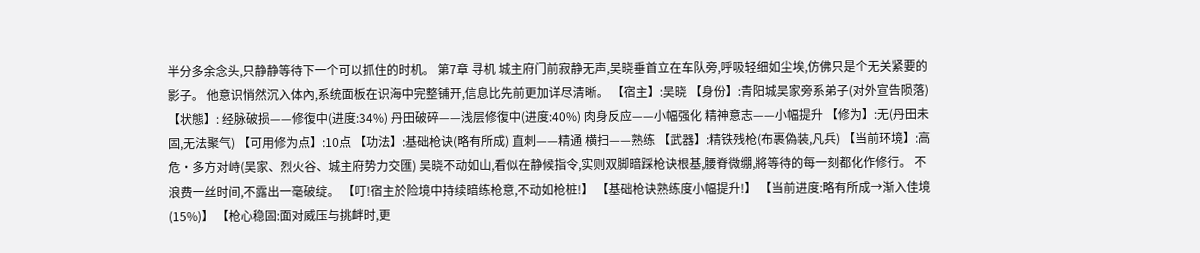半分多余念头,只静静等待下一个可以抓住的时机。 第7章 寻机 城主府门前寂静无声,吴晓垂首立在车队旁,呼吸轻细如尘埃,仿佛只是个无关紧要的影子。 他意识悄然沉入体內,系统面板在识海中完整铺开,信息比先前更加详尽清晰。 【宿主】:吴晓 【身份】:青阳城吴家旁系弟子(对外宣告陨落) 【状態】: 经脉破损——修復中(进度:34%) 丹田破碎——浅层修復中(进度:40%) 肉身反应——小幅强化 精神意志——小幅提升 【修为】:无(丹田未固,无法聚气) 【可用修为点】:10点 【功法】:基础枪诀(略有所成) 直刺——精通 横扫——熟练 【武器】:精铁残枪(布裹偽装,凡兵) 【当前环境】:高危·多方对峙(吴家、烈火谷、城主府势力交匯) 吴晓不动如山,看似在静候指令,实则双脚暗踩枪诀根基,腰脊微绷,將等待的每一刻都化作修行。 不浪费一丝时间,不露出一毫破绽。 【叮!宿主於险境中持续暗练枪意,不动如枪桩!】 【基础枪诀熟练度小幅提升!】 【当前进度:略有所成→渐入佳境(15%)】 【枪心稳固:面对威压与挑衅时,更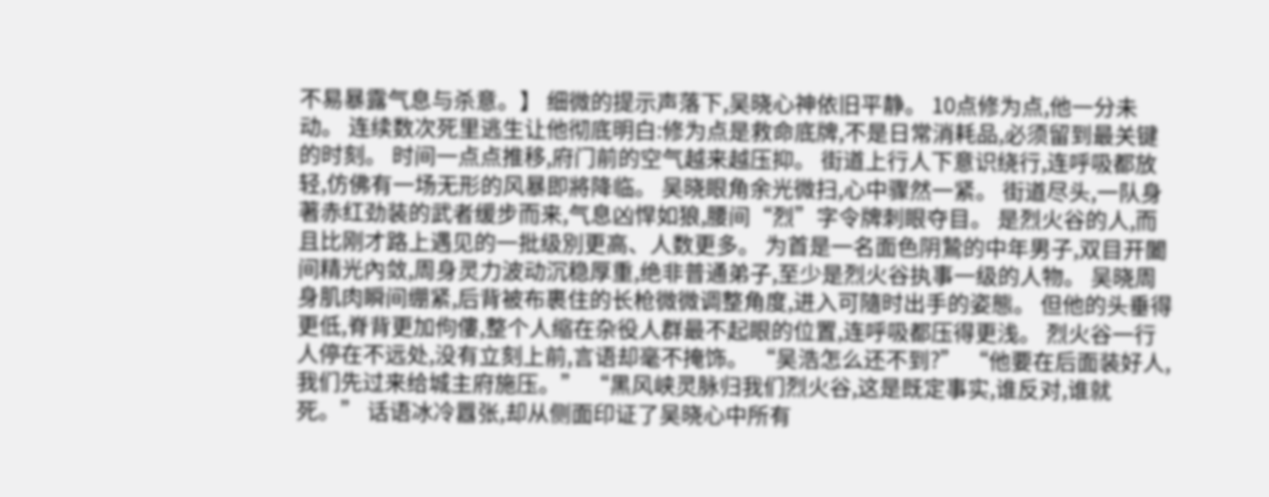不易暴露气息与杀意。】 细微的提示声落下,吴晓心神依旧平静。 10点修为点,他一分未动。 连续数次死里逃生让他彻底明白:修为点是救命底牌,不是日常消耗品,必须留到最关键的时刻。 时间一点点推移,府门前的空气越来越压抑。 街道上行人下意识绕行,连呼吸都放轻,仿佛有一场无形的风暴即將降临。 吴晓眼角余光微扫,心中骤然一紧。 街道尽头,一队身著赤红劲装的武者缓步而来,气息凶悍如狼,腰间“烈”字令牌刺眼夺目。 是烈火谷的人,而且比刚才路上遇见的一批级別更高、人数更多。 为首是一名面色阴鷙的中年男子,双目开闔间精光內敛,周身灵力波动沉稳厚重,绝非普通弟子,至少是烈火谷执事一级的人物。 吴晓周身肌肉瞬间绷紧,后背被布裹住的长枪微微调整角度,进入可隨时出手的姿態。 但他的头垂得更低,脊背更加佝僂,整个人缩在杂役人群最不起眼的位置,连呼吸都压得更浅。 烈火谷一行人停在不远处,没有立刻上前,言语却毫不掩饰。 “吴浩怎么还不到?” “他要在后面装好人,我们先过来给城主府施压。” “黑风峡灵脉归我们烈火谷,这是既定事实,谁反对,谁就死。” 话语冰冷囂张,却从侧面印证了吴晓心中所有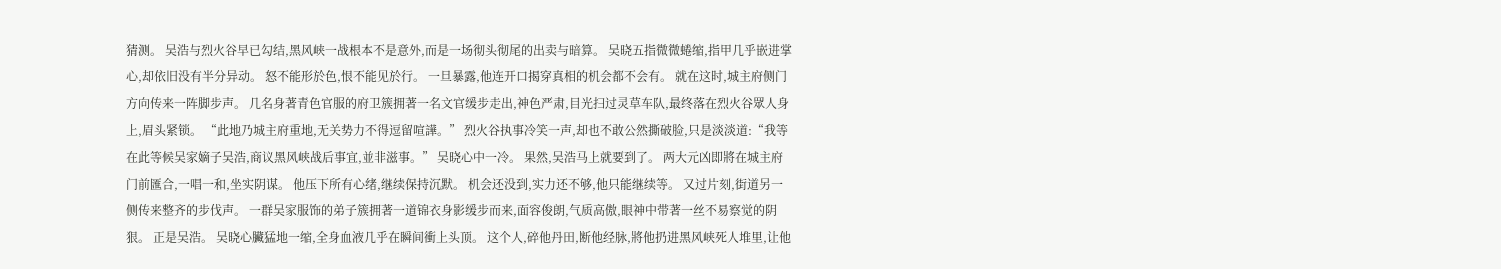猜测。 吴浩与烈火谷早已勾结,黑风峡一战根本不是意外,而是一场彻头彻尾的出卖与暗算。 吴晓五指微微蜷缩,指甲几乎嵌进掌心,却依旧没有半分异动。 怒不能形於色,恨不能见於行。 一旦暴露,他连开口揭穿真相的机会都不会有。 就在这时,城主府侧门方向传来一阵脚步声。 几名身著青色官服的府卫簇拥著一名文官缓步走出,神色严肃,目光扫过灵草车队,最终落在烈火谷眾人身上,眉头紧锁。 “此地乃城主府重地,无关势力不得逗留喧譁。” 烈火谷执事冷笑一声,却也不敢公然撕破脸,只是淡淡道:“我等在此等候吴家嫡子吴浩,商议黑风峡战后事宜,並非滋事。” 吴晓心中一冷。 果然,吴浩马上就要到了。 两大元凶即將在城主府门前匯合,一唱一和,坐实阴谋。 他压下所有心绪,继续保持沉默。 机会还没到,实力还不够,他只能继续等。 又过片刻,街道另一侧传来整齐的步伐声。 一群吴家服饰的弟子簇拥著一道锦衣身影缓步而来,面容俊朗,气质高傲,眼神中带著一丝不易察觉的阴狠。 正是吴浩。 吴晓心臟猛地一缩,全身血液几乎在瞬间衝上头顶。 这个人,碎他丹田,断他经脉,將他扔进黑风峡死人堆里,让他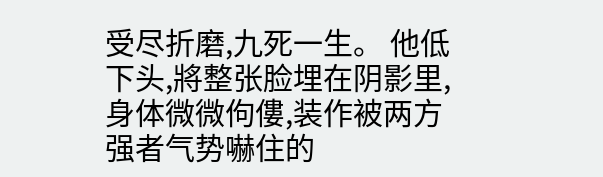受尽折磨,九死一生。 他低下头,將整张脸埋在阴影里,身体微微佝僂,装作被两方强者气势嚇住的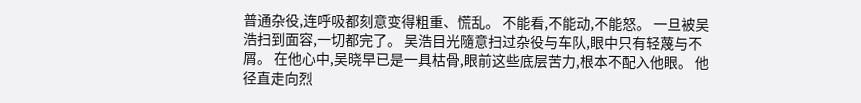普通杂役,连呼吸都刻意变得粗重、慌乱。 不能看,不能动,不能怒。 一旦被吴浩扫到面容,一切都完了。 吴浩目光隨意扫过杂役与车队,眼中只有轻蔑与不屑。 在他心中,吴晓早已是一具枯骨,眼前这些底层苦力,根本不配入他眼。 他径直走向烈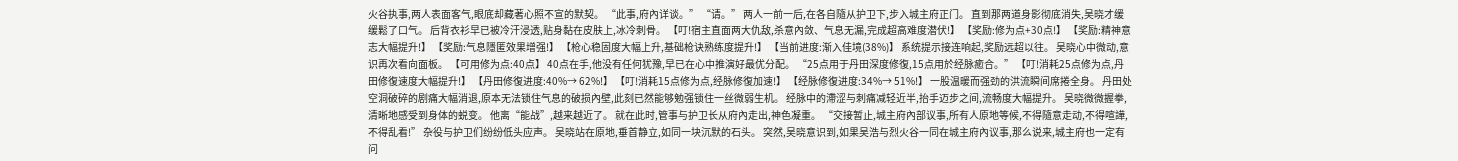火谷执事,两人表面客气,眼底却藏著心照不宣的默契。 “此事,府內详谈。” “请。” 两人一前一后,在各自隨从护卫下,步入城主府正门。 直到那两道身影彻底消失,吴晓才缓缓鬆了口气。 后背衣衫早已被冷汗浸透,贴身黏在皮肤上,冰冷刺骨。 【叮!宿主直面两大仇敌,杀意內敛、气息无漏,完成超高难度潜伏!】 【奖励:修为点+30点!】 【奖励:精神意志大幅提升!】 【奖励:气息隱匿效果增强!】 【枪心稳固度大幅上升,基础枪诀熟练度提升!】 【当前进度:渐入佳境(38%)】 系统提示接连响起,奖励远超以往。 吴晓心中微动,意识再次看向面板。 【可用修为点:40点】 40点在手,他没有任何犹豫,早已在心中推演好最优分配。 “25点用于丹田深度修復,15点用於经脉癒合。” 【叮!消耗25点修为点,丹田修復速度大幅提升!】 【丹田修復进度:40%→ 62%!】 【叮!消耗15点修为点,经脉修復加速!】 【经脉修復进度:34%→ 51%!】 一股温暖而强劲的洪流瞬间席捲全身。 丹田处空洞破碎的剧痛大幅消退,原本无法锁住气息的破损內壁,此刻已然能够勉强锁住一丝微弱生机。 经脉中的滯涩与刺痛减轻近半,抬手迈步之间,流畅度大幅提升。 吴晓微微握拳,清晰地感受到身体的蜕变。 他离“能战”,越来越近了。 就在此时,管事与护卫长从府內走出,神色凝重。 “交接暂止,城主府內部议事,所有人原地等候,不得隨意走动,不得喧譁,不得乱看!” 杂役与护卫们纷纷低头应声。 吴晓站在原地,垂首静立,如同一块沉默的石头。 突然,吴晓意识到,如果吴浩与烈火谷一同在城主府內议事,那么说来,城主府也一定有问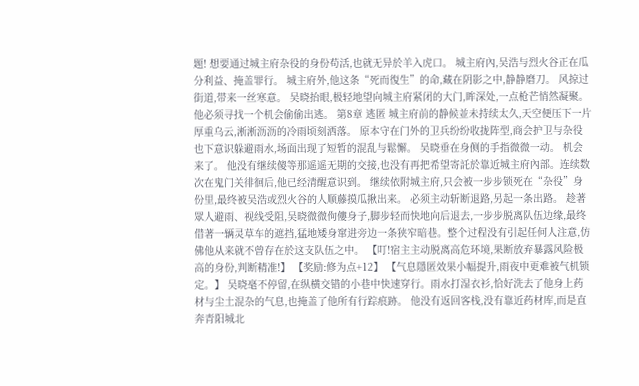题! 想要通过城主府杂役的身份苟活,也就无异於羊入虎口。 城主府內,吴浩与烈火谷正在瓜分利益、掩盖罪行。 城主府外,他这条“死而復生”的命,藏在阴影之中,静静磨刀。 风掠过街道,带来一丝寒意。 吴晓抬眼,极轻地望向城主府紧闭的大门,眸深处,一点枪芒悄然凝聚。 他必须寻找一个机会偷偷出逃。 第8章 逃匿 城主府前的静候並未持续太久,天空便压下一片厚重乌云,淅淅沥沥的冷雨顷刻洒落。 原本守在门外的卫兵纷纷收拢阵型,商会护卫与杂役也下意识躲避雨水,场面出现了短暂的混乱与鬆懈。 吴晓垂在身侧的手指微微一动。 机会来了。 他没有继续傻等那遥遥无期的交接,也没有再把希望寄託於靠近城主府內部。连续数次在鬼门关徘徊后,他已经清醒意识到。 继续依附城主府,只会被一步步锁死在“杂役”身份里,最终被吴浩或烈火谷的人顺藤摸瓜揪出来。 必须主动斩断退路,另起一条出路。 趁著眾人避雨、视线受阻,吴晓微微佝僂身子,脚步轻而快地向后退去,一步步脱离队伍边缘,最终借著一辆灵草车的遮挡,猛地矮身窜进旁边一条狭窄暗巷。整个过程没有引起任何人注意,仿佛他从来就不曾存在於这支队伍之中。 【叮!宿主主动脱离高危环境,果断放弃暴露风险极高的身份,判断精准!】 【奖励:修为点+12】 【气息隱匿效果小幅提升,雨夜中更难被气机锁定。】 吴晓毫不停留,在纵横交错的小巷中快速穿行。雨水打湿衣衫,恰好洗去了他身上药材与尘土混杂的气息,也掩盖了他所有行踪痕跡。 他没有返回客栈,没有靠近药材库,而是直奔青阳城北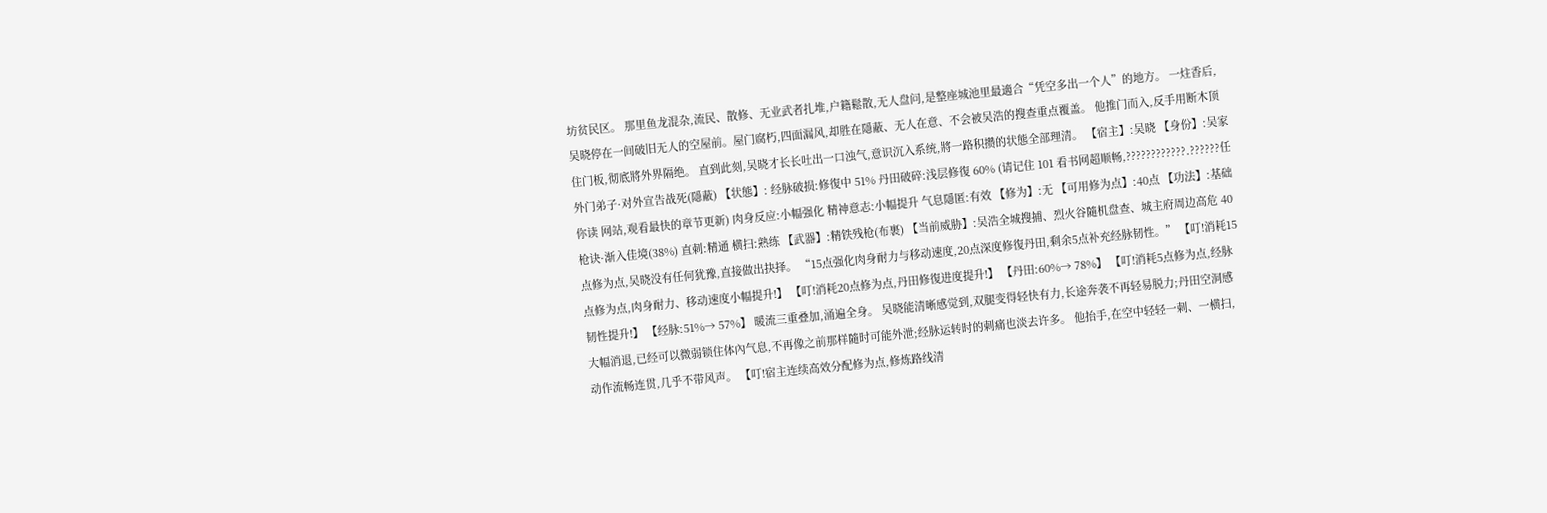坊贫民区。 那里鱼龙混杂,流民、散修、无业武者扎堆,户籍鬆散,无人盘问,是整座城池里最適合“凭空多出一个人”的地方。 一炷香后,吴晓停在一间破旧无人的空屋前。屋门腐朽,四面漏风,却胜在隱蔽、无人在意、不会被吴浩的搜查重点覆盖。 他推门而入,反手用断木顶住门板,彻底將外界隔绝。 直到此刻,吴晓才长长吐出一口浊气,意识沉入系统,將一路积攒的状態全部理清。 【宿主】:吴晓 【身份】:吴家外门弟子·对外宣告战死(隱蔽) 【状態】: 经脉破损:修復中 51% 丹田破碎:浅层修復 60% (请记住 101 看书网超顺畅,????????????.??????任你读 网站,观看最快的章节更新) 肉身反应:小幅强化 精神意志:小幅提升 气息隱匿:有效 【修为】:无 【可用修为点】:40点 【功法】:基础枪诀·渐入佳境(38%) 直刺:精通 横扫:熟练 【武器】:精铁残枪(布裹) 【当前威胁】:吴浩全城搜捕、烈火谷隨机盘查、城主府周边高危 40点修为点,吴晓没有任何犹豫,直接做出抉择。 “15点强化肉身耐力与移动速度,20点深度修復丹田,剩余5点补充经脉韧性。” 【叮!消耗15点修为点,肉身耐力、移动速度小幅提升!】 【叮!消耗20点修为点,丹田修復进度提升!】 【丹田:60%→ 78%】 【叮!消耗5点修为点,经脉韧性提升!】 【经脉:51%→ 57%】 暖流三重叠加,涌遍全身。 吴晓能清晰感觉到,双腿变得轻快有力,长途奔袭不再轻易脱力;丹田空洞感大幅消退,已经可以微弱锁住体內气息,不再像之前那样隨时可能外泄;经脉运转时的刺痛也淡去许多。 他抬手,在空中轻轻一刺、一横扫,动作流畅连贯,几乎不带风声。 【叮!宿主连续高效分配修为点,修炼路线清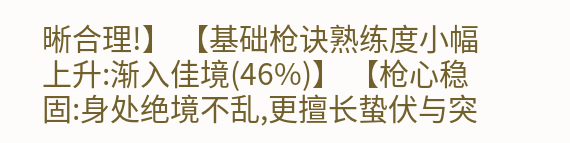晰合理!】 【基础枪诀熟练度小幅上升:渐入佳境(46%)】 【枪心稳固:身处绝境不乱,更擅长蛰伏与突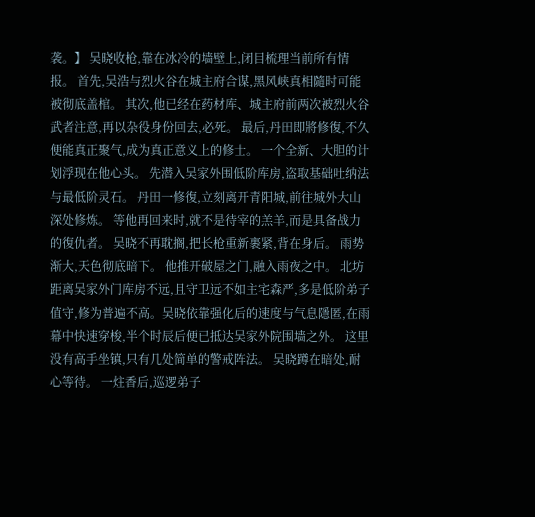袭。】 吴晓收枪,靠在冰冷的墙壁上,闭目梳理当前所有情报。 首先,吴浩与烈火谷在城主府合谋,黑风峡真相隨时可能被彻底盖棺。 其次,他已经在药材库、城主府前两次被烈火谷武者注意,再以杂役身份回去,必死。 最后,丹田即將修復,不久便能真正聚气,成为真正意义上的修士。 一个全新、大胆的计划浮现在他心头。 先潜入吴家外围低阶库房,盗取基础吐纳法与最低阶灵石。 丹田一修復,立刻离开青阳城,前往城外大山深处修炼。 等他再回来时,就不是待宰的羔羊,而是具备战力的復仇者。 吴晓不再耽搁,把长枪重新裹紧,背在身后。 雨势渐大,天色彻底暗下。 他推开破屋之门,融入雨夜之中。 北坊距离吴家外门库房不远,且守卫远不如主宅森严,多是低阶弟子值守,修为普遍不高。吴晓依靠强化后的速度与气息隱匿,在雨幕中快速穿梭,半个时辰后便已抵达吴家外院围墙之外。 这里没有高手坐镇,只有几处简单的警戒阵法。 吴晓蹲在暗处,耐心等待。 一炷香后,巡逻弟子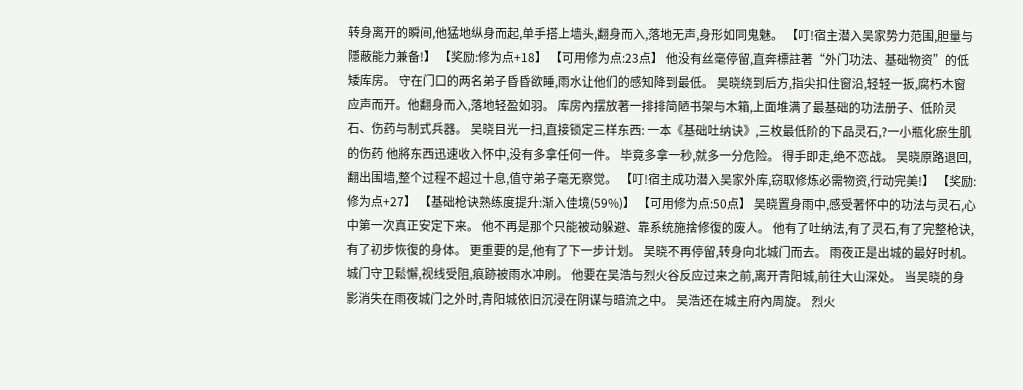转身离开的瞬间,他猛地纵身而起,单手搭上墙头,翻身而入,落地无声,身形如同鬼魅。 【叮!宿主潜入吴家势力范围,胆量与隱蔽能力兼备!】 【奖励:修为点+18】 【可用修为点:23点】 他没有丝毫停留,直奔標註著“外门功法、基础物资”的低矮库房。 守在门口的两名弟子昏昏欲睡,雨水让他们的感知降到最低。 吴晓绕到后方,指尖扣住窗沿,轻轻一扳,腐朽木窗应声而开。他翻身而入,落地轻盈如羽。 库房內摆放著一排排简陋书架与木箱,上面堆满了最基础的功法册子、低阶灵石、伤药与制式兵器。 吴晓目光一扫,直接锁定三样东西: 一本《基础吐纳诀》,三枚最低阶的下品灵石,?一小瓶化瘀生肌的伤药 他將东西迅速收入怀中,没有多拿任何一件。 毕竟多拿一秒,就多一分危险。 得手即走,绝不恋战。 吴晓原路退回,翻出围墙,整个过程不超过十息,值守弟子毫无察觉。 【叮!宿主成功潜入吴家外库,窃取修炼必需物资,行动完美!】 【奖励:修为点+27】 【基础枪诀熟练度提升:渐入佳境(59%)】 【可用修为点:50点】 吴晓置身雨中,感受著怀中的功法与灵石,心中第一次真正安定下来。 他不再是那个只能被动躲避、靠系统施捨修復的废人。 他有了吐纳法,有了灵石,有了完整枪诀,有了初步恢復的身体。 更重要的是,他有了下一步计划。 吴晓不再停留,转身向北城门而去。 雨夜正是出城的最好时机。 城门守卫鬆懈,视线受阻,痕跡被雨水冲刷。 他要在吴浩与烈火谷反应过来之前,离开青阳城,前往大山深处。 当吴晓的身影消失在雨夜城门之外时,青阳城依旧沉浸在阴谋与暗流之中。 吴浩还在城主府內周旋。 烈火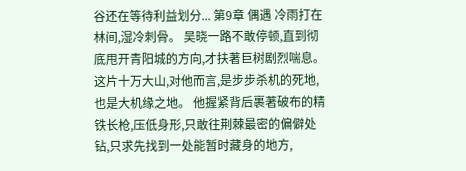谷还在等待利益划分... 第9章 偶遇 冷雨打在林间,湿冷刺骨。 吴晓一路不敢停顿,直到彻底甩开青阳城的方向,才扶著巨树剧烈喘息。 这片十万大山,对他而言,是步步杀机的死地,也是大机缘之地。 他握紧背后裹著破布的精铁长枪,压低身形,只敢往荆棘最密的偏僻处钻,只求先找到一处能暂时藏身的地方,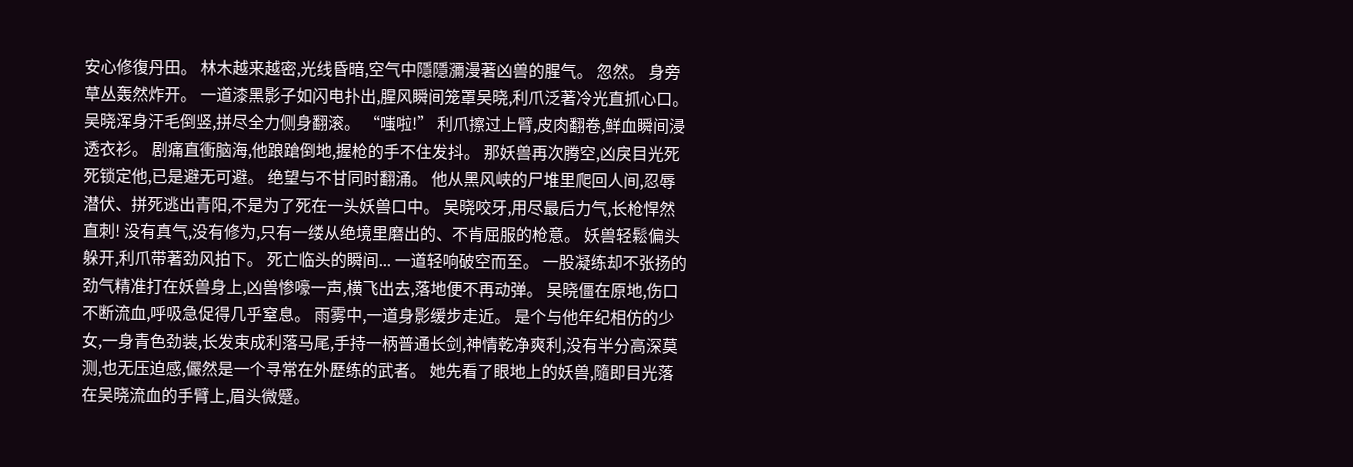安心修復丹田。 林木越来越密,光线昏暗,空气中隱隱瀰漫著凶兽的腥气。 忽然。 身旁草丛轰然炸开。 一道漆黑影子如闪电扑出,腥风瞬间笼罩吴晓,利爪泛著冷光直抓心口。 吴晓浑身汗毛倒竖,拼尽全力侧身翻滚。 “嗤啦!” 利爪擦过上臂,皮肉翻卷,鲜血瞬间浸透衣衫。 剧痛直衝脑海,他踉蹌倒地,握枪的手不住发抖。 那妖兽再次腾空,凶戾目光死死锁定他,已是避无可避。 绝望与不甘同时翻涌。 他从黑风峡的尸堆里爬回人间,忍辱潜伏、拼死逃出青阳,不是为了死在一头妖兽口中。 吴晓咬牙,用尽最后力气,长枪悍然直刺! 没有真气,没有修为,只有一缕从绝境里磨出的、不肯屈服的枪意。 妖兽轻鬆偏头躲开,利爪带著劲风拍下。 死亡临头的瞬间... 一道轻响破空而至。 一股凝练却不张扬的劲气精准打在妖兽身上,凶兽惨嚎一声,横飞出去,落地便不再动弹。 吴晓僵在原地,伤口不断流血,呼吸急促得几乎窒息。 雨雾中,一道身影缓步走近。 是个与他年纪相仿的少女,一身青色劲装,长发束成利落马尾,手持一柄普通长剑,神情乾净爽利,没有半分高深莫测,也无压迫感,儼然是一个寻常在外歷练的武者。 她先看了眼地上的妖兽,隨即目光落在吴晓流血的手臂上,眉头微蹙。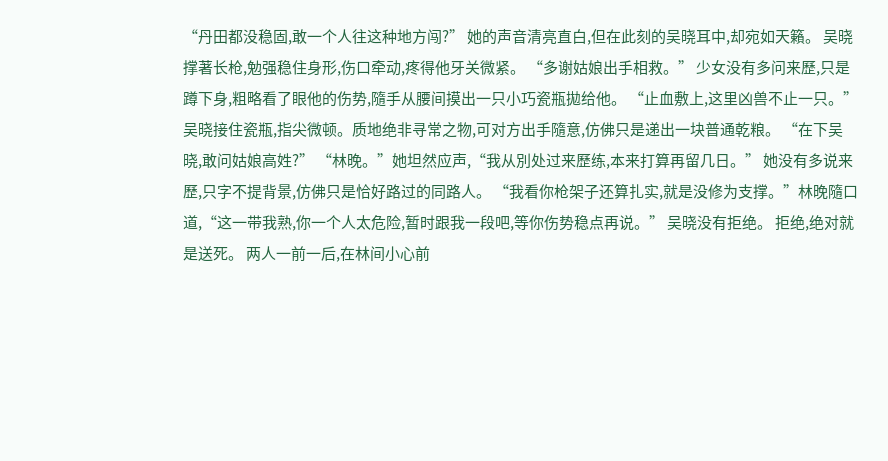“丹田都没稳固,敢一个人往这种地方闯?” 她的声音清亮直白,但在此刻的吴晓耳中,却宛如天籟。 吴晓撑著长枪,勉强稳住身形,伤口牵动,疼得他牙关微紧。 “多谢姑娘出手相救。” 少女没有多问来歷,只是蹲下身,粗略看了眼他的伤势,隨手从腰间摸出一只小巧瓷瓶拋给他。 “止血敷上,这里凶兽不止一只。” 吴晓接住瓷瓶,指尖微顿。质地绝非寻常之物,可对方出手隨意,仿佛只是递出一块普通乾粮。 “在下吴晓,敢问姑娘高姓?” “林晚。”她坦然应声,“我从別处过来歷练,本来打算再留几日。” 她没有多说来歷,只字不提背景,仿佛只是恰好路过的同路人。 “我看你枪架子还算扎实,就是没修为支撑。”林晚隨口道,“这一带我熟,你一个人太危险,暂时跟我一段吧,等你伤势稳点再说。” 吴晓没有拒绝。 拒绝,绝对就是送死。 两人一前一后,在林间小心前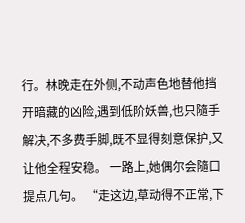行。林晚走在外侧,不动声色地替他挡开暗藏的凶险,遇到低阶妖兽,也只隨手解决,不多费手脚,既不显得刻意保护,又让他全程安稳。 一路上,她偶尔会隨口提点几句。 “走这边,草动得不正常,下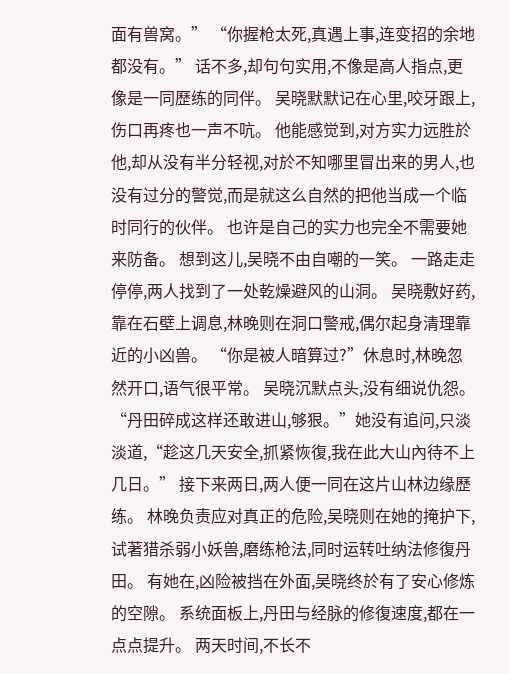面有兽窝。” “你握枪太死,真遇上事,连变招的余地都没有。” 话不多,却句句实用,不像是高人指点,更像是一同歷练的同伴。 吴晓默默记在心里,咬牙跟上,伤口再疼也一声不吭。 他能感觉到,对方实力远胜於他,却从没有半分轻视,对於不知哪里冒出来的男人,也没有过分的警觉,而是就这么自然的把他当成一个临时同行的伙伴。 也许是自己的实力也完全不需要她来防备。 想到这儿,吴晓不由自嘲的一笑。 一路走走停停,两人找到了一处乾燥避风的山洞。 吴晓敷好药,靠在石壁上调息,林晚则在洞口警戒,偶尔起身清理靠近的小凶兽。 “你是被人暗算过?”休息时,林晚忽然开口,语气很平常。 吴晓沉默点头,没有细说仇怨。 “丹田碎成这样还敢进山,够狠。”她没有追问,只淡淡道,“趁这几天安全,抓紧恢復,我在此大山內待不上几日。” 接下来两日,两人便一同在这片山林边缘歷练。 林晚负责应对真正的危险,吴晓则在她的掩护下,试著猎杀弱小妖兽,磨练枪法,同时运转吐纳法修復丹田。 有她在,凶险被挡在外面,吴晓终於有了安心修炼的空隙。 系统面板上,丹田与经脉的修復速度,都在一点点提升。 两天时间,不长不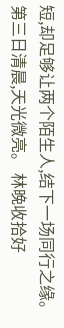短,却足够让两个陌生人,结下一场同行之缘。 第三日清晨,天光微亮。 林晚收拾好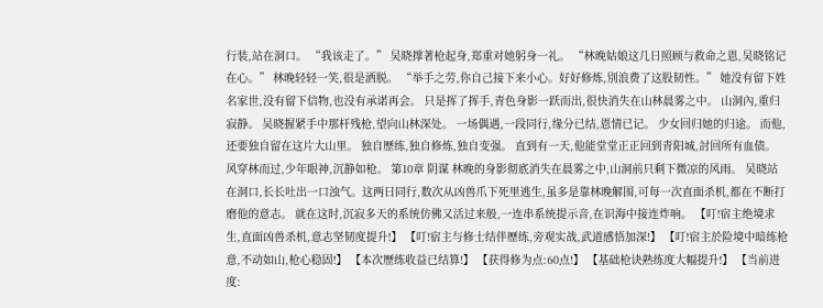行装,站在洞口。 “我该走了。” 吴晓撑著枪起身,郑重对她躬身一礼。 “林晚姑娘这几日照顾与救命之恩,吴晓铭记在心。” 林晚轻轻一笑,很是洒脱。 “举手之劳,你自己接下来小心。好好修炼,別浪费了这股韧性。” 她没有留下姓名家世,没有留下信物,也没有承诺再会。 只是挥了挥手,青色身影一跃而出,很快消失在山林晨雾之中。 山洞內,重归寂静。 吴晓握紧手中那杆残枪,望向山林深处。 一场偶遇,一段同行,缘分已结,恩情已记。 少女回归她的归途。 而他,还要独自留在这片大山里。 独自歷练,独自修炼,独自变强。 直到有一天,他能堂堂正正回到青阳城,討回所有血债。 风穿林而过,少年眼神,沉静如枪。 第10章 阴谋 林晚的身影彻底消失在晨雾之中,山洞前只剩下微凉的风雨。 吴晓站在洞口,长长吐出一口浊气。这两日同行,数次从凶兽爪下死里逃生,虽多是靠林晚解围,可每一次直面杀机,都在不断打磨他的意志。 就在这时,沉寂多天的系统仿佛又活过来般,一连串系统提示音,在识海中接连炸响。 【叮!宿主绝境求生,直面凶兽杀机,意志坚韧度提升!】 【叮!宿主与修士结伴歷练,旁观实战,武道感悟加深!】 【叮!宿主於险境中暗练枪意,不动如山,枪心稳固!】 【本次歷练收益已结算!】 【获得修为点:60点!】 【基础枪诀熟练度大幅提升!】 【当前进度: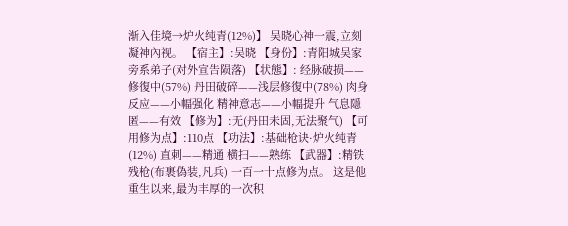渐入佳境→炉火纯青(12%)】 吴晓心神一震,立刻凝神內视。 【宿主】:吴晓 【身份】:青阳城吴家旁系弟子(对外宣告陨落) 【状態】: 经脉破损——修復中(57%) 丹田破碎——浅层修復中(78%) 肉身反应——小幅强化 精神意志——小幅提升 气息隱匿——有效 【修为】:无(丹田未固,无法聚气) 【可用修为点】:110点 【功法】:基础枪诀·炉火纯青(12%) 直刺——精通 横扫——熟练 【武器】:精铁残枪(布裹偽装,凡兵) 一百一十点修为点。 这是他重生以来,最为丰厚的一次积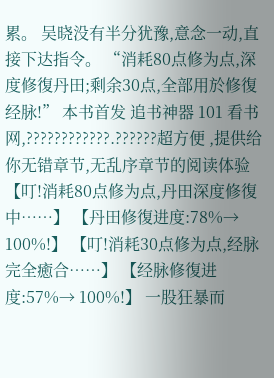累。 吴晓没有半分犹豫,意念一动,直接下达指令。 “消耗80点修为点,深度修復丹田;剩余30点,全部用於修復经脉!” 本书首发 追书神器 101 看书网,????????????.??????超方便 ,提供给你无错章节,无乱序章节的阅读体验 【叮!消耗80点修为点,丹田深度修復中……】 【丹田修復进度:78%→ 100%!】 【叮!消耗30点修为点,经脉完全癒合……】 【经脉修復进度:57%→ 100%!】 一股狂暴而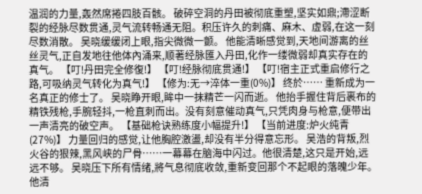温润的力量,轰然席捲四肢百骸。 破碎空洞的丹田被彻底重塑,坚实如鼎;滯涩断裂的经脉尽数贯通,灵气流转畅通无阻。积压许久的刺痛、麻木、虚弱,在这一刻尽数消散。 吴晓缓缓闭上眼,指尖微微一颤。 他能清晰感觉到,天地间游离的丝丝灵气,正自发地往他体內涌来,顺著经脉匯入丹田,化作一缕微弱却真实存在的真气。 【叮!丹田完全修復!】 【叮!经脉彻底贯通!】 【叮!宿主正式重启修行之路,可吸纳灵气转化为真气!】 【修为:无→淬体一重(0%)】 终於…… 重新成为一名真正的修士了。 吴晓睁开眼,眸中一抹精芒一闪而逝。 他抬手握住背后裹布的精铁残枪,手腕轻抖,一枪直刺而出。没有刻意催动真气,只凭肉身与枪意,便带出一声清亮的破空声。 【基础枪诀熟练度小幅提升!】 【当前进度:炉火纯青(27%)】 力量回归的感觉,让他胸腔激盪,却没有半分得意忘形。 吴浩的背叛,烈火谷的狠辣,黑风峡的尸骨……一幕幕在脑海中闪过。他很清楚,这只是开始,远远不够。 吴晓压下所有情绪,將气息彻底收敛,重新变回那个不起眼的落魄少年。他清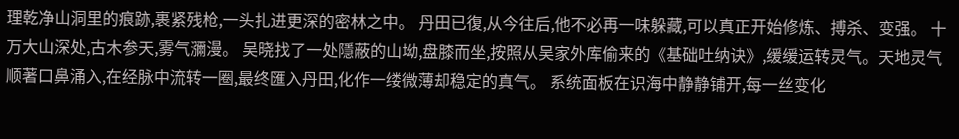理乾净山洞里的痕跡,裹紧残枪,一头扎进更深的密林之中。 丹田已復,从今往后,他不必再一味躲藏,可以真正开始修炼、搏杀、变强。 十万大山深处,古木参天,雾气瀰漫。 吴晓找了一处隱蔽的山坳,盘膝而坐,按照从吴家外库偷来的《基础吐纳诀》,缓缓运转灵气。天地灵气顺著口鼻涌入,在经脉中流转一圈,最终匯入丹田,化作一缕微薄却稳定的真气。 系统面板在识海中静静铺开,每一丝变化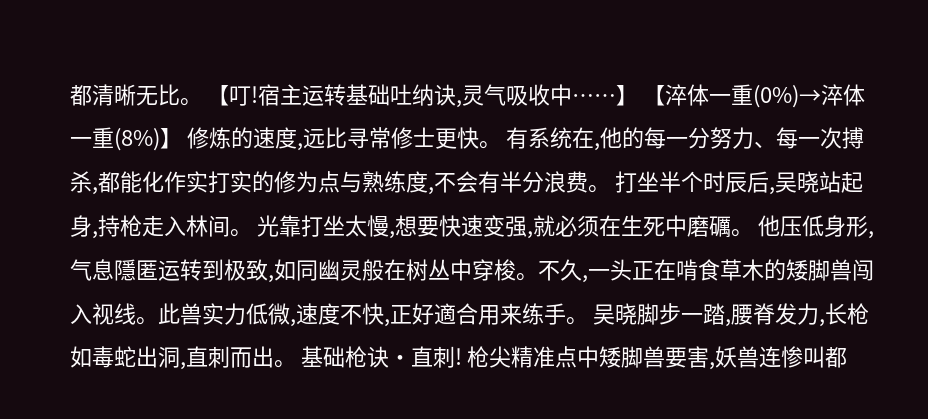都清晰无比。 【叮!宿主运转基础吐纳诀,灵气吸收中……】 【淬体一重(0%)→淬体一重(8%)】 修炼的速度,远比寻常修士更快。 有系统在,他的每一分努力、每一次搏杀,都能化作实打实的修为点与熟练度,不会有半分浪费。 打坐半个时辰后,吴晓站起身,持枪走入林间。 光靠打坐太慢,想要快速变强,就必须在生死中磨礪。 他压低身形,气息隱匿运转到极致,如同幽灵般在树丛中穿梭。不久,一头正在啃食草木的矮脚兽闯入视线。此兽实力低微,速度不快,正好適合用来练手。 吴晓脚步一踏,腰脊发力,长枪如毒蛇出洞,直刺而出。 基础枪诀·直刺! 枪尖精准点中矮脚兽要害,妖兽连惨叫都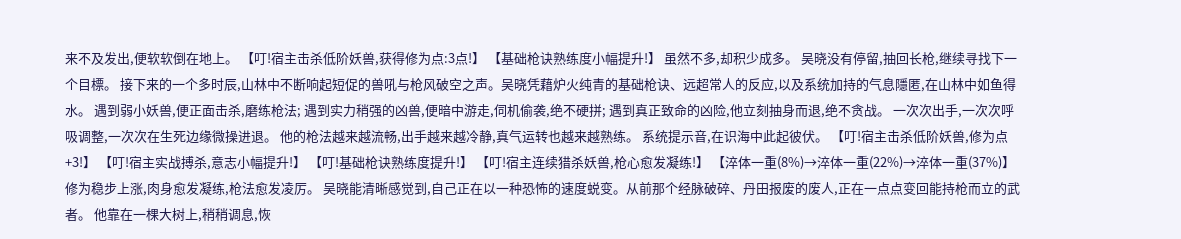来不及发出,便软软倒在地上。 【叮!宿主击杀低阶妖兽,获得修为点:3点!】 【基础枪诀熟练度小幅提升!】 虽然不多,却积少成多。 吴晓没有停留,抽回长枪,继续寻找下一个目標。 接下来的一个多时辰,山林中不断响起短促的兽吼与枪风破空之声。吴晓凭藉炉火纯青的基础枪诀、远超常人的反应,以及系统加持的气息隱匿,在山林中如鱼得水。 遇到弱小妖兽,便正面击杀,磨练枪法; 遇到实力稍强的凶兽,便暗中游走,伺机偷袭,绝不硬拼; 遇到真正致命的凶险,他立刻抽身而退,绝不贪战。 一次次出手,一次次呼吸调整,一次次在生死边缘微操进退。 他的枪法越来越流畅,出手越来越冷静,真气运转也越来越熟练。 系统提示音,在识海中此起彼伏。 【叮!宿主击杀低阶妖兽,修为点+3!】 【叮!宿主实战搏杀,意志小幅提升!】 【叮!基础枪诀熟练度提升!】 【叮!宿主连续猎杀妖兽,枪心愈发凝练!】 【淬体一重(8%)→淬体一重(22%)→淬体一重(37%)】 修为稳步上涨,肉身愈发凝练,枪法愈发凌厉。 吴晓能清晰感觉到,自己正在以一种恐怖的速度蜕变。从前那个经脉破碎、丹田报废的废人,正在一点点变回能持枪而立的武者。 他靠在一棵大树上,稍稍调息,恢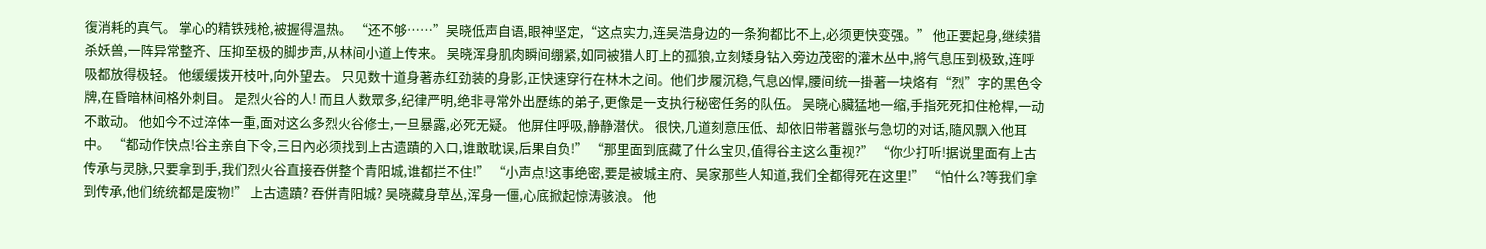復消耗的真气。 掌心的精铁残枪,被握得温热。 “还不够……”吴晓低声自语,眼神坚定,“这点实力,连吴浩身边的一条狗都比不上,必须更快变强。” 他正要起身,继续猎杀妖兽,一阵异常整齐、压抑至极的脚步声,从林间小道上传来。 吴晓浑身肌肉瞬间绷紧,如同被猎人盯上的孤狼,立刻矮身钻入旁边茂密的灌木丛中,將气息压到极致,连呼吸都放得极轻。 他缓缓拨开枝叶,向外望去。 只见数十道身著赤红劲装的身影,正快速穿行在林木之间。他们步履沉稳,气息凶悍,腰间统一掛著一块烙有“烈”字的黑色令牌,在昏暗林间格外刺目。 是烈火谷的人! 而且人数眾多,纪律严明,绝非寻常外出歷练的弟子,更像是一支执行秘密任务的队伍。 吴晓心臟猛地一缩,手指死死扣住枪桿,一动不敢动。 他如今不过淬体一重,面对这么多烈火谷修士,一旦暴露,必死无疑。 他屏住呼吸,静静潜伏。 很快,几道刻意压低、却依旧带著囂张与急切的对话,隨风飘入他耳中。 “都动作快点!谷主亲自下令,三日內必须找到上古遗蹟的入口,谁敢耽误,后果自负!” “那里面到底藏了什么宝贝,值得谷主这么重视?” “你少打听!据说里面有上古传承与灵脉,只要拿到手,我们烈火谷直接吞併整个青阳城,谁都拦不住!” “小声点!这事绝密,要是被城主府、吴家那些人知道,我们全都得死在这里!” “怕什么?等我们拿到传承,他们统统都是废物!” 上古遗蹟? 吞併青阳城? 吴晓藏身草丛,浑身一僵,心底掀起惊涛骇浪。 他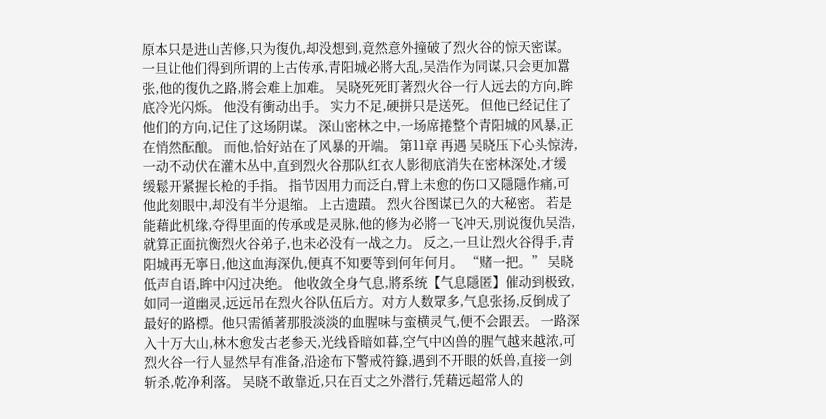原本只是进山苦修,只为復仇,却没想到,竟然意外撞破了烈火谷的惊天密谋。 一旦让他们得到所谓的上古传承,青阳城必將大乱,吴浩作为同谋,只会更加囂张,他的復仇之路,將会难上加难。 吴晓死死盯著烈火谷一行人远去的方向,眸底冷光闪烁。 他没有衝动出手。 实力不足,硬拼只是送死。 但他已经记住了他们的方向,记住了这场阴谋。 深山密林之中,一场席捲整个青阳城的风暴,正在悄然酝酿。 而他,恰好站在了风暴的开端。 第11章 再遇 吴晓压下心头惊涛,一动不动伏在灌木丛中,直到烈火谷那队红衣人影彻底消失在密林深处,才缓缓鬆开紧握长枪的手指。 指节因用力而泛白,臂上未愈的伤口又隱隱作痛,可他此刻眼中,却没有半分退缩。 上古遗蹟。 烈火谷图谋已久的大秘密。 若是能藉此机缘,夺得里面的传承或是灵脉,他的修为必將一飞冲天,別说復仇吴浩,就算正面抗衡烈火谷弟子,也未必没有一战之力。 反之,一旦让烈火谷得手,青阳城再无寧日,他这血海深仇,便真不知要等到何年何月。 “赌一把。” 吴晓低声自语,眸中闪过决绝。 他收敛全身气息,將系统【气息隱匿】催动到极致,如同一道幽灵,远远吊在烈火谷队伍后方。对方人数眾多,气息张扬,反倒成了最好的路標。他只需循著那股淡淡的血腥味与蛮横灵气,便不会跟丟。 一路深入十万大山,林木愈发古老参天,光线昏暗如暮,空气中凶兽的腥气越来越浓,可烈火谷一行人显然早有准备,沿途布下警戒符籙,遇到不开眼的妖兽,直接一剑斩杀,乾净利落。 吴晓不敢靠近,只在百丈之外潜行,凭藉远超常人的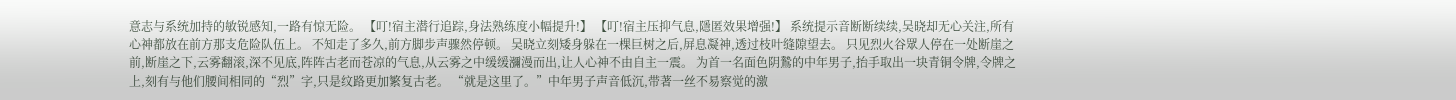意志与系统加持的敏锐感知,一路有惊无险。 【叮!宿主潜行追踪,身法熟练度小幅提升!】 【叮!宿主压抑气息,隱匿效果增强!】 系统提示音断断续续,吴晓却无心关注,所有心神都放在前方那支危险队伍上。 不知走了多久,前方脚步声骤然停顿。 吴晓立刻矮身躲在一棵巨树之后,屏息凝神,透过枝叶缝隙望去。 只见烈火谷眾人停在一处断崖之前,断崖之下,云雾翻滚,深不见底,阵阵古老而苍凉的气息,从云雾之中缓缓瀰漫而出,让人心神不由自主一震。 为首一名面色阴鷙的中年男子,抬手取出一块青铜令牌,令牌之上,刻有与他们腰间相同的“烈”字,只是纹路更加繁复古老。 “就是这里了。”中年男子声音低沉,带著一丝不易察觉的激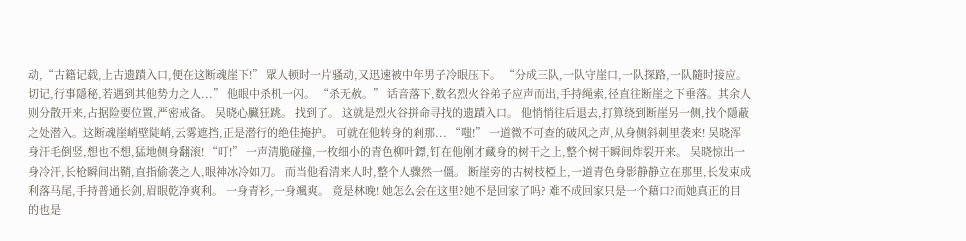动,“古籍记载,上古遗蹟入口,便在这断魂崖下!” 眾人顿时一片骚动,又迅速被中年男子冷眼压下。 “分成三队,一队守崖口,一队探路,一队隨时接应。切记,行事隱秘,若遇到其他势力之人...” 他眼中杀机一闪。 “杀无赦。” 话音落下,数名烈火谷弟子应声而出,手持绳索,径直往断崖之下垂落。其余人则分散开来,占据险要位置,严密戒备。 吴晓心臟狂跳。 找到了。 这就是烈火谷拼命寻找的遗蹟入口。 他悄悄往后退去,打算绕到断崖另一侧,找个隱蔽之处潜入。这断魂崖峭壁陡峭,云雾遮挡,正是潜行的绝佳掩护。 可就在他转身的剎那... “嗤!” 一道微不可查的破风之声,从身侧斜刺里袭来! 吴晓浑身汗毛倒竖,想也不想,猛地侧身翻滚! “叮!” 一声清脆碰撞,一枚细小的青色柳叶鏢,钉在他刚才藏身的树干之上,整个树干瞬间炸裂开来。 吴晓惊出一身冷汗,长枪瞬间出鞘,直指偷袭之人,眼神冰冷如刀。 而当他看清来人时,整个人骤然一僵。 断崖旁的古树枝椏上,一道青色身影静静立在那里,长发束成利落马尾,手持普通长剑,眉眼乾净爽利。 一身青衫,一身颯爽。 竟是林晚! 她怎么会在这里?她不是回家了吗? 难不成回家只是一个藉口?而她真正的目的也是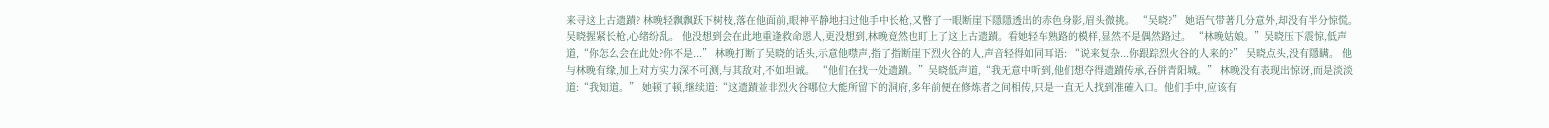来寻这上古遗蹟? 林晚轻飘飘跃下树枝,落在他面前,眼神平静地扫过他手中长枪,又瞥了一眼断崖下隱隱透出的赤色身影,眉头微挑。 “吴晓?” 她语气带著几分意外,却没有半分惊慌。 吴晓握紧长枪,心绪纷乱。 他没想到会在此地重逢救命恩人,更没想到,林晚竟然也盯上了这上古遗蹟。看她轻车熟路的模样,显然不是偶然路过。 “林晚姑娘。”吴晓压下震惊,低声道,“你怎么会在此处?你不是...” 林晚打断了吴晓的话头,示意他噤声,指了指断崖下烈火谷的人,声音轻得如同耳语: “说来复杂...你跟踪烈火谷的人来的?” 吴晓点头,没有隱瞒。 他与林晚有缘,加上对方实力深不可测,与其敌对,不如坦诚。 “他们在找一处遗蹟。”吴晓低声道,“我无意中听到,他们想夺得遗蹟传承,吞併青阳城。” 林晚没有表现出惊讶,而是淡淡道:“我知道。” 她顿了顿,继续道:“这遗蹟並非烈火谷哪位大能所留下的洞府,多年前便在修炼者之间相传,只是一直无人找到准確入口。他们手中,应该有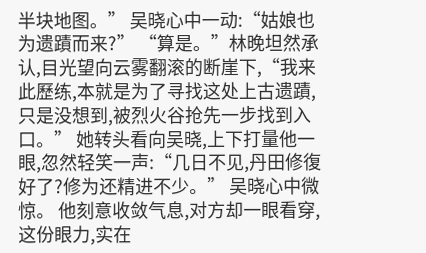半块地图。” 吴晓心中一动:“姑娘也为遗蹟而来?” “算是。”林晚坦然承认,目光望向云雾翻滚的断崖下,“我来此歷练,本就是为了寻找这处上古遗蹟,只是没想到,被烈火谷抢先一步找到入口。” 她转头看向吴晓,上下打量他一眼,忽然轻笑一声:“几日不见,丹田修復好了?修为还精进不少。” 吴晓心中微惊。 他刻意收敛气息,对方却一眼看穿,这份眼力,实在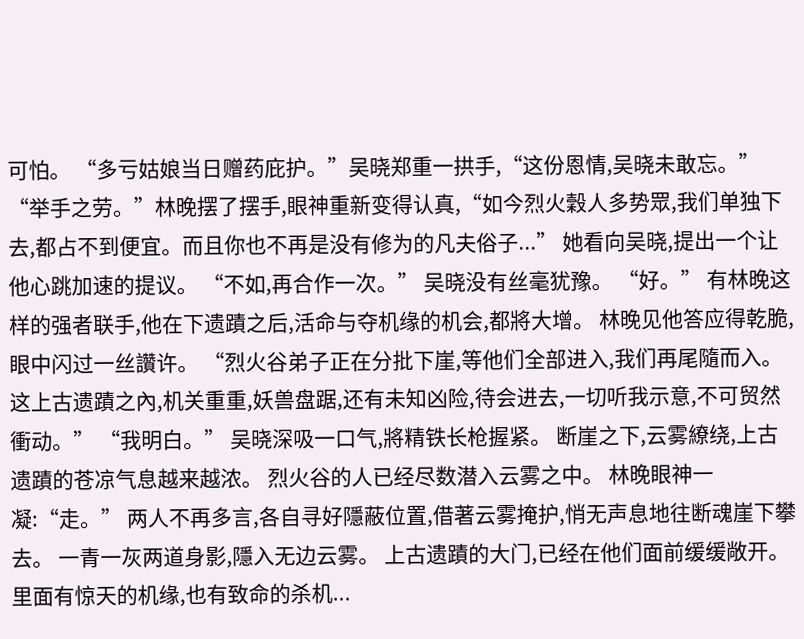可怕。 “多亏姑娘当日赠药庇护。”吴晓郑重一拱手,“这份恩情,吴晓未敢忘。” “举手之劳。”林晚摆了摆手,眼神重新变得认真,“如今烈火穀人多势眾,我们单独下去,都占不到便宜。而且你也不再是没有修为的凡夫俗子...” 她看向吴晓,提出一个让他心跳加速的提议。 “不如,再合作一次。” 吴晓没有丝毫犹豫。 “好。” 有林晚这样的强者联手,他在下遗蹟之后,活命与夺机缘的机会,都將大增。 林晚见他答应得乾脆,眼中闪过一丝讚许。 “烈火谷弟子正在分批下崖,等他们全部进入,我们再尾隨而入。这上古遗蹟之內,机关重重,妖兽盘踞,还有未知凶险,待会进去,一切听我示意,不可贸然衝动。” “我明白。” 吴晓深吸一口气,將精铁长枪握紧。 断崖之下,云雾繚绕,上古遗蹟的苍凉气息越来越浓。 烈火谷的人已经尽数潜入云雾之中。 林晚眼神一凝:“走。” 两人不再多言,各自寻好隱蔽位置,借著云雾掩护,悄无声息地往断魂崖下攀去。 一青一灰两道身影,隱入无边云雾。 上古遗蹟的大门,已经在他们面前缓缓敞开。 里面有惊天的机缘,也有致命的杀机...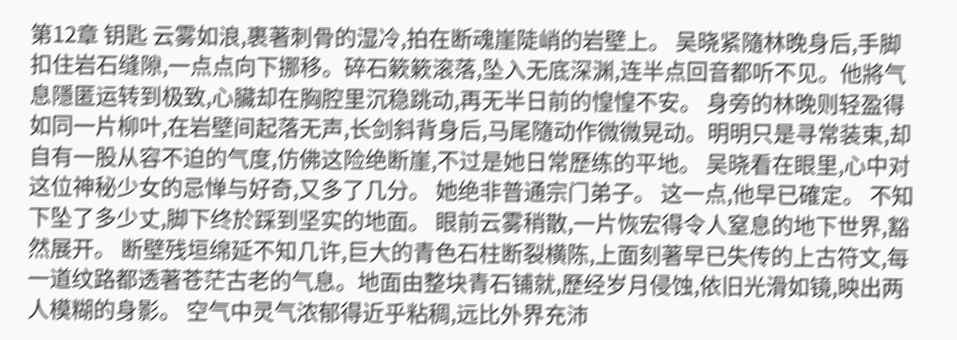第12章 钥匙 云雾如浪,裹著刺骨的湿冷,拍在断魂崖陡峭的岩壁上。 吴晓紧隨林晚身后,手脚扣住岩石缝隙,一点点向下挪移。碎石簌簌滚落,坠入无底深渊,连半点回音都听不见。他將气息隱匿运转到极致,心臟却在胸腔里沉稳跳动,再无半日前的惶惶不安。 身旁的林晚则轻盈得如同一片柳叶,在岩壁间起落无声,长剑斜背身后,马尾隨动作微微晃动。明明只是寻常装束,却自有一股从容不迫的气度,仿佛这险绝断崖,不过是她日常歷练的平地。 吴晓看在眼里,心中对这位神秘少女的忌惮与好奇,又多了几分。 她绝非普通宗门弟子。 这一点,他早已確定。 不知下坠了多少丈,脚下终於踩到坚实的地面。 眼前云雾稍散,一片恢宏得令人窒息的地下世界,豁然展开。 断壁残垣绵延不知几许,巨大的青色石柱断裂横陈,上面刻著早已失传的上古符文,每一道纹路都透著苍茫古老的气息。地面由整块青石铺就,歷经岁月侵蚀,依旧光滑如镜,映出两人模糊的身影。 空气中灵气浓郁得近乎粘稠,远比外界充沛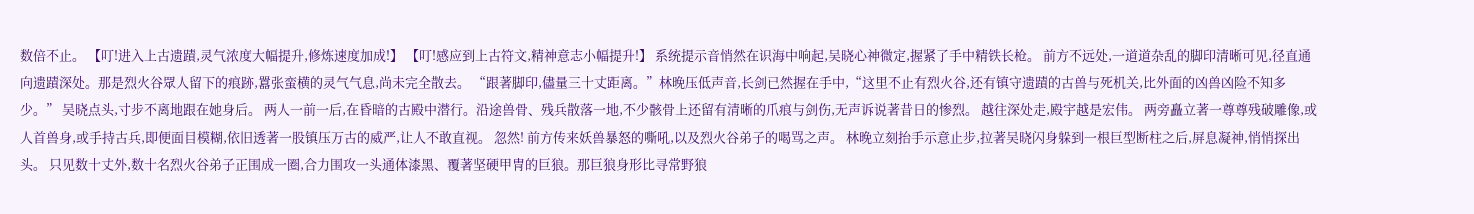数倍不止。 【叮!进入上古遗蹟,灵气浓度大幅提升,修炼速度加成!】 【叮!感应到上古符文,精神意志小幅提升!】 系统提示音悄然在识海中响起,吴晓心神微定,握紧了手中精铁长枪。 前方不远处,一道道杂乱的脚印清晰可见,径直通向遗蹟深处。那是烈火谷眾人留下的痕跡,囂张蛮横的灵气气息,尚未完全散去。 “跟著脚印,儘量三十丈距离。”林晚压低声音,长剑已然握在手中,“这里不止有烈火谷,还有镇守遗蹟的古兽与死机关,比外面的凶兽凶险不知多少。” 吴晓点头,寸步不离地跟在她身后。 两人一前一后,在昏暗的古殿中潜行。沿途兽骨、残兵散落一地,不少骸骨上还留有清晰的爪痕与剑伤,无声诉说著昔日的惨烈。 越往深处走,殿宇越是宏伟。 两旁矗立著一尊尊残破雕像,或人首兽身,或手持古兵,即便面目模糊,依旧透著一股镇压万古的威严,让人不敢直视。 忽然! 前方传来妖兽暴怒的嘶吼,以及烈火谷弟子的喝骂之声。 林晚立刻抬手示意止步,拉著吴晓闪身躲到一根巨型断柱之后,屏息凝神,悄悄探出头。 只见数十丈外,数十名烈火谷弟子正围成一圈,合力围攻一头通体漆黑、覆著坚硬甲冑的巨狼。那巨狼身形比寻常野狼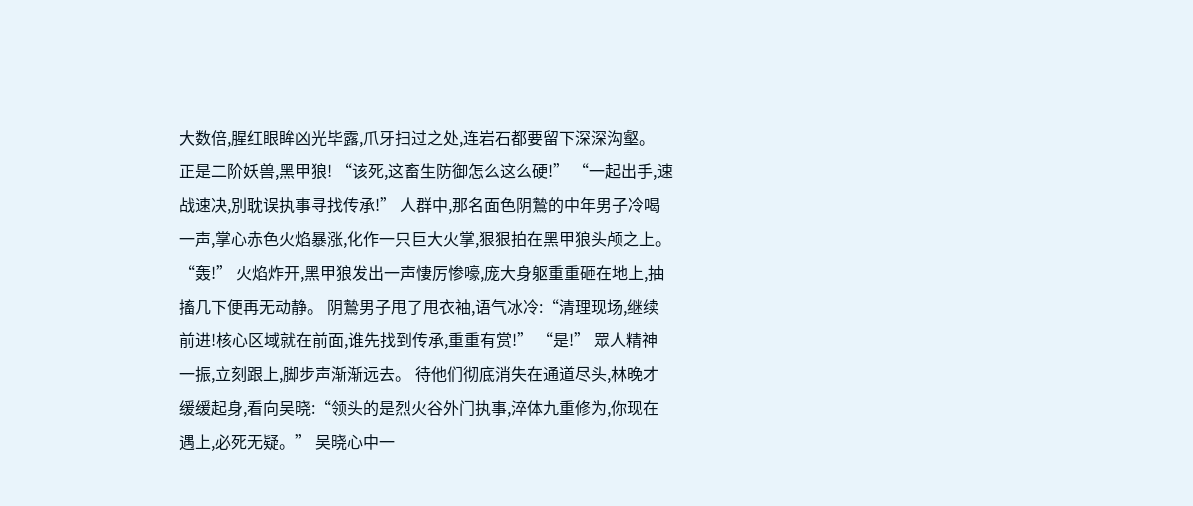大数倍,腥红眼眸凶光毕露,爪牙扫过之处,连岩石都要留下深深沟壑。 正是二阶妖兽,黑甲狼! “该死,这畜生防御怎么这么硬!” “一起出手,速战速决,別耽误执事寻找传承!” 人群中,那名面色阴鷙的中年男子冷喝一声,掌心赤色火焰暴涨,化作一只巨大火掌,狠狠拍在黑甲狼头颅之上。 “轰!” 火焰炸开,黑甲狼发出一声悽厉惨嚎,庞大身躯重重砸在地上,抽搐几下便再无动静。 阴鷙男子甩了甩衣袖,语气冰冷:“清理现场,继续前进!核心区域就在前面,谁先找到传承,重重有赏!” “是!” 眾人精神一振,立刻跟上,脚步声渐渐远去。 待他们彻底消失在通道尽头,林晚才缓缓起身,看向吴晓:“领头的是烈火谷外门执事,淬体九重修为,你现在遇上,必死无疑。” 吴晓心中一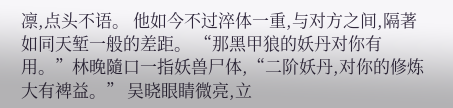凛,点头不语。 他如今不过淬体一重,与对方之间,隔著如同天堑一般的差距。 “那黑甲狼的妖丹对你有用。”林晚隨口一指妖兽尸体,“二阶妖丹,对你的修炼大有裨益。” 吴晓眼睛微亮,立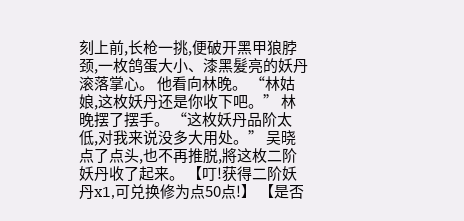刻上前,长枪一挑,便破开黑甲狼脖颈,一枚鸽蛋大小、漆黑髮亮的妖丹滚落掌心。 他看向林晚。 “林姑娘,这枚妖丹还是你收下吧。” 林晚摆了摆手。 “这枚妖丹品阶太低,对我来说没多大用处。” 吴晓点了点头,也不再推脱,將这枚二阶妖丹收了起来。 【叮!获得二阶妖丹x1,可兑换修为点50点!】 【是否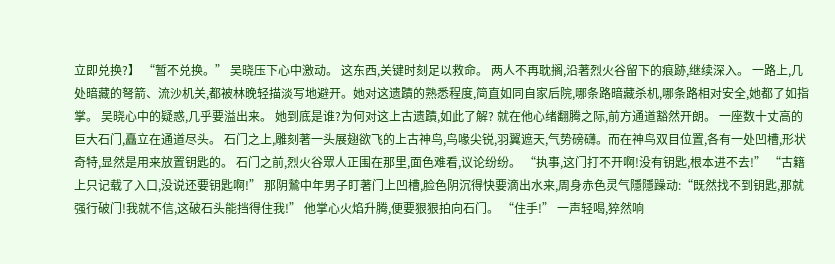立即兑换?】 “暂不兑换。” 吴晓压下心中激动。 这东西,关键时刻足以救命。 两人不再耽搁,沿著烈火谷留下的痕跡,继续深入。 一路上,几处暗藏的弩箭、流沙机关,都被林晚轻描淡写地避开。她对这遗蹟的熟悉程度,简直如同自家后院,哪条路暗藏杀机,哪条路相对安全,她都了如指掌。 吴晓心中的疑惑,几乎要溢出来。 她到底是谁?为何对这上古遗蹟,如此了解? 就在他心绪翻腾之际,前方通道豁然开朗。 一座数十丈高的巨大石门,矗立在通道尽头。 石门之上,雕刻著一头展翅欲飞的上古神鸟,鸟喙尖锐,羽翼遮天,气势磅礴。而在神鸟双目位置,各有一处凹槽,形状奇特,显然是用来放置钥匙的。 石门之前,烈火谷眾人正围在那里,面色难看,议论纷纷。 “执事,这门打不开啊!没有钥匙,根本进不去!” “古籍上只记载了入口,没说还要钥匙啊!” 那阴鷙中年男子盯著门上凹槽,脸色阴沉得快要滴出水来,周身赤色灵气隱隱躁动:“既然找不到钥匙,那就强行破门!我就不信,这破石头能挡得住我!” 他掌心火焰升腾,便要狠狠拍向石门。 “住手!” 一声轻喝,猝然响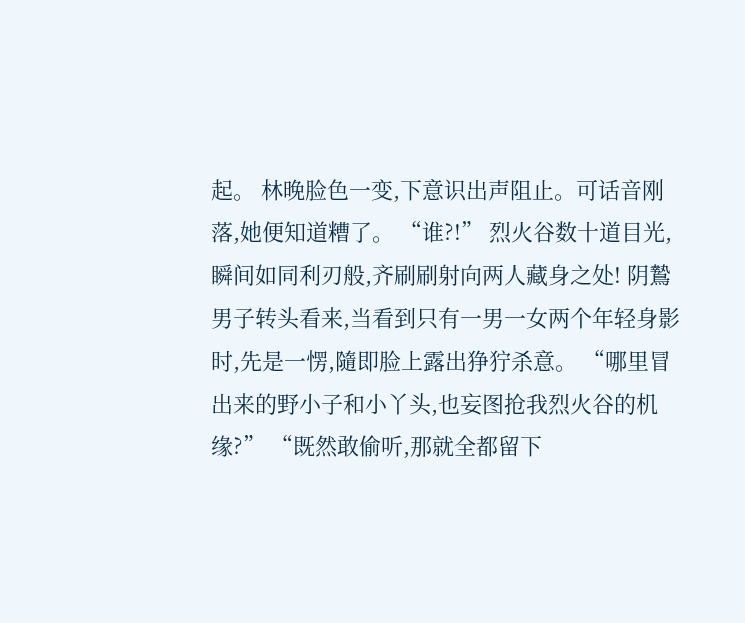起。 林晚脸色一变,下意识出声阻止。可话音刚落,她便知道糟了。 “谁?!” 烈火谷数十道目光,瞬间如同利刃般,齐刷刷射向两人藏身之处! 阴鷙男子转头看来,当看到只有一男一女两个年轻身影时,先是一愣,隨即脸上露出狰狞杀意。 “哪里冒出来的野小子和小丫头,也妄图抢我烈火谷的机缘?” “既然敢偷听,那就全都留下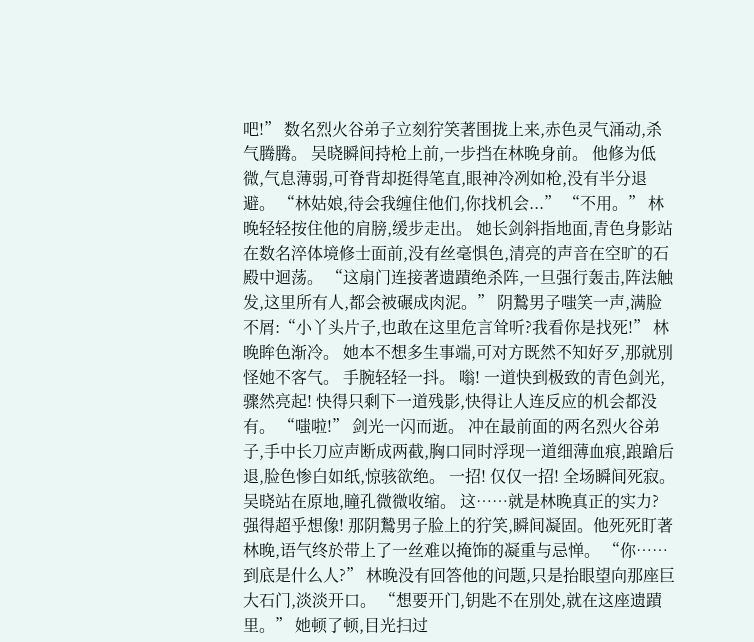吧!” 数名烈火谷弟子立刻狞笑著围拢上来,赤色灵气涌动,杀气腾腾。 吴晓瞬间持枪上前,一步挡在林晚身前。 他修为低微,气息薄弱,可脊背却挺得笔直,眼神冷冽如枪,没有半分退避。 “林姑娘,待会我缠住他们,你找机会...” “不用。” 林晚轻轻按住他的肩膀,缓步走出。 她长剑斜指地面,青色身影站在数名淬体境修士面前,没有丝毫惧色,清亮的声音在空旷的石殿中迴荡。 “这扇门连接著遗蹟绝杀阵,一旦强行轰击,阵法触发,这里所有人,都会被碾成肉泥。” 阴鷙男子嗤笑一声,满脸不屑:“小丫头片子,也敢在这里危言耸听?我看你是找死!” 林晚眸色渐冷。 她本不想多生事端,可对方既然不知好歹,那就別怪她不客气。 手腕轻轻一抖。 嗡! 一道快到极致的青色剑光,骤然亮起! 快得只剩下一道残影,快得让人连反应的机会都没有。 “嗤啦!” 剑光一闪而逝。 冲在最前面的两名烈火谷弟子,手中长刀应声断成两截,胸口同时浮现一道细薄血痕,踉蹌后退,脸色惨白如纸,惊骇欲绝。 一招! 仅仅一招! 全场瞬间死寂。 吴晓站在原地,瞳孔微微收缩。 这……就是林晚真正的实力? 强得超乎想像! 那阴鷙男子脸上的狞笑,瞬间凝固。他死死盯著林晚,语气终於带上了一丝难以掩饰的凝重与忌惮。 “你……到底是什么人?” 林晚没有回答他的问题,只是抬眼望向那座巨大石门,淡淡开口。 “想要开门,钥匙不在別处,就在这座遗蹟里。” 她顿了顿,目光扫过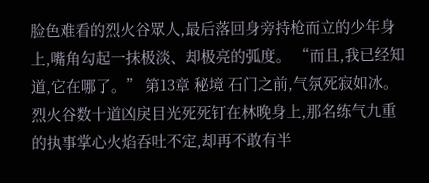脸色难看的烈火谷眾人,最后落回身旁持枪而立的少年身上,嘴角勾起一抹极淡、却极亮的弧度。 “而且,我已经知道,它在哪了。” 第13章 秘境 石门之前,气氛死寂如冰。 烈火谷数十道凶戾目光死死钉在林晚身上,那名练气九重的执事掌心火焰吞吐不定,却再不敢有半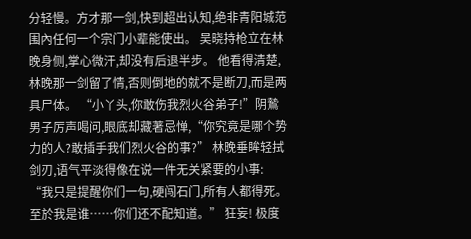分轻慢。方才那一剑,快到超出认知,绝非青阳城范围內任何一个宗门小辈能使出。 吴晓持枪立在林晚身侧,掌心微汗,却没有后退半步。 他看得清楚,林晚那一剑留了情,否则倒地的就不是断刀,而是两具尸体。 “小丫头,你敢伤我烈火谷弟子!”阴鷙男子厉声喝问,眼底却藏著忌惮,“你究竟是哪个势力的人?敢插手我们烈火谷的事?” 林晚垂眸轻拭剑刃,语气平淡得像在说一件无关紧要的小事: “我只是提醒你们一句,硬闯石门,所有人都得死。至於我是谁……你们还不配知道。” 狂妄! 极度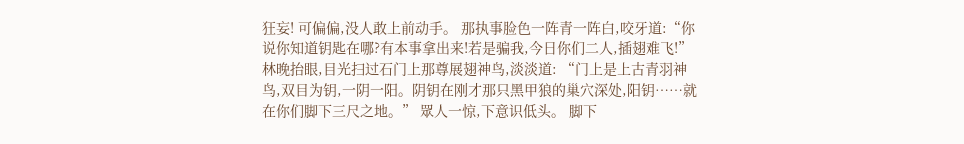狂妄! 可偏偏,没人敢上前动手。 那执事脸色一阵青一阵白,咬牙道:“你说你知道钥匙在哪?有本事拿出来!若是骗我,今日你们二人,插翅难飞!” 林晚抬眼,目光扫过石门上那尊展翅神鸟,淡淡道: “门上是上古青羽神鸟,双目为钥,一阴一阳。阴钥在刚才那只黑甲狼的巢穴深处,阳钥……就在你们脚下三尺之地。” 眾人一惊,下意识低头。 脚下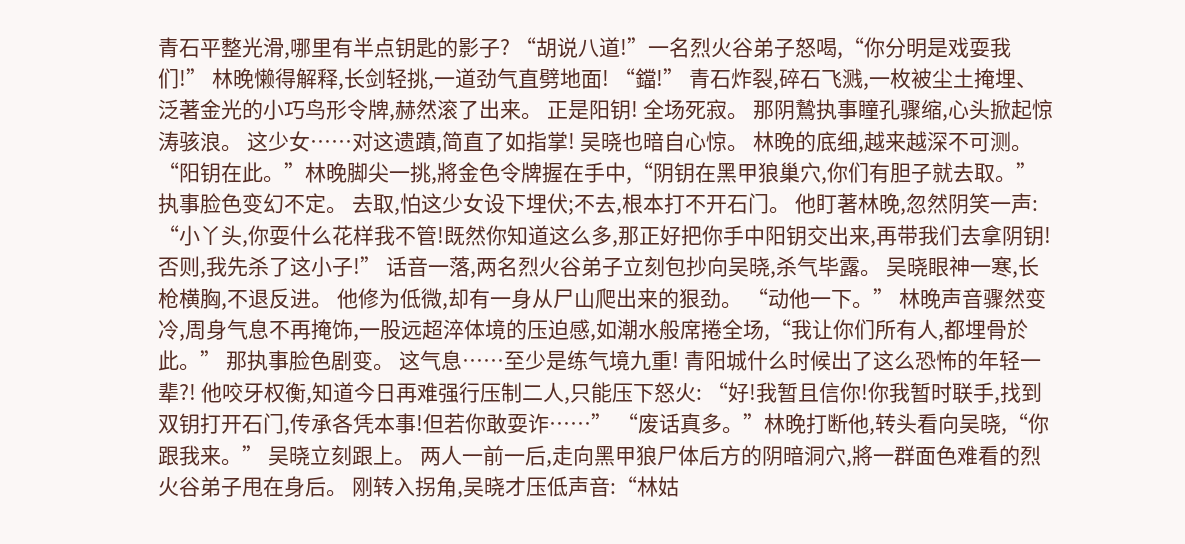青石平整光滑,哪里有半点钥匙的影子? “胡说八道!”一名烈火谷弟子怒喝,“你分明是戏耍我们!” 林晚懒得解释,长剑轻挑,一道劲气直劈地面! “鐺!” 青石炸裂,碎石飞溅,一枚被尘土掩埋、泛著金光的小巧鸟形令牌,赫然滚了出来。 正是阳钥! 全场死寂。 那阴鷙执事瞳孔骤缩,心头掀起惊涛骇浪。 这少女……对这遗蹟,简直了如指掌! 吴晓也暗自心惊。 林晚的底细,越来越深不可测。 “阳钥在此。”林晚脚尖一挑,將金色令牌握在手中,“阴钥在黑甲狼巢穴,你们有胆子就去取。” 执事脸色变幻不定。 去取,怕这少女设下埋伏;不去,根本打不开石门。 他盯著林晚,忽然阴笑一声: “小丫头,你耍什么花样我不管!既然你知道这么多,那正好把你手中阳钥交出来,再带我们去拿阴钥!否则,我先杀了这小子!” 话音一落,两名烈火谷弟子立刻包抄向吴晓,杀气毕露。 吴晓眼神一寒,长枪横胸,不退反进。 他修为低微,却有一身从尸山爬出来的狠劲。 “动他一下。” 林晚声音骤然变冷,周身气息不再掩饰,一股远超淬体境的压迫感,如潮水般席捲全场,“我让你们所有人,都埋骨於此。” 那执事脸色剧变。 这气息……至少是练气境九重! 青阳城什么时候出了这么恐怖的年轻一辈?! 他咬牙权衡,知道今日再难强行压制二人,只能压下怒火: “好!我暂且信你!你我暂时联手,找到双钥打开石门,传承各凭本事!但若你敢耍诈……” “废话真多。”林晚打断他,转头看向吴晓,“你跟我来。” 吴晓立刻跟上。 两人一前一后,走向黑甲狼尸体后方的阴暗洞穴,將一群面色难看的烈火谷弟子甩在身后。 刚转入拐角,吴晓才压低声音:“林姑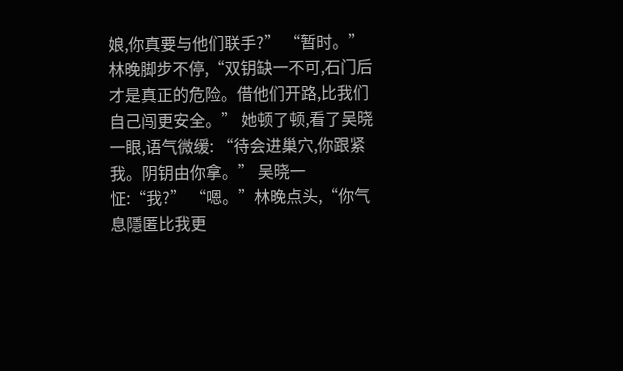娘,你真要与他们联手?” “暂时。”林晚脚步不停,“双钥缺一不可,石门后才是真正的危险。借他们开路,比我们自己闯更安全。” 她顿了顿,看了吴晓一眼,语气微缓: “待会进巢穴,你跟紧我。阴钥由你拿。” 吴晓一怔:“我?” “嗯。”林晚点头,“你气息隱匿比我更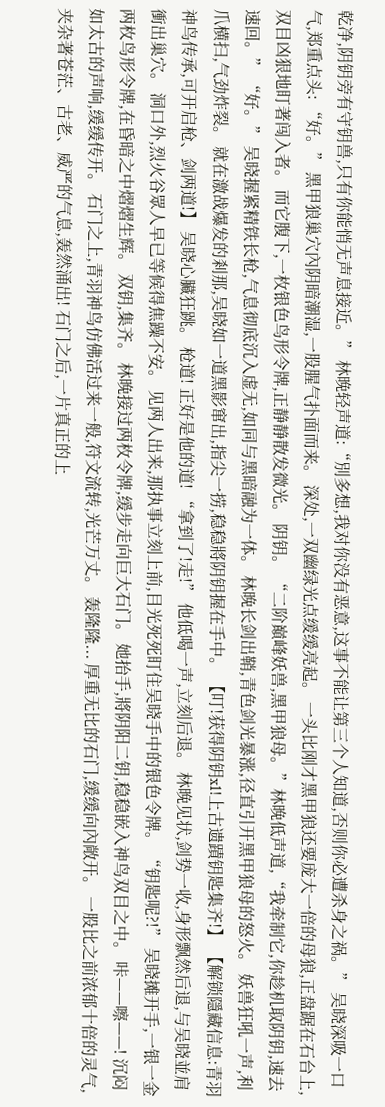乾净,阴钥旁有守钥兽,只有你能悄无声息接近。” 林晚轻声道:“別多想,我对你没有恶意,这事不能让第三个人知道,否则你必遭杀身之祸。” 吴晓深吸一口气,郑重点头: “好。” 黑甲狼巢穴內阴暗潮湿,一股腥气扑面而来。 深处,一双幽绿光点缓缓亮起。 一头比刚才黑甲狼还要庞大一倍的母狼,正盘踞在石台上,双目凶狠地盯著闯入者。 而它腹下,一枚银色鸟形令牌,正静静散发微光。 阴钥。 “二阶巔峰妖兽,黑甲狼母。”林晚低声道,“我牵制它,你趁机取阴钥,速去速回。” “好。” 吴晓握紧精铁长枪,气息彻底沉入虚无,如同与黑暗融为一体。 林晚长剑出鞘,青色剑光暴涨,径直引开黑甲狼母的怒火。 妖兽狂吼一声,利爪横扫,气劲炸裂。 就在激战爆发的剎那,吴晓如一道黑影窜出,指尖一捞,稳稳將阴钥握在手中。 【叮!获得阴钥x1!上古遗蹟钥匙集齐!】 【解锁隱藏信息:青羽神鸟传承,可开启枪、剑两道!】 吴晓心臟狂跳。 枪道! 正好是他的道! “拿到了!走!” 他低喝一声,立刻后退。 林晚见状,剑势一收,身形飘然后退,与吴晓並肩衝出巢穴。 洞口外,烈火谷眾人早已等候得焦躁不安。 见两人出来,那执事立刻上前,目光死死盯住吴晓手中的银色令牌。 “钥匙呢?!” 吴晓摊开手,一银一金两枚鸟形令牌,在昏暗之中熠熠生辉。 双钥,集齐。 林晚接过两枚令牌,缓步走向巨大石门。 她抬手,將阴阳二钥,稳稳嵌入神鸟双目之中。 咔——嚓——! 沉闷如太古的声响,缓缓传开。 石门之上,青羽神鸟仿佛活过来一般,符文流转,光芒万丈。 轰隆隆... 厚重无比的石门,缓缓向內敞开。 一股比之前浓郁十倍的灵气,夹杂著苍茫、古老、威严的气息,轰然涌出! 石门之后,一片真正的上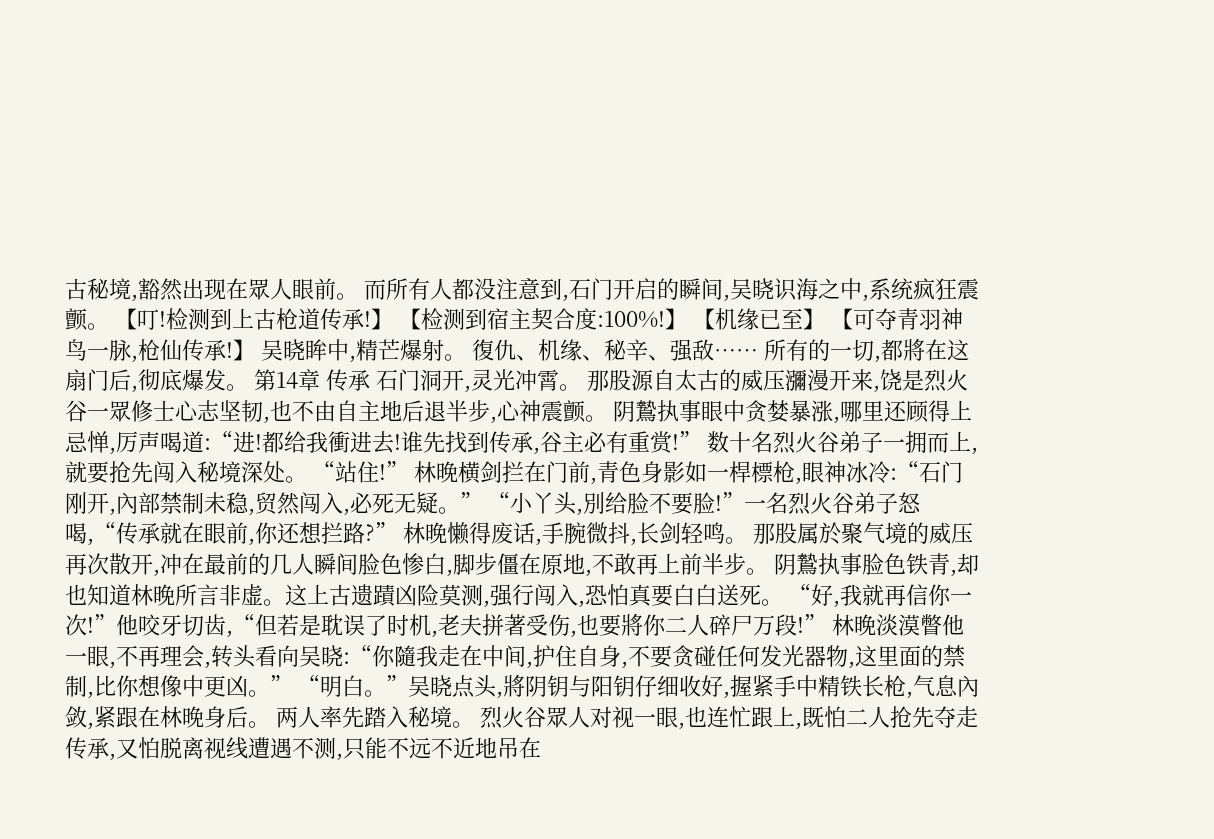古秘境,豁然出现在眾人眼前。 而所有人都没注意到,石门开启的瞬间,吴晓识海之中,系统疯狂震颤。 【叮!检测到上古枪道传承!】 【检测到宿主契合度:100%!】 【机缘已至】 【可夺青羽神鸟一脉,枪仙传承!】 吴晓眸中,精芒爆射。 復仇、机缘、秘辛、强敌…… 所有的一切,都將在这扇门后,彻底爆发。 第14章 传承 石门洞开,灵光冲霄。 那股源自太古的威压瀰漫开来,饶是烈火谷一眾修士心志坚韧,也不由自主地后退半步,心神震颤。 阴鷙执事眼中贪婪暴涨,哪里还顾得上忌惮,厉声喝道:“进!都给我衝进去!谁先找到传承,谷主必有重赏!” 数十名烈火谷弟子一拥而上,就要抢先闯入秘境深处。 “站住!” 林晚横剑拦在门前,青色身影如一桿標枪,眼神冰冷:“石门刚开,內部禁制未稳,贸然闯入,必死无疑。” “小丫头,別给脸不要脸!”一名烈火谷弟子怒喝,“传承就在眼前,你还想拦路?” 林晚懒得废话,手腕微抖,长剑轻鸣。 那股属於聚气境的威压再次散开,冲在最前的几人瞬间脸色惨白,脚步僵在原地,不敢再上前半步。 阴鷙执事脸色铁青,却也知道林晚所言非虚。这上古遗蹟凶险莫测,强行闯入,恐怕真要白白送死。 “好,我就再信你一次!”他咬牙切齿,“但若是耽误了时机,老夫拼著受伤,也要將你二人碎尸万段!” 林晚淡漠瞥他一眼,不再理会,转头看向吴晓:“你隨我走在中间,护住自身,不要贪碰任何发光器物,这里面的禁制,比你想像中更凶。” “明白。”吴晓点头,將阴钥与阳钥仔细收好,握紧手中精铁长枪,气息內敛,紧跟在林晚身后。 两人率先踏入秘境。 烈火谷眾人对视一眼,也连忙跟上,既怕二人抢先夺走传承,又怕脱离视线遭遇不测,只能不远不近地吊在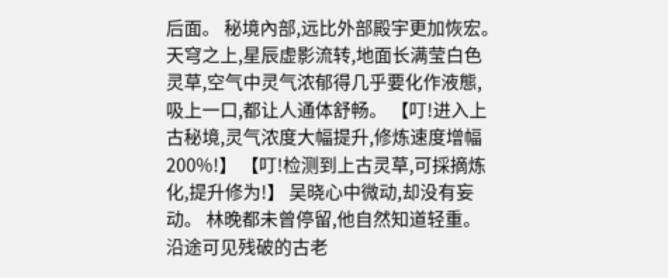后面。 秘境內部,远比外部殿宇更加恢宏。 天穹之上,星辰虚影流转,地面长满莹白色灵草,空气中灵气浓郁得几乎要化作液態,吸上一口,都让人通体舒畅。 【叮!进入上古秘境,灵气浓度大幅提升,修炼速度增幅200%!】 【叮!检测到上古灵草,可採摘炼化,提升修为!】 吴晓心中微动,却没有妄动。 林晚都未曾停留,他自然知道轻重。 沿途可见残破的古老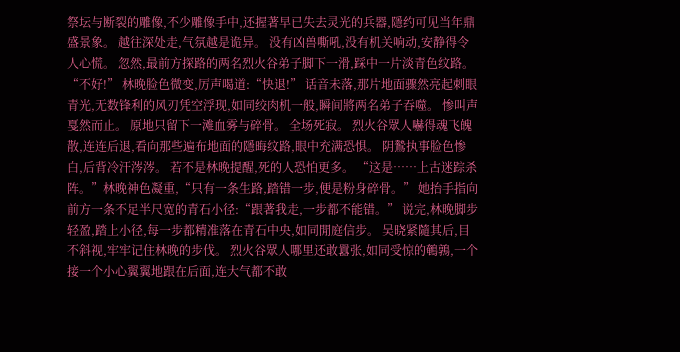祭坛与断裂的雕像,不少雕像手中,还握著早已失去灵光的兵器,隱约可见当年鼎盛景象。 越往深处走,气氛越是诡异。 没有凶兽嘶吼,没有机关响动,安静得令人心慌。 忽然,最前方探路的两名烈火谷弟子脚下一滑,踩中一片淡青色纹路。 “不好!” 林晚脸色微变,厉声喝道:“快退!” 话音未落,那片地面骤然亮起刺眼青光,无数锋利的风刃凭空浮现,如同绞肉机一般,瞬间將两名弟子吞噬。 惨叫声戛然而止。 原地只留下一滩血雾与碎骨。 全场死寂。 烈火谷眾人嚇得魂飞魄散,连连后退,看向那些遍布地面的隱晦纹路,眼中充满恐惧。 阴鷙执事脸色惨白,后背冷汗涔涔。 若不是林晚提醒,死的人恐怕更多。 “这是……上古迷踪杀阵。”林晚神色凝重,“只有一条生路,踏错一步,便是粉身碎骨。” 她抬手指向前方一条不足半尺宽的青石小径:“跟著我走,一步都不能错。” 说完,林晚脚步轻盈,踏上小径,每一步都精准落在青石中央,如同閒庭信步。 吴晓紧隨其后,目不斜视,牢牢记住林晚的步伐。 烈火谷眾人哪里还敢囂张,如同受惊的鵪鶉,一个接一个小心翼翼地跟在后面,连大气都不敢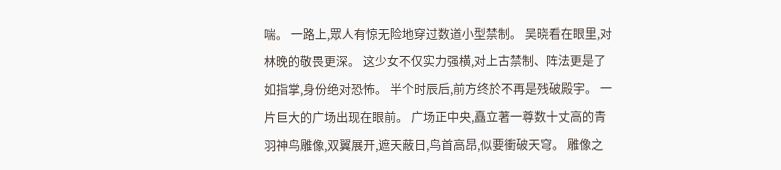喘。 一路上,眾人有惊无险地穿过数道小型禁制。 吴晓看在眼里,对林晚的敬畏更深。 这少女不仅实力强横,对上古禁制、阵法更是了如指掌,身份绝对恐怖。 半个时辰后,前方终於不再是残破殿宇。 一片巨大的广场出现在眼前。 广场正中央,矗立著一尊数十丈高的青羽神鸟雕像,双翼展开,遮天蔽日,鸟首高昂,似要衝破天穹。 雕像之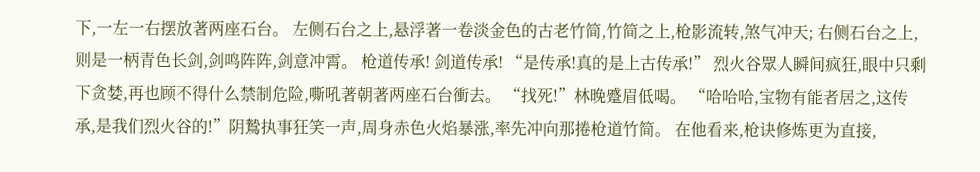下,一左一右摆放著两座石台。 左侧石台之上,悬浮著一卷淡金色的古老竹简,竹简之上,枪影流转,煞气冲天; 右侧石台之上,则是一柄青色长剑,剑鸣阵阵,剑意冲霄。 枪道传承! 剑道传承! “是传承!真的是上古传承!” 烈火谷眾人瞬间疯狂,眼中只剩下贪婪,再也顾不得什么禁制危险,嘶吼著朝著两座石台衝去。 “找死!”林晚蹙眉低喝。 “哈哈哈,宝物有能者居之,这传承,是我们烈火谷的!”阴鷙执事狂笑一声,周身赤色火焰暴涨,率先冲向那捲枪道竹简。 在他看来,枪诀修炼更为直接,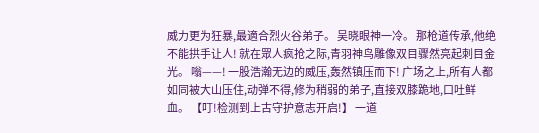威力更为狂暴,最適合烈火谷弟子。 吴晓眼神一冷。 那枪道传承,他绝不能拱手让人! 就在眾人疯抢之际,青羽神鸟雕像双目骤然亮起刺目金光。 嗡——! 一股浩瀚无边的威压,轰然镇压而下! 广场之上,所有人都如同被大山压住,动弹不得,修为稍弱的弟子,直接双膝跪地,口吐鲜血。 【叮!检测到上古守护意志开启!】 一道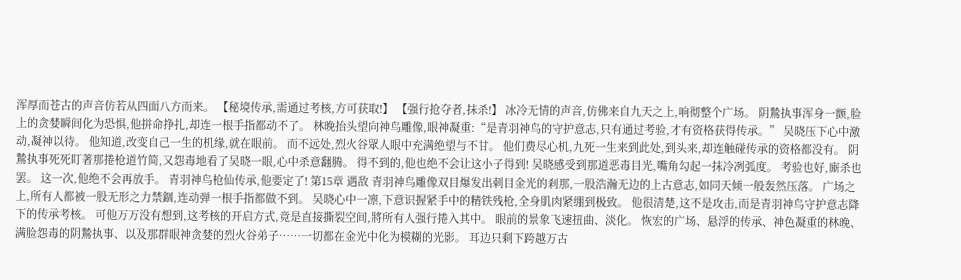浑厚而苍古的声音仿若从四面八方而来。 【秘境传承,需通过考核,方可获取!】 【强行抢夺者,抹杀!】 冰冷无情的声音,仿佛来自九天之上,响彻整个广场。 阴鷙执事浑身一颤,脸上的贪婪瞬间化为恐惧,他拼命挣扎,却连一根手指都动不了。 林晚抬头望向神鸟雕像,眼神凝重:“是青羽神鸟的守护意志,只有通过考验,才有资格获得传承。” 吴晓压下心中激动,凝神以待。 他知道,改变自己一生的机缘,就在眼前。 而不远处,烈火谷眾人眼中充满绝望与不甘。 他们费尽心机,九死一生来到此处,到头来,却连触碰传承的资格都没有。 阴鷙执事死死盯著那捲枪道竹简,又怨毒地看了吴晓一眼,心中杀意翻腾。 得不到的,他也绝不会让这小子得到! 吴晓感受到那道恶毒目光,嘴角勾起一抹冷冽弧度。 考验也好,廝杀也罢。 这一次,他绝不会再放手。 青羽神鸟枪仙传承,他要定了! 第15章 遇敌 青羽神鸟雕像双目爆发出刺目金光的剎那,一股浩瀚无边的上古意志,如同天倾一般轰然压落。 广场之上,所有人都被一股无形之力禁錮,连动弹一根手指都做不到。 吴晓心中一凛,下意识握紧手中的精铁残枪,全身肌肉紧绷到极致。 他很清楚,这不是攻击,而是青羽神鸟守护意志降下的传承考核。 可他万万没有想到,这考核的开启方式,竟是直接撕裂空间,將所有人强行捲入其中。 眼前的景象飞速扭曲、淡化。 恢宏的广场、悬浮的传承、神色凝重的林晚、满脸怨毒的阴鷙执事、以及那群眼神贪婪的烈火谷弟子……一切都在金光中化为模糊的光影。 耳边只剩下跨越万古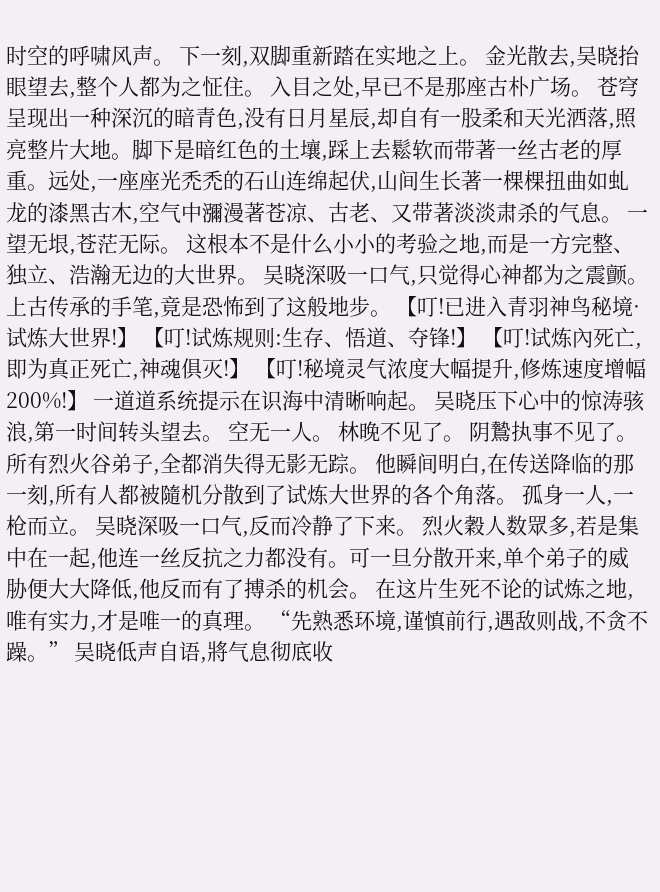时空的呼啸风声。 下一刻,双脚重新踏在实地之上。 金光散去,吴晓抬眼望去,整个人都为之怔住。 入目之处,早已不是那座古朴广场。 苍穹呈现出一种深沉的暗青色,没有日月星辰,却自有一股柔和天光洒落,照亮整片大地。脚下是暗红色的土壤,踩上去鬆软而带著一丝古老的厚重。远处,一座座光禿禿的石山连绵起伏,山间生长著一棵棵扭曲如虬龙的漆黑古木,空气中瀰漫著苍凉、古老、又带著淡淡肃杀的气息。 一望无垠,苍茫无际。 这根本不是什么小小的考验之地,而是一方完整、独立、浩瀚无边的大世界。 吴晓深吸一口气,只觉得心神都为之震颤。 上古传承的手笔,竟是恐怖到了这般地步。 【叮!已进入青羽神鸟秘境·试炼大世界!】 【叮!试炼规则:生存、悟道、夺锋!】 【叮!试炼內死亡,即为真正死亡,神魂俱灭!】 【叮!秘境灵气浓度大幅提升,修炼速度增幅200%!】 一道道系统提示在识海中清晰响起。 吴晓压下心中的惊涛骇浪,第一时间转头望去。 空无一人。 林晚不见了。 阴鷙执事不见了。 所有烈火谷弟子,全都消失得无影无踪。 他瞬间明白,在传送降临的那一刻,所有人都被隨机分散到了试炼大世界的各个角落。 孤身一人,一枪而立。 吴晓深吸一口气,反而冷静了下来。 烈火穀人数眾多,若是集中在一起,他连一丝反抗之力都没有。可一旦分散开来,单个弟子的威胁便大大降低,他反而有了搏杀的机会。 在这片生死不论的试炼之地,唯有实力,才是唯一的真理。 “先熟悉环境,谨慎前行,遇敌则战,不贪不躁。” 吴晓低声自语,將气息彻底收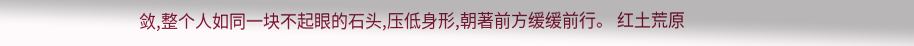敛,整个人如同一块不起眼的石头,压低身形,朝著前方缓缓前行。 红土荒原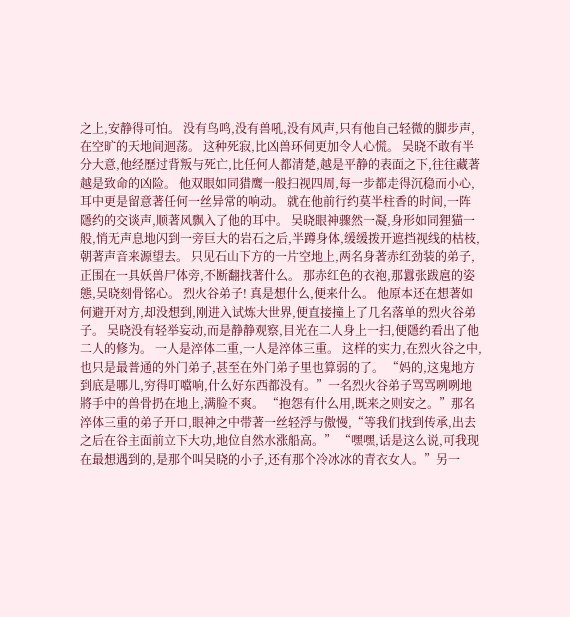之上,安静得可怕。 没有鸟鸣,没有兽吼,没有风声,只有他自己轻微的脚步声,在空旷的天地间迴荡。 这种死寂,比凶兽环伺更加令人心慌。 吴晓不敢有半分大意,他经歷过背叛与死亡,比任何人都清楚,越是平静的表面之下,往往藏著越是致命的凶险。 他双眼如同猎鹰一般扫视四周,每一步都走得沉稳而小心,耳中更是留意著任何一丝异常的响动。 就在他前行约莫半柱香的时间,一阵隱约的交谈声,顺著风飘入了他的耳中。 吴晓眼神骤然一凝,身形如同狸猫一般,悄无声息地闪到一旁巨大的岩石之后,半蹲身体,缓缓拨开遮挡视线的枯枝,朝著声音来源望去。 只见石山下方的一片空地上,两名身著赤红劲装的弟子,正围在一具妖兽尸体旁,不断翻找著什么。 那赤红色的衣袍,那囂张跋扈的姿態,吴晓刻骨铭心。 烈火谷弟子! 真是想什么,便来什么。 他原本还在想著如何避开对方,却没想到,刚进入试炼大世界,便直接撞上了几名落单的烈火谷弟子。 吴晓没有轻举妄动,而是静静观察,目光在二人身上一扫,便隱约看出了他二人的修为。 一人是淬体二重,一人是淬体三重。 这样的实力,在烈火谷之中,也只是最普通的外门弟子,甚至在外门弟子里也算弱的了。 “妈的,这鬼地方到底是哪儿,穷得叮噹响,什么好东西都没有。”一名烈火谷弟子骂骂咧咧地將手中的兽骨扔在地上,满脸不爽。 “抱怨有什么用,既来之则安之。”那名淬体三重的弟子开口,眼神之中带著一丝轻浮与傲慢,“等我们找到传承,出去之后在谷主面前立下大功,地位自然水涨船高。” “嘿嘿,话是这么说,可我现在最想遇到的,是那个叫吴晓的小子,还有那个冷冰冰的青衣女人。”另一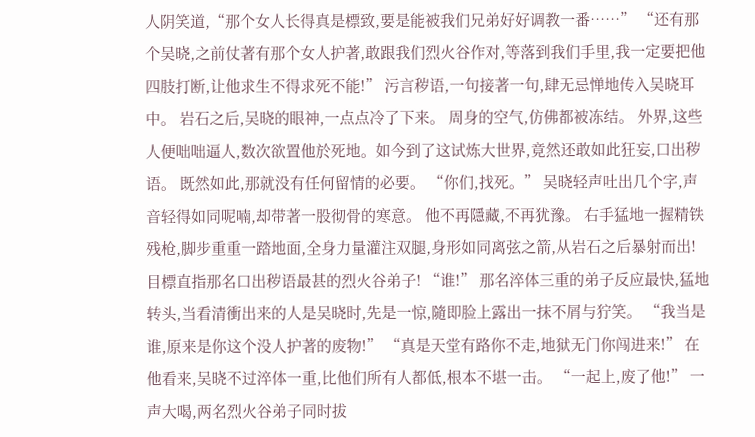人阴笑道,“那个女人长得真是標致,要是能被我们兄弟好好调教一番……” “还有那个吴晓,之前仗著有那个女人护著,敢跟我们烈火谷作对,等落到我们手里,我一定要把他四肢打断,让他求生不得求死不能!” 污言秽语,一句接著一句,肆无忌惮地传入吴晓耳中。 岩石之后,吴晓的眼神,一点点冷了下来。 周身的空气,仿佛都被冻结。 外界,这些人便咄咄逼人,数次欲置他於死地。如今到了这试炼大世界,竟然还敢如此狂妄,口出秽语。 既然如此,那就没有任何留情的必要。 “你们,找死。” 吴晓轻声吐出几个字,声音轻得如同呢喃,却带著一股彻骨的寒意。 他不再隱藏,不再犹豫。 右手猛地一握精铁残枪,脚步重重一踏地面,全身力量灌注双腿,身形如同离弦之箭,从岩石之后暴射而出! 目標直指那名口出秽语最甚的烈火谷弟子! “谁!” 那名淬体三重的弟子反应最快,猛地转头,当看清衝出来的人是吴晓时,先是一惊,隨即脸上露出一抹不屑与狞笑。 “我当是谁,原来是你这个没人护著的废物!” “真是天堂有路你不走,地狱无门你闯进来!” 在他看来,吴晓不过淬体一重,比他们所有人都低,根本不堪一击。 “一起上,废了他!” 一声大喝,两名烈火谷弟子同时拔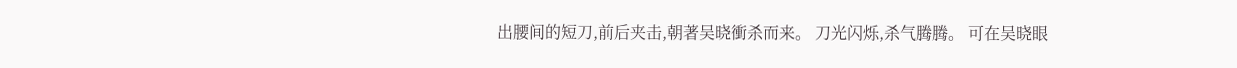出腰间的短刀,前后夹击,朝著吴晓衝杀而来。 刀光闪烁,杀气腾腾。 可在吴晓眼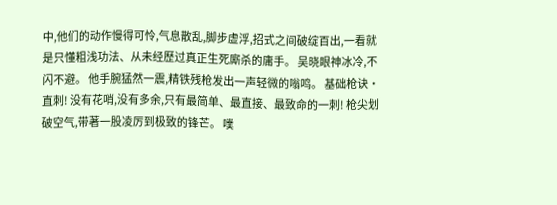中,他们的动作慢得可怜,气息散乱,脚步虚浮,招式之间破绽百出,一看就是只懂粗浅功法、从未经歷过真正生死廝杀的庸手。 吴晓眼神冰冷,不闪不避。 他手腕猛然一震,精铁残枪发出一声轻微的嗡鸣。 基础枪诀·直刺! 没有花哨,没有多余,只有最简单、最直接、最致命的一刺! 枪尖划破空气,带著一股凌厉到极致的锋芒。 噗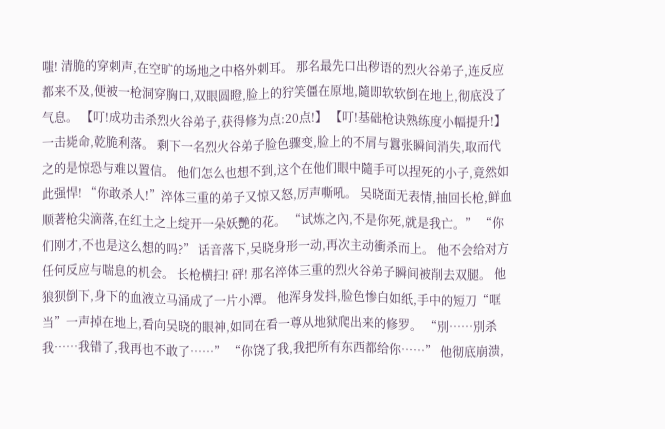嗤! 清脆的穿刺声,在空旷的场地之中格外刺耳。 那名最先口出秽语的烈火谷弟子,连反应都来不及,便被一枪洞穿胸口,双眼圆瞪,脸上的狞笑僵在原地,隨即软软倒在地上,彻底没了气息。 【叮!成功击杀烈火谷弟子,获得修为点:20点!】 【叮!基础枪诀熟练度小幅提升!】 一击毙命,乾脆利落。 剩下一名烈火谷弟子脸色骤变,脸上的不屑与囂张瞬间消失,取而代之的是惊恐与难以置信。 他们怎么也想不到,这个在他们眼中隨手可以捏死的小子,竟然如此强悍! “你敢杀人!”淬体三重的弟子又惊又怒,厉声嘶吼。 吴晓面无表情,抽回长枪,鲜血顺著枪尖滴落,在红土之上绽开一朵妖艷的花。 “试炼之內,不是你死,就是我亡。” “你们刚才,不也是这么想的吗?” 话音落下,吴晓身形一动,再次主动衝杀而上。 他不会给对方任何反应与喘息的机会。 长枪横扫! 砰! 那名淬体三重的烈火谷弟子瞬间被削去双腿。 他狼狈倒下,身下的血液立马涌成了一片小潭。 他浑身发抖,脸色惨白如纸,手中的短刀“哐当”一声掉在地上,看向吴晓的眼神,如同在看一尊从地狱爬出来的修罗。 “別……別杀我……我错了,我再也不敢了……” “你饶了我,我把所有东西都给你……” 他彻底崩溃,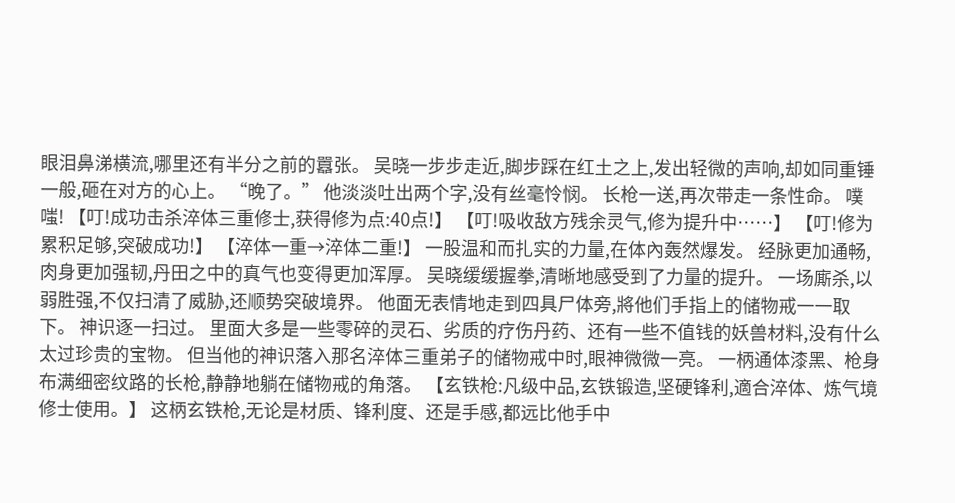眼泪鼻涕横流,哪里还有半分之前的囂张。 吴晓一步步走近,脚步踩在红土之上,发出轻微的声响,却如同重锤一般,砸在对方的心上。 “晚了。” 他淡淡吐出两个字,没有丝毫怜悯。 长枪一送,再次带走一条性命。 噗嗤! 【叮!成功击杀淬体三重修士,获得修为点:40点!】 【叮!吸收敌方残余灵气,修为提升中……】 【叮!修为累积足够,突破成功!】 【淬体一重→淬体二重!】 一股温和而扎实的力量,在体內轰然爆发。 经脉更加通畅,肉身更加强韧,丹田之中的真气也变得更加浑厚。 吴晓缓缓握拳,清晰地感受到了力量的提升。 一场廝杀,以弱胜强,不仅扫清了威胁,还顺势突破境界。 他面无表情地走到四具尸体旁,將他们手指上的储物戒一一取下。 神识逐一扫过。 里面大多是一些零碎的灵石、劣质的疗伤丹药、还有一些不值钱的妖兽材料,没有什么太过珍贵的宝物。 但当他的神识落入那名淬体三重弟子的储物戒中时,眼神微微一亮。 一柄通体漆黑、枪身布满细密纹路的长枪,静静地躺在储物戒的角落。 【玄铁枪:凡级中品,玄铁锻造,坚硬锋利,適合淬体、炼气境修士使用。】 这柄玄铁枪,无论是材质、锋利度、还是手感,都远比他手中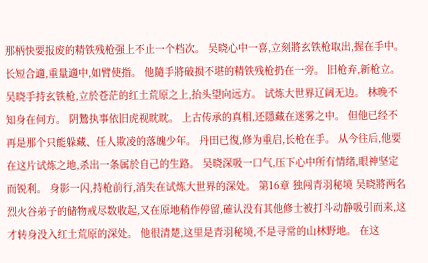那柄快要报废的精铁残枪强上不止一个档次。 吴晓心中一喜,立刻將玄铁枪取出,握在手中。 长短合適,重量適中,如臂使指。 他隨手將破损不堪的精铁残枪扔在一旁。 旧枪弃,新枪立。 吴晓手持玄铁枪,立於苍茫的红土荒原之上,抬头望向远方。 试炼大世界辽阔无边。 林晚不知身在何方。 阴鷙执事依旧虎视眈眈。 上古传承的真相,还隱藏在迷雾之中。 但他已经不再是那个只能躲藏、任人欺凌的落魄少年。 丹田已復,修为重启,长枪在手。 从今往后,他要在这片试炼之地,杀出一条属於自己的生路。 吴晓深吸一口气,压下心中所有情绪,眼神坚定而锐利。 身影一闪,持枪前行,消失在试炼大世界的深处。 第16章 独闯青羽秘境 吴晓將两名烈火谷弟子的储物戒尽数收起,又在原地稍作停留,確认没有其他修士被打斗动静吸引而来,这才转身没入红土荒原的深处。 他很清楚,这里是青羽秘境,不是寻常的山林野地。 在这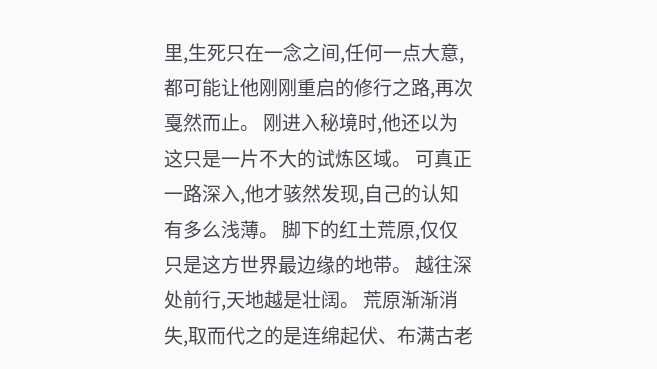里,生死只在一念之间,任何一点大意,都可能让他刚刚重启的修行之路,再次戛然而止。 刚进入秘境时,他还以为这只是一片不大的试炼区域。 可真正一路深入,他才骇然发现,自己的认知有多么浅薄。 脚下的红土荒原,仅仅只是这方世界最边缘的地带。 越往深处前行,天地越是壮阔。 荒原渐渐消失,取而代之的是连绵起伏、布满古老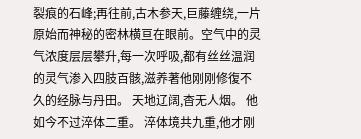裂痕的石峰;再往前,古木参天,巨藤缠绕,一片原始而神秘的密林横亘在眼前。空气中的灵气浓度层层攀升,每一次呼吸,都有丝丝温润的灵气渗入四肢百骸,滋养著他刚刚修復不久的经脉与丹田。 天地辽阔,杳无人烟。 他如今不过淬体二重。 淬体境共九重,他才刚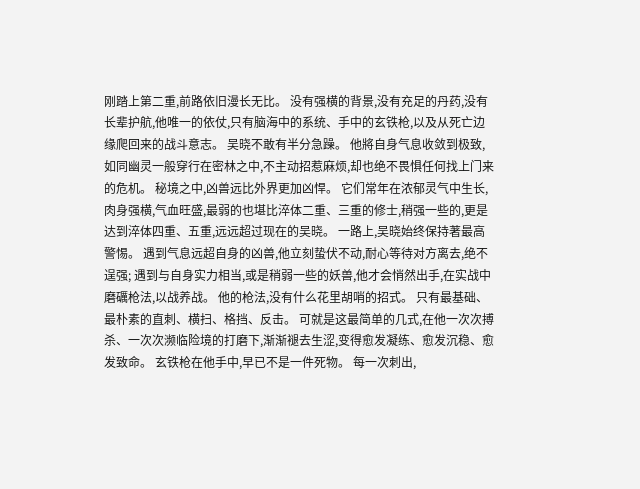刚踏上第二重,前路依旧漫长无比。 没有强横的背景,没有充足的丹药,没有长辈护航,他唯一的依仗,只有脑海中的系统、手中的玄铁枪,以及从死亡边缘爬回来的战斗意志。 吴晓不敢有半分急躁。 他將自身气息收敛到极致,如同幽灵一般穿行在密林之中,不主动招惹麻烦,却也绝不畏惧任何找上门来的危机。 秘境之中,凶兽远比外界更加凶悍。 它们常年在浓郁灵气中生长,肉身强横,气血旺盛,最弱的也堪比淬体二重、三重的修士,稍强一些的,更是达到淬体四重、五重,远远超过现在的吴晓。 一路上,吴晓始终保持著最高警惕。 遇到气息远超自身的凶兽,他立刻蛰伏不动,耐心等待对方离去,绝不逞强; 遇到与自身实力相当,或是稍弱一些的妖兽,他才会悄然出手,在实战中磨礪枪法,以战养战。 他的枪法,没有什么花里胡哨的招式。 只有最基础、最朴素的直刺、横扫、格挡、反击。 可就是这最简单的几式,在他一次次搏杀、一次次濒临险境的打磨下,渐渐褪去生涩,变得愈发凝练、愈发沉稳、愈发致命。 玄铁枪在他手中,早已不是一件死物。 每一次刺出,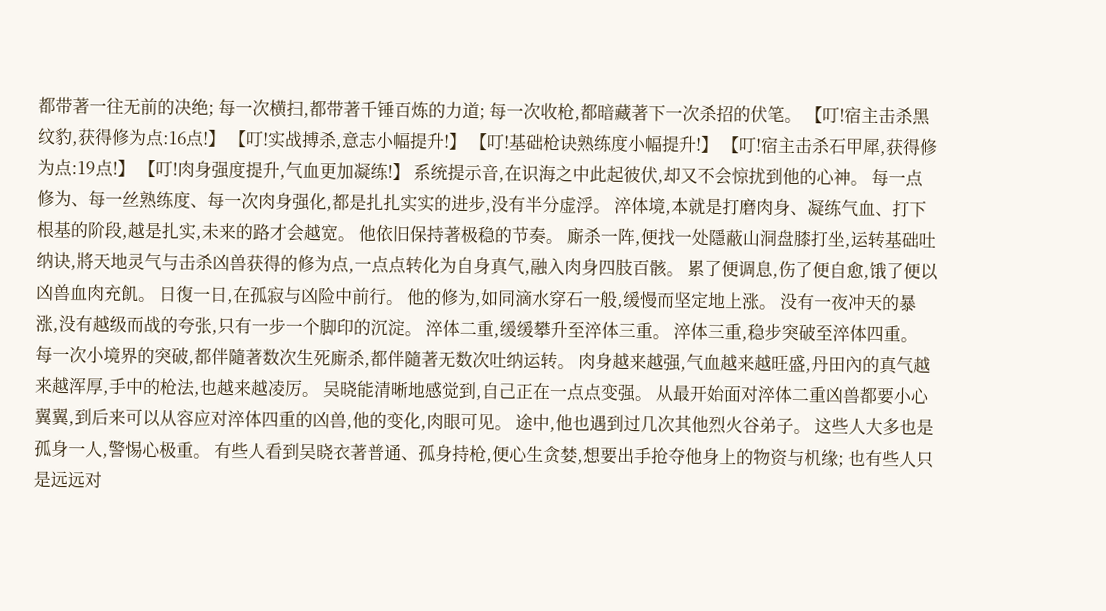都带著一往无前的决绝; 每一次横扫,都带著千锤百炼的力道; 每一次收枪,都暗藏著下一次杀招的伏笔。 【叮!宿主击杀黑纹豹,获得修为点:16点!】 【叮!实战搏杀,意志小幅提升!】 【叮!基础枪诀熟练度小幅提升!】 【叮!宿主击杀石甲犀,获得修为点:19点!】 【叮!肉身强度提升,气血更加凝练!】 系统提示音,在识海之中此起彼伏,却又不会惊扰到他的心神。 每一点修为、每一丝熟练度、每一次肉身强化,都是扎扎实实的进步,没有半分虚浮。 淬体境,本就是打磨肉身、凝练气血、打下根基的阶段,越是扎实,未来的路才会越宽。 他依旧保持著极稳的节奏。 廝杀一阵,便找一处隱蔽山洞盘膝打坐,运转基础吐纳诀,將天地灵气与击杀凶兽获得的修为点,一点点转化为自身真气,融入肉身四肢百骸。 累了便调息,伤了便自愈,饿了便以凶兽血肉充飢。 日復一日,在孤寂与凶险中前行。 他的修为,如同滴水穿石一般,缓慢而坚定地上涨。 没有一夜冲天的暴涨,没有越级而战的夸张,只有一步一个脚印的沉淀。 淬体二重,缓缓攀升至淬体三重。 淬体三重,稳步突破至淬体四重。 每一次小境界的突破,都伴隨著数次生死廝杀,都伴隨著无数次吐纳运转。 肉身越来越强,气血越来越旺盛,丹田內的真气越来越浑厚,手中的枪法,也越来越凌厉。 吴晓能清晰地感觉到,自己正在一点点变强。 从最开始面对淬体二重凶兽都要小心翼翼,到后来可以从容应对淬体四重的凶兽,他的变化,肉眼可见。 途中,他也遇到过几次其他烈火谷弟子。 这些人大多也是孤身一人,警惕心极重。 有些人看到吴晓衣著普通、孤身持枪,便心生贪婪,想要出手抢夺他身上的物资与机缘; 也有些人只是远远对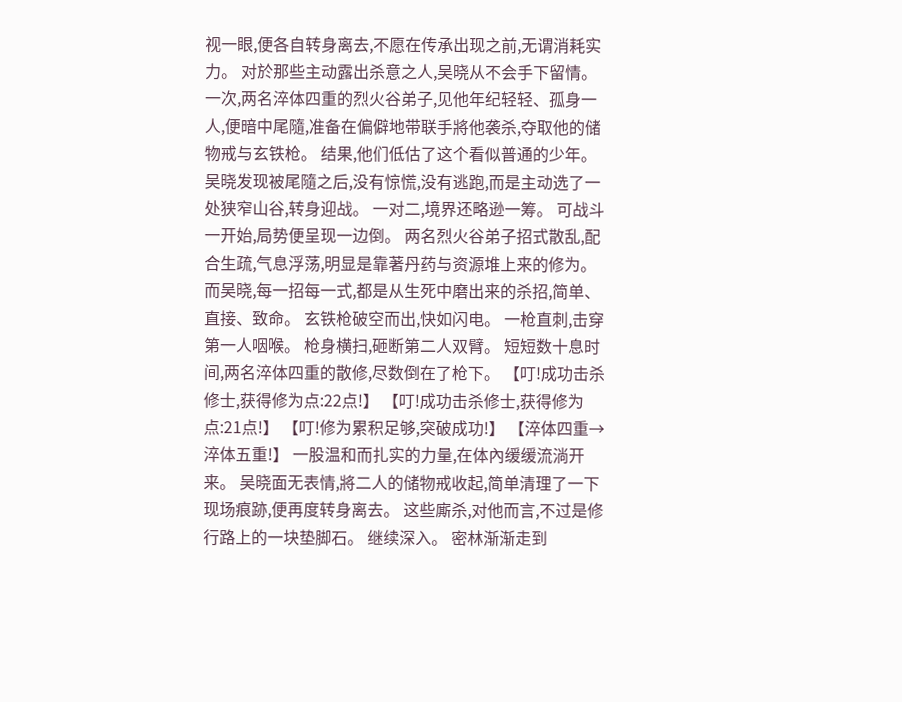视一眼,便各自转身离去,不愿在传承出现之前,无谓消耗实力。 对於那些主动露出杀意之人,吴晓从不会手下留情。 一次,两名淬体四重的烈火谷弟子,见他年纪轻轻、孤身一人,便暗中尾隨,准备在偏僻地带联手將他袭杀,夺取他的储物戒与玄铁枪。 结果,他们低估了这个看似普通的少年。 吴晓发现被尾隨之后,没有惊慌,没有逃跑,而是主动选了一处狭窄山谷,转身迎战。 一对二,境界还略逊一筹。 可战斗一开始,局势便呈现一边倒。 两名烈火谷弟子招式散乱,配合生疏,气息浮荡,明显是靠著丹药与资源堆上来的修为。 而吴晓,每一招每一式,都是从生死中磨出来的杀招,简单、直接、致命。 玄铁枪破空而出,快如闪电。 一枪直刺,击穿第一人咽喉。 枪身横扫,砸断第二人双臂。 短短数十息时间,两名淬体四重的散修,尽数倒在了枪下。 【叮!成功击杀修士,获得修为点:22点!】 【叮!成功击杀修士,获得修为点:21点!】 【叮!修为累积足够,突破成功!】 【淬体四重→淬体五重!】 一股温和而扎实的力量,在体內缓缓流淌开来。 吴晓面无表情,將二人的储物戒收起,简单清理了一下现场痕跡,便再度转身离去。 这些廝杀,对他而言,不过是修行路上的一块垫脚石。 继续深入。 密林渐渐走到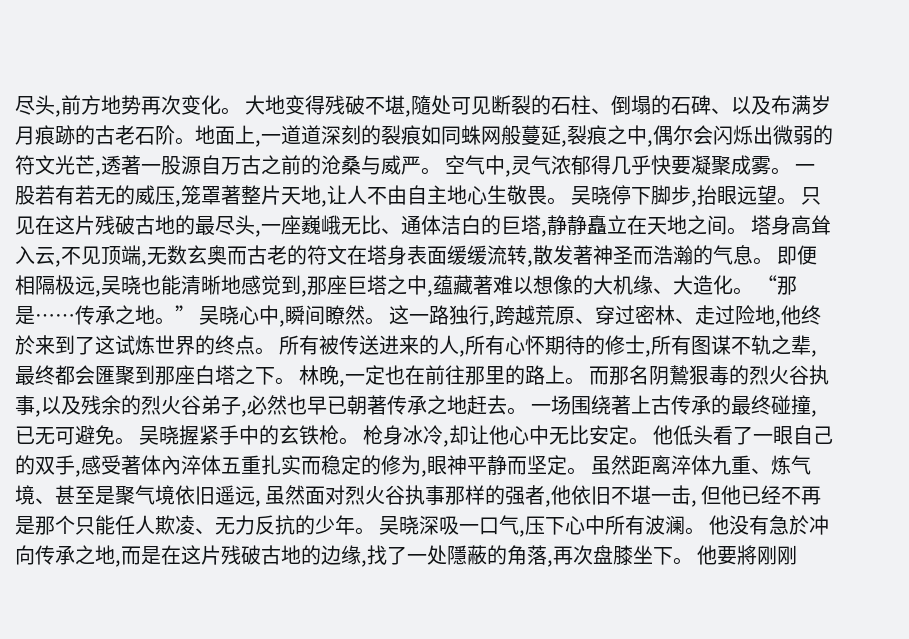尽头,前方地势再次变化。 大地变得残破不堪,隨处可见断裂的石柱、倒塌的石碑、以及布满岁月痕跡的古老石阶。地面上,一道道深刻的裂痕如同蛛网般蔓延,裂痕之中,偶尔会闪烁出微弱的符文光芒,透著一股源自万古之前的沧桑与威严。 空气中,灵气浓郁得几乎快要凝聚成雾。 一股若有若无的威压,笼罩著整片天地,让人不由自主地心生敬畏。 吴晓停下脚步,抬眼远望。 只见在这片残破古地的最尽头,一座巍峨无比、通体洁白的巨塔,静静矗立在天地之间。 塔身高耸入云,不见顶端,无数玄奥而古老的符文在塔身表面缓缓流转,散发著神圣而浩瀚的气息。 即便相隔极远,吴晓也能清晰地感觉到,那座巨塔之中,蕴藏著难以想像的大机缘、大造化。 “那是……传承之地。” 吴晓心中,瞬间瞭然。 这一路独行,跨越荒原、穿过密林、走过险地,他终於来到了这试炼世界的终点。 所有被传送进来的人,所有心怀期待的修士,所有图谋不轨之辈,最终都会匯聚到那座白塔之下。 林晚,一定也在前往那里的路上。 而那名阴鷙狠毒的烈火谷执事,以及残余的烈火谷弟子,必然也早已朝著传承之地赶去。 一场围绕著上古传承的最终碰撞,已无可避免。 吴晓握紧手中的玄铁枪。 枪身冰冷,却让他心中无比安定。 他低头看了一眼自己的双手,感受著体內淬体五重扎实而稳定的修为,眼神平静而坚定。 虽然距离淬体九重、炼气境、甚至是聚气境依旧遥远, 虽然面对烈火谷执事那样的强者,他依旧不堪一击, 但他已经不再是那个只能任人欺凌、无力反抗的少年。 吴晓深吸一口气,压下心中所有波澜。 他没有急於冲向传承之地,而是在这片残破古地的边缘,找了一处隱蔽的角落,再次盘膝坐下。 他要將刚刚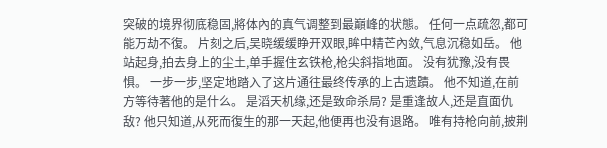突破的境界彻底稳固,將体內的真气调整到最巔峰的状態。 任何一点疏忽,都可能万劫不復。 片刻之后,吴晓缓缓睁开双眼,眸中精芒內敛,气息沉稳如岳。 他站起身,拍去身上的尘土,单手握住玄铁枪,枪尖斜指地面。 没有犹豫,没有畏惧。 一步一步,坚定地踏入了这片通往最终传承的上古遗蹟。 他不知道,在前方等待著他的是什么。 是滔天机缘,还是致命杀局? 是重逢故人,还是直面仇敌? 他只知道,从死而復生的那一天起,他便再也没有退路。 唯有持枪向前,披荆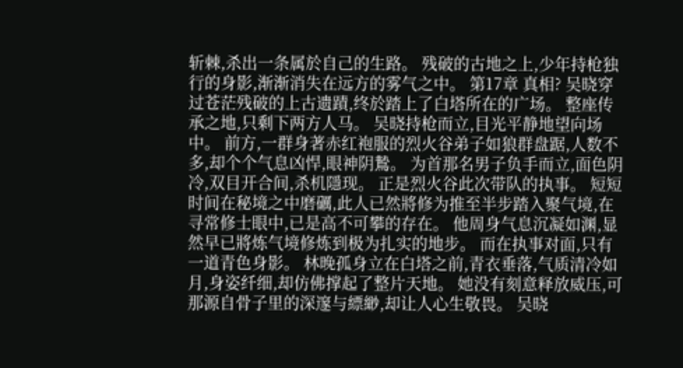斩棘,杀出一条属於自己的生路。 残破的古地之上,少年持枪独行的身影,渐渐消失在远方的雾气之中。 第17章 真相? 吴晓穿过苍茫残破的上古遗蹟,终於踏上了白塔所在的广场。 整座传承之地,只剩下两方人马。 吴晓持枪而立,目光平静地望向场中。 前方,一群身著赤红袍服的烈火谷弟子如狼群盘踞,人数不多,却个个气息凶悍,眼神阴鷙。 为首那名男子负手而立,面色阴冷,双目开合间,杀机隱现。 正是烈火谷此次带队的执事。 短短时间在秘境之中磨礪,此人已然將修为推至半步踏入聚气境,在寻常修士眼中,已是高不可攀的存在。 他周身气息沉凝如渊,显然早已將炼气境修炼到极为扎实的地步。 而在执事对面,只有一道青色身影。 林晚孤身立在白塔之前,青衣垂落,气质清冷如月,身姿纤细,却仿佛撑起了整片天地。 她没有刻意释放威压,可那源自骨子里的深邃与縹緲,却让人心生敬畏。 吴晓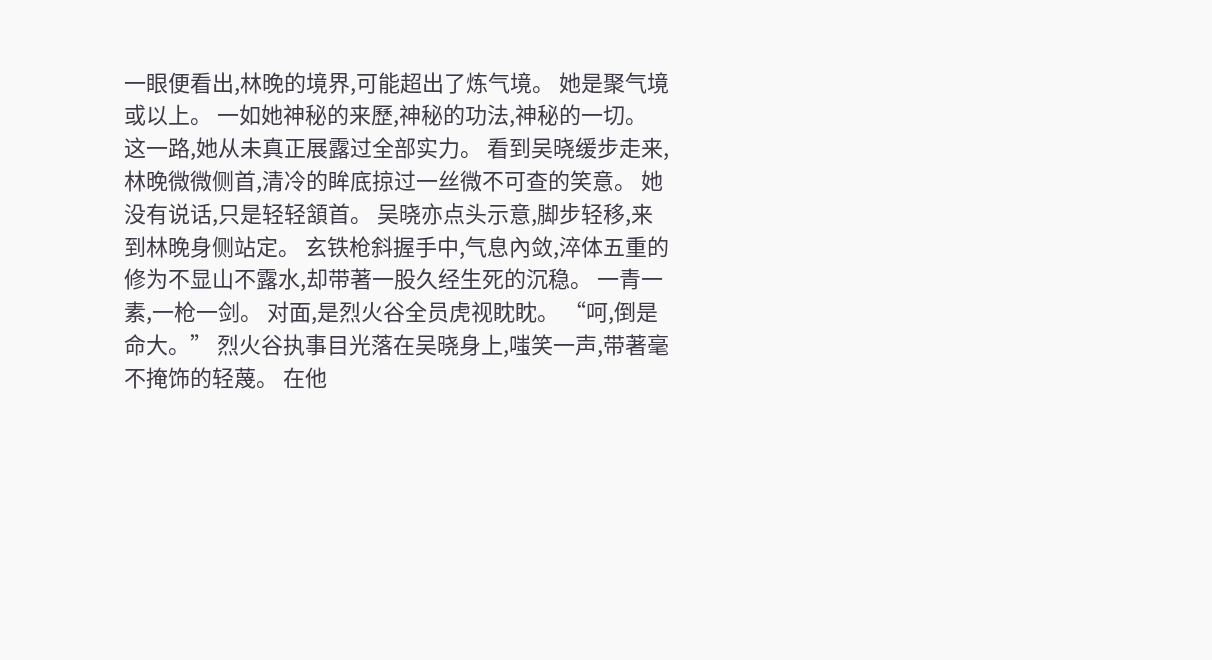一眼便看出,林晚的境界,可能超出了炼气境。 她是聚气境或以上。 一如她神秘的来歷,神秘的功法,神秘的一切。 这一路,她从未真正展露过全部实力。 看到吴晓缓步走来,林晚微微侧首,清冷的眸底掠过一丝微不可查的笑意。 她没有说话,只是轻轻頷首。 吴晓亦点头示意,脚步轻移,来到林晚身侧站定。 玄铁枪斜握手中,气息內敛,淬体五重的修为不显山不露水,却带著一股久经生死的沉稳。 一青一素,一枪一剑。 对面,是烈火谷全员虎视眈眈。 “呵,倒是命大。” 烈火谷执事目光落在吴晓身上,嗤笑一声,带著毫不掩饰的轻蔑。 在他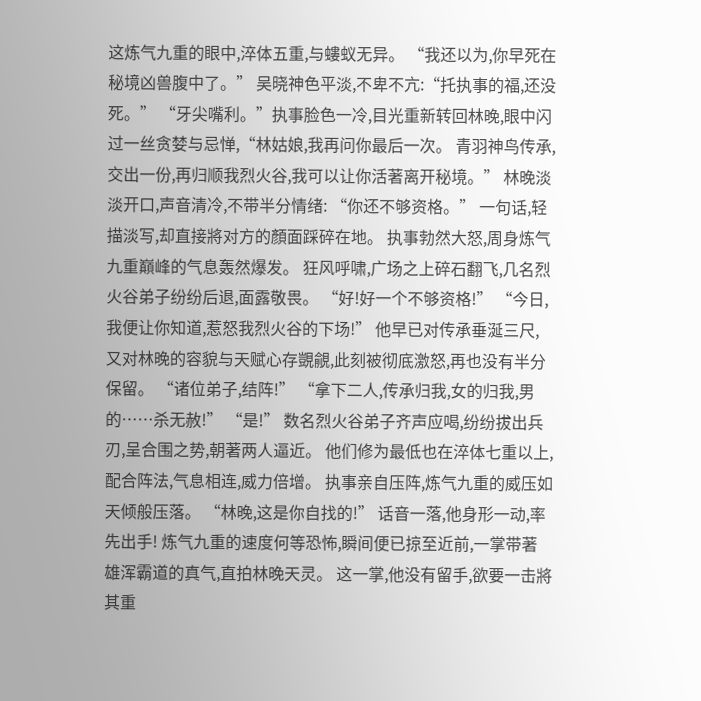这炼气九重的眼中,淬体五重,与螻蚁无异。 “我还以为,你早死在秘境凶兽腹中了。” 吴晓神色平淡,不卑不亢:“托执事的福,还没死。” “牙尖嘴利。”执事脸色一冷,目光重新转回林晚,眼中闪过一丝贪婪与忌惮,“林姑娘,我再问你最后一次。 青羽神鸟传承,交出一份,再归顺我烈火谷,我可以让你活著离开秘境。” 林晚淡淡开口,声音清冷,不带半分情绪: “你还不够资格。” 一句话,轻描淡写,却直接將对方的顏面踩碎在地。 执事勃然大怒,周身炼气九重巔峰的气息轰然爆发。 狂风呼啸,广场之上碎石翻飞,几名烈火谷弟子纷纷后退,面露敬畏。 “好!好一个不够资格!” “今日,我便让你知道,惹怒我烈火谷的下场!” 他早已对传承垂涎三尺,又对林晚的容貌与天赋心存覬覦,此刻被彻底激怒,再也没有半分保留。 “诸位弟子,结阵!” “拿下二人,传承归我,女的归我,男的……杀无赦!” “是!” 数名烈火谷弟子齐声应喝,纷纷拔出兵刃,呈合围之势,朝著两人逼近。 他们修为最低也在淬体七重以上,配合阵法,气息相连,威力倍增。 执事亲自压阵,炼气九重的威压如天倾般压落。 “林晚,这是你自找的!” 话音一落,他身形一动,率先出手! 炼气九重的速度何等恐怖,瞬间便已掠至近前,一掌带著雄浑霸道的真气,直拍林晚天灵。 这一掌,他没有留手,欲要一击將其重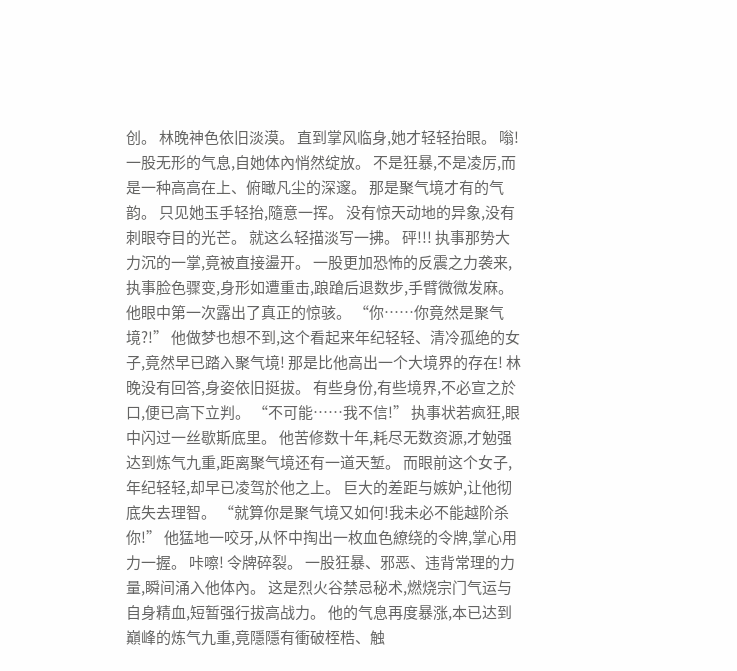创。 林晚神色依旧淡漠。 直到掌风临身,她才轻轻抬眼。 嗡! 一股无形的气息,自她体內悄然绽放。 不是狂暴,不是凌厉,而是一种高高在上、俯瞰凡尘的深邃。 那是聚气境才有的气韵。 只见她玉手轻抬,隨意一挥。 没有惊天动地的异象,没有刺眼夺目的光芒。 就这么轻描淡写一拂。 砰!!! 执事那势大力沉的一掌,竟被直接盪开。 一股更加恐怖的反震之力袭来,执事脸色骤变,身形如遭重击,踉蹌后退数步,手臂微微发麻。 他眼中第一次露出了真正的惊骇。 “你……你竟然是聚气境?!” 他做梦也想不到,这个看起来年纪轻轻、清冷孤绝的女子,竟然早已踏入聚气境! 那是比他高出一个大境界的存在! 林晚没有回答,身姿依旧挺拔。 有些身份,有些境界,不必宣之於口,便已高下立判。 “不可能……我不信!” 执事状若疯狂,眼中闪过一丝歇斯底里。 他苦修数十年,耗尽无数资源,才勉强达到炼气九重,距离聚气境还有一道天堑。 而眼前这个女子,年纪轻轻,却早已凌驾於他之上。 巨大的差距与嫉妒,让他彻底失去理智。 “就算你是聚气境又如何!我未必不能越阶杀你!” 他猛地一咬牙,从怀中掏出一枚血色繚绕的令牌,掌心用力一握。 咔嚓! 令牌碎裂。 一股狂暴、邪恶、违背常理的力量,瞬间涌入他体內。 这是烈火谷禁忌秘术,燃烧宗门气运与自身精血,短暂强行拔高战力。 他的气息再度暴涨,本已达到巔峰的炼气九重,竟隱隱有衝破桎梏、触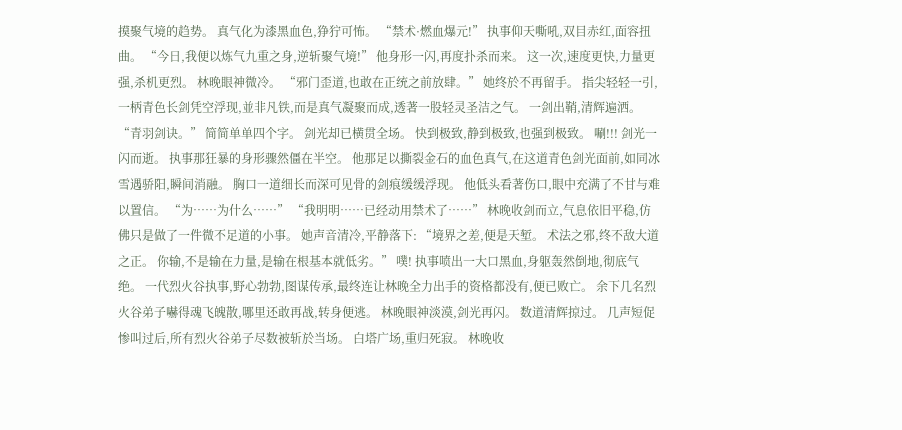摸聚气境的趋势。 真气化为漆黑血色,狰狞可怖。 “禁术·燃血爆元!” 执事仰天嘶吼,双目赤红,面容扭曲。 “今日,我便以炼气九重之身,逆斩聚气境!” 他身形一闪,再度扑杀而来。 这一次,速度更快,力量更强,杀机更烈。 林晚眼神微冷。 “邪门歪道,也敢在正统之前放肆。” 她终於不再留手。 指尖轻轻一引,一柄青色长剑凭空浮现,並非凡铁,而是真气凝聚而成,透著一股轻灵圣洁之气。 一剑出鞘,清辉遍洒。 “青羽剑诀。” 简简单单四个字。 剑光却已横贯全场。 快到极致,静到极致,也强到极致。 唰!!! 剑光一闪而逝。 执事那狂暴的身形骤然僵在半空。 他那足以撕裂金石的血色真气,在这道青色剑光面前,如同冰雪遇骄阳,瞬间消融。 胸口一道细长而深可见骨的剑痕缓缓浮现。 他低头看著伤口,眼中充满了不甘与难以置信。 “为……为什么……” “我明明……已经动用禁术了……” 林晚收剑而立,气息依旧平稳,仿佛只是做了一件微不足道的小事。 她声音清冷,平静落下: “境界之差,便是天堑。 术法之邪,终不敌大道之正。 你输,不是输在力量,是输在根基本就低劣。” 噗! 执事喷出一大口黑血,身躯轰然倒地,彻底气绝。 一代烈火谷执事,野心勃勃,图谋传承,最终连让林晚全力出手的资格都没有,便已败亡。 余下几名烈火谷弟子嚇得魂飞魄散,哪里还敢再战,转身便逃。 林晚眼神淡漠,剑光再闪。 数道清辉掠过。 几声短促惨叫过后,所有烈火谷弟子尽数被斩於当场。 白塔广场,重归死寂。 林晚收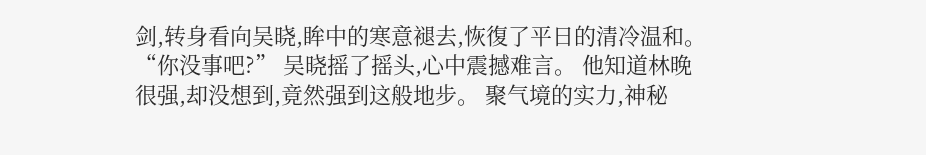剑,转身看向吴晓,眸中的寒意褪去,恢復了平日的清冷温和。 “你没事吧?” 吴晓摇了摇头,心中震撼难言。 他知道林晚很强,却没想到,竟然强到这般地步。 聚气境的实力,神秘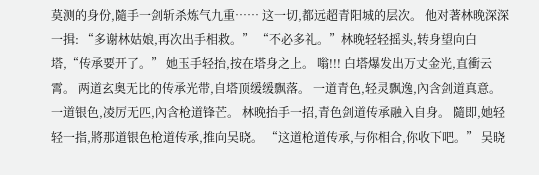莫测的身份,隨手一剑斩杀炼气九重…… 这一切,都远超青阳城的层次。 他对著林晚深深一揖: “多谢林姑娘,再次出手相救。” “不必多礼。”林晚轻轻摇头,转身望向白塔,“传承要开了。” 她玉手轻抬,按在塔身之上。 嗡!!! 白塔爆发出万丈金光,直衝云霄。 两道玄奥无比的传承光带,自塔顶缓缓飘落。 一道青色,轻灵飘逸,內含剑道真意。 一道银色,凌厉无匹,內含枪道锋芒。 林晚抬手一招,青色剑道传承融入自身。 隨即,她轻轻一指,將那道银色枪道传承,推向吴晓。 “这道枪道传承,与你相合,你收下吧。” 吴晓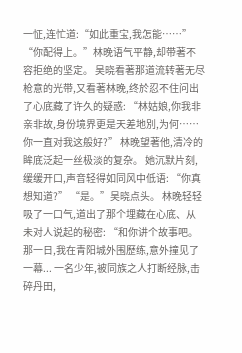一怔,连忙道:“如此重宝,我怎能……” “你配得上。”林晚语气平静,却带著不容拒绝的坚定。 吴晓看著那道流转著无尽枪意的光带,又看著林晚,终於忍不住问出了心底藏了许久的疑惑: “林姑娘,你我非亲非故,身份境界更是天差地別,为何……你一直对我这般好?” 林晚望著他,清冷的眸底泛起一丝极淡的复杂。 她沉默片刻,缓缓开口,声音轻得如同风中低语: “你真想知道?” “是。”吴晓点头。 林晚轻轻吸了一口气,道出了那个埋藏在心底、从未对人说起的秘密: “和你讲个故事吧。 那一日,我在青阳城外围歷练,意外撞见了一幕... 一名少年,被同族之人打断经脉,击碎丹田,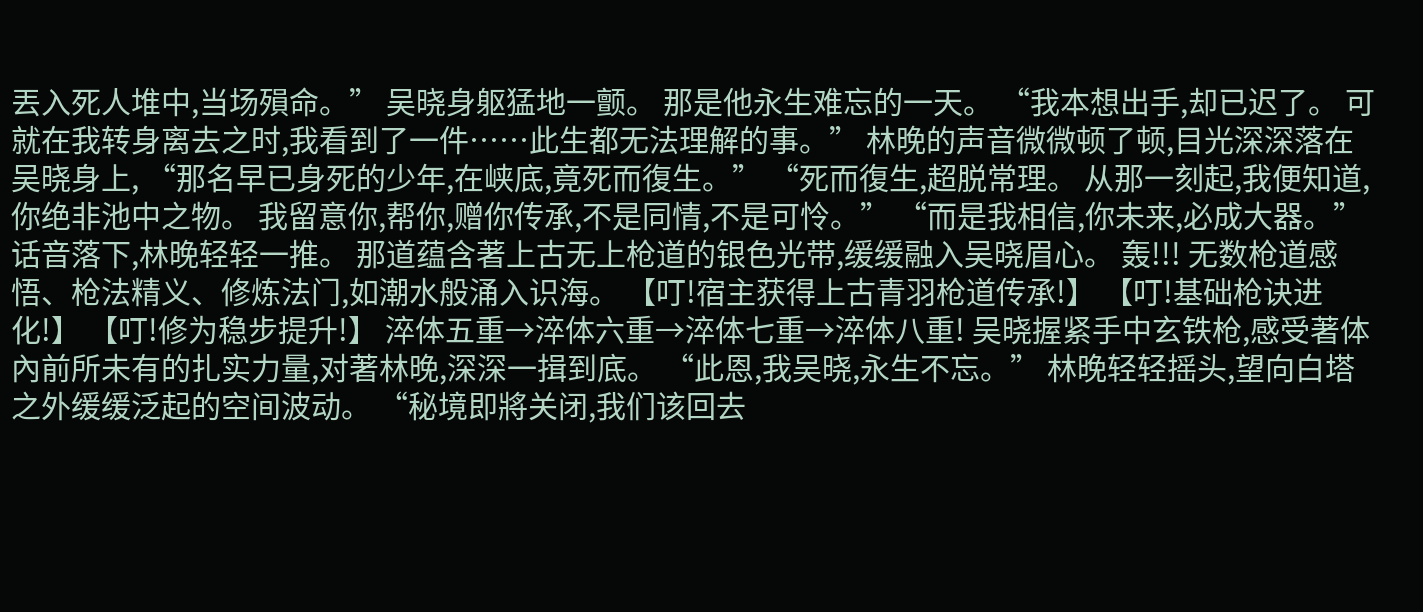丟入死人堆中,当场殞命。” 吴晓身躯猛地一颤。 那是他永生难忘的一天。 “我本想出手,却已迟了。 可就在我转身离去之时,我看到了一件……此生都无法理解的事。” 林晚的声音微微顿了顿,目光深深落在吴晓身上, “那名早已身死的少年,在峡底,竟死而復生。” “死而復生,超脱常理。 从那一刻起,我便知道,你绝非池中之物。 我留意你,帮你,赠你传承,不是同情,不是可怜。” “而是我相信,你未来,必成大器。” 话音落下,林晚轻轻一推。 那道蕴含著上古无上枪道的银色光带,缓缓融入吴晓眉心。 轰!!! 无数枪道感悟、枪法精义、修炼法门,如潮水般涌入识海。 【叮!宿主获得上古青羽枪道传承!】 【叮!基础枪诀进化!】 【叮!修为稳步提升!】 淬体五重→淬体六重→淬体七重→淬体八重! 吴晓握紧手中玄铁枪,感受著体內前所未有的扎实力量,对著林晚,深深一揖到底。 “此恩,我吴晓,永生不忘。” 林晚轻轻摇头,望向白塔之外缓缓泛起的空间波动。 “秘境即將关闭,我们该回去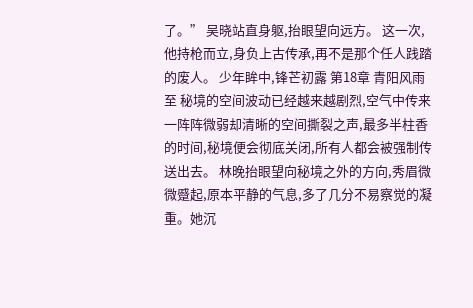了。” 吴晓站直身躯,抬眼望向远方。 这一次,他持枪而立,身负上古传承,再不是那个任人践踏的废人。 少年眸中,锋芒初露 第18章 青阳风雨至 秘境的空间波动已经越来越剧烈,空气中传来一阵阵微弱却清晰的空间撕裂之声,最多半柱香的时间,秘境便会彻底关闭,所有人都会被强制传送出去。 林晚抬眼望向秘境之外的方向,秀眉微微蹙起,原本平静的气息,多了几分不易察觉的凝重。她沉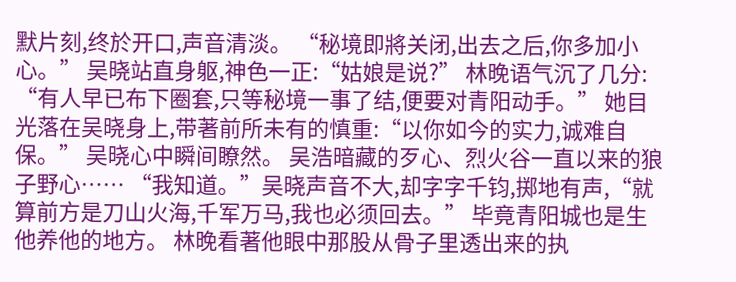默片刻,终於开口,声音清淡。 “秘境即將关闭,出去之后,你多加小心。” 吴晓站直身躯,神色一正:“姑娘是说?” 林晚语气沉了几分: “有人早已布下圈套,只等秘境一事了结,便要对青阳动手。” 她目光落在吴晓身上,带著前所未有的慎重:“以你如今的实力,诚难自保。” 吴晓心中瞬间瞭然。 吴浩暗藏的歹心、烈火谷一直以来的狼子野心…… “我知道。”吴晓声音不大,却字字千钧,掷地有声,“就算前方是刀山火海,千军万马,我也必须回去。” 毕竟青阳城也是生他养他的地方。 林晚看著他眼中那股从骨子里透出来的执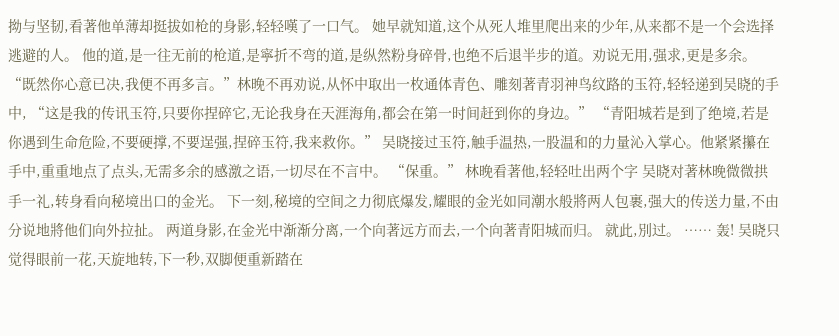拗与坚韧,看著他单薄却挺拔如枪的身影,轻轻嘆了一口气。 她早就知道,这个从死人堆里爬出来的少年,从来都不是一个会选择逃避的人。 他的道,是一往无前的枪道,是寧折不弯的道,是纵然粉身碎骨,也绝不后退半步的道。劝说无用,强求,更是多余。 “既然你心意已决,我便不再多言。”林晚不再劝说,从怀中取出一枚通体青色、雕刻著青羽神鸟纹路的玉符,轻轻递到吴晓的手中, “这是我的传讯玉符,只要你捏碎它,无论我身在天涯海角,都会在第一时间赶到你的身边。” “青阳城若是到了绝境,若是你遇到生命危险,不要硬撑,不要逞强,捏碎玉符,我来救你。” 吴晓接过玉符,触手温热,一股温和的力量沁入掌心。他紧紧攥在手中,重重地点了点头,无需多余的感激之语,一切尽在不言中。 “保重。” 林晚看著他,轻轻吐出两个字 吴晓对著林晚微微拱手一礼,转身看向秘境出口的金光。 下一刻,秘境的空间之力彻底爆发,耀眼的金光如同潮水般將两人包裹,强大的传送力量,不由分说地將他们向外拉扯。 两道身影,在金光中渐渐分离,一个向著远方而去,一个向著青阳城而归。 就此,別过。 …… 轰! 吴晓只觉得眼前一花,天旋地转,下一秒,双脚便重新踏在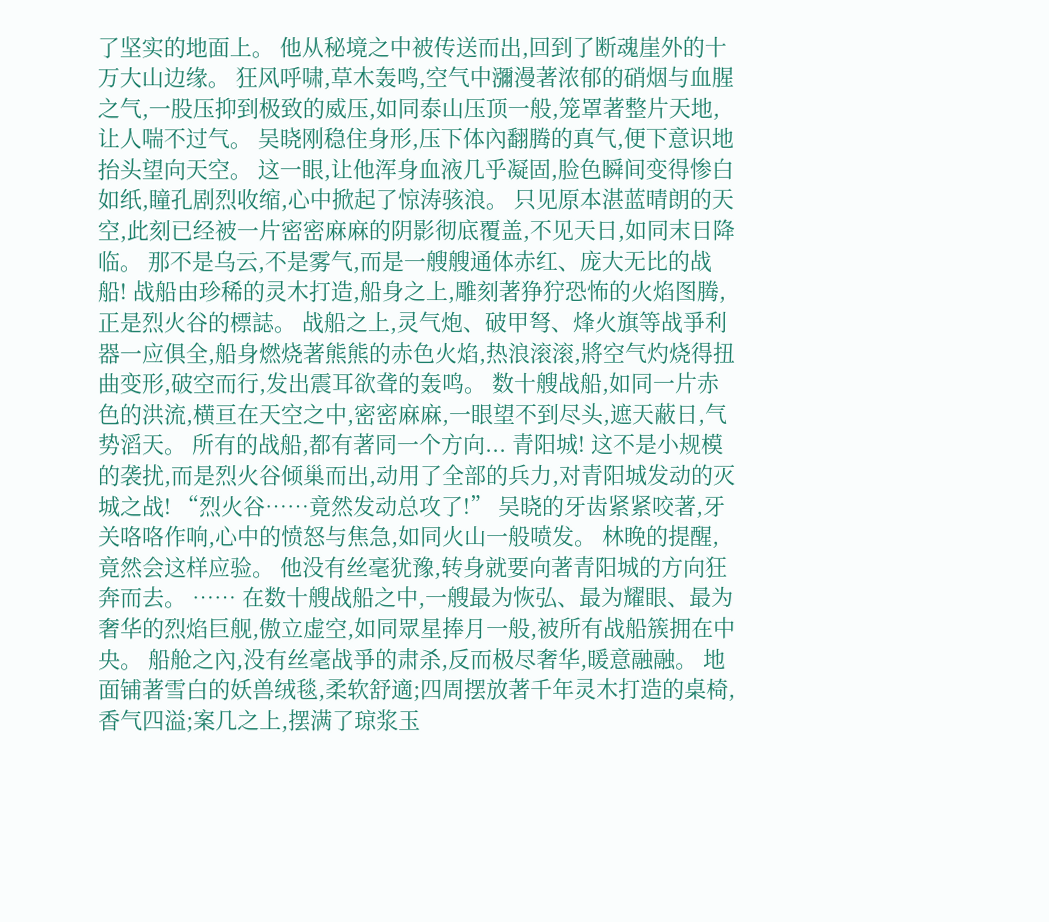了坚实的地面上。 他从秘境之中被传送而出,回到了断魂崖外的十万大山边缘。 狂风呼啸,草木轰鸣,空气中瀰漫著浓郁的硝烟与血腥之气,一股压抑到极致的威压,如同泰山压顶一般,笼罩著整片天地,让人喘不过气。 吴晓刚稳住身形,压下体內翻腾的真气,便下意识地抬头望向天空。 这一眼,让他浑身血液几乎凝固,脸色瞬间变得惨白如纸,瞳孔剧烈收缩,心中掀起了惊涛骇浪。 只见原本湛蓝晴朗的天空,此刻已经被一片密密麻麻的阴影彻底覆盖,不见天日,如同末日降临。 那不是乌云,不是雾气,而是一艘艘通体赤红、庞大无比的战船! 战船由珍稀的灵木打造,船身之上,雕刻著狰狞恐怖的火焰图腾,正是烈火谷的標誌。 战船之上,灵气炮、破甲弩、烽火旗等战爭利器一应俱全,船身燃烧著熊熊的赤色火焰,热浪滚滚,將空气灼烧得扭曲变形,破空而行,发出震耳欲聋的轰鸣。 数十艘战船,如同一片赤色的洪流,横亘在天空之中,密密麻麻,一眼望不到尽头,遮天蔽日,气势滔天。 所有的战船,都有著同一个方向... 青阳城! 这不是小规模的袭扰,而是烈火谷倾巢而出,动用了全部的兵力,对青阳城发动的灭城之战! “烈火谷……竟然发动总攻了!” 吴晓的牙齿紧紧咬著,牙关咯咯作响,心中的愤怒与焦急,如同火山一般喷发。 林晚的提醒,竟然会这样应验。 他没有丝毫犹豫,转身就要向著青阳城的方向狂奔而去。 …… 在数十艘战船之中,一艘最为恢弘、最为耀眼、最为奢华的烈焰巨舰,傲立虚空,如同眾星捧月一般,被所有战船簇拥在中央。 船舱之內,没有丝毫战爭的肃杀,反而极尽奢华,暖意融融。 地面铺著雪白的妖兽绒毯,柔软舒適;四周摆放著千年灵木打造的桌椅,香气四溢;案几之上,摆满了琼浆玉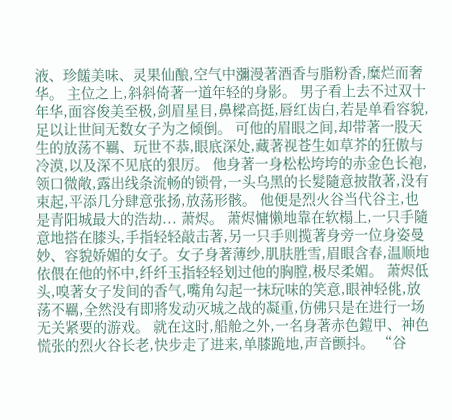液、珍饈美味、灵果仙酿,空气中瀰漫著酒香与脂粉香,糜烂而奢华。 主位之上,斜斜倚著一道年轻的身影。 男子看上去不过双十年华,面容俊美至极,剑眉星目,鼻樑高挺,唇红齿白,若是单看容貌,足以让世间无数女子为之倾倒。 可他的眉眼之间,却带著一股天生的放荡不羈、玩世不恭,眼底深处,藏著视苍生如草芥的狂傲与冷漠,以及深不见底的狠厉。 他身著一身松松垮垮的赤金色长袍,领口微敞,露出线条流畅的锁骨,一头乌黑的长髮隨意披散著,没有束起,平添几分肆意张扬,放荡形骸。 他便是烈火谷当代谷主,也是青阳城最大的浩劫... 萧烬。 萧烬慵懒地靠在软榻上,一只手隨意地搭在膝头,手指轻轻敲击著,另一只手则揽著身旁一位身姿曼妙、容貌娇媚的女子。女子身著薄纱,肌肤胜雪,眉眼含春,温顺地依偎在他的怀中,纤纤玉指轻轻划过他的胸膛,极尽柔媚。 萧烬低头,嗅著女子发间的香气,嘴角勾起一抹玩味的笑意,眼神轻佻,放荡不羈,全然没有即將发动灭城之战的凝重,仿佛只是在进行一场无关紧要的游戏。 就在这时,船舱之外,一名身著赤色鎧甲、神色慌张的烈火谷长老,快步走了进来,单膝跪地,声音颤抖。 “谷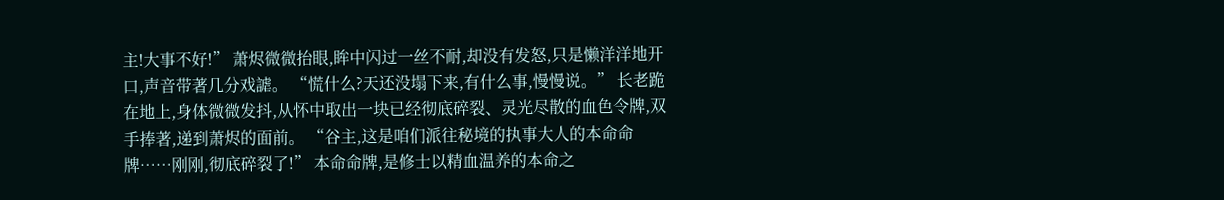主!大事不好!” 萧烬微微抬眼,眸中闪过一丝不耐,却没有发怒,只是懒洋洋地开口,声音带著几分戏謔。 “慌什么?天还没塌下来,有什么事,慢慢说。” 长老跪在地上,身体微微发抖,从怀中取出一块已经彻底碎裂、灵光尽散的血色令牌,双手捧著,递到萧烬的面前。 “谷主,这是咱们派往秘境的执事大人的本命命牌……刚刚,彻底碎裂了!” 本命命牌,是修士以精血温养的本命之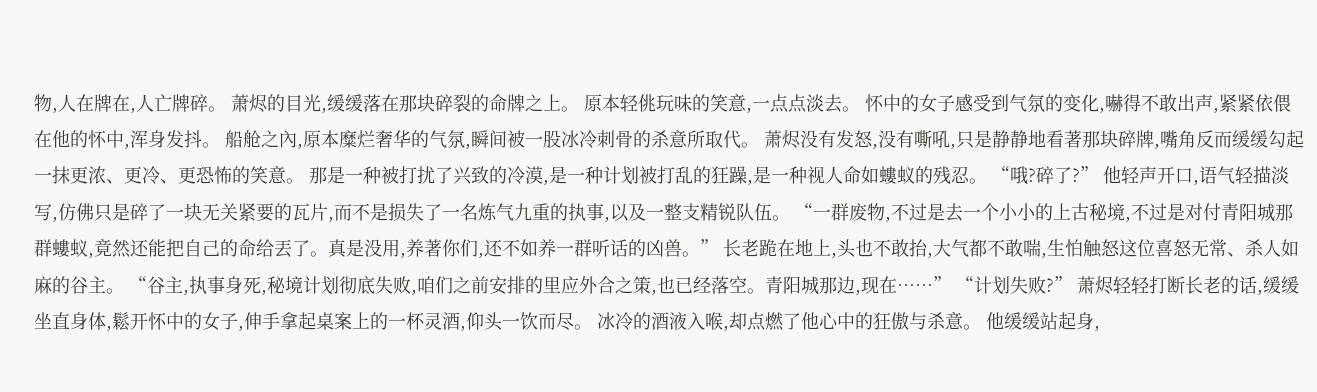物,人在牌在,人亡牌碎。 萧烬的目光,缓缓落在那块碎裂的命牌之上。 原本轻佻玩味的笑意,一点点淡去。 怀中的女子感受到气氛的变化,嚇得不敢出声,紧紧依偎在他的怀中,浑身发抖。 船舱之內,原本糜烂奢华的气氛,瞬间被一股冰冷刺骨的杀意所取代。 萧烬没有发怒,没有嘶吼,只是静静地看著那块碎牌,嘴角反而缓缓勾起一抹更浓、更冷、更恐怖的笑意。 那是一种被打扰了兴致的冷漠,是一种计划被打乱的狂躁,是一种视人命如螻蚁的残忍。 “哦?碎了?” 他轻声开口,语气轻描淡写,仿佛只是碎了一块无关紧要的瓦片,而不是损失了一名炼气九重的执事,以及一整支精锐队伍。 “一群废物,不过是去一个小小的上古秘境,不过是对付青阳城那群螻蚁,竟然还能把自己的命给丟了。真是没用,养著你们,还不如养一群听话的凶兽。” 长老跪在地上,头也不敢抬,大气都不敢喘,生怕触怒这位喜怒无常、杀人如麻的谷主。 “谷主,执事身死,秘境计划彻底失败,咱们之前安排的里应外合之策,也已经落空。青阳城那边,现在……” “计划失败?” 萧烬轻轻打断长老的话,缓缓坐直身体,鬆开怀中的女子,伸手拿起桌案上的一杯灵酒,仰头一饮而尽。 冰冷的酒液入喉,却点燃了他心中的狂傲与杀意。 他缓缓站起身,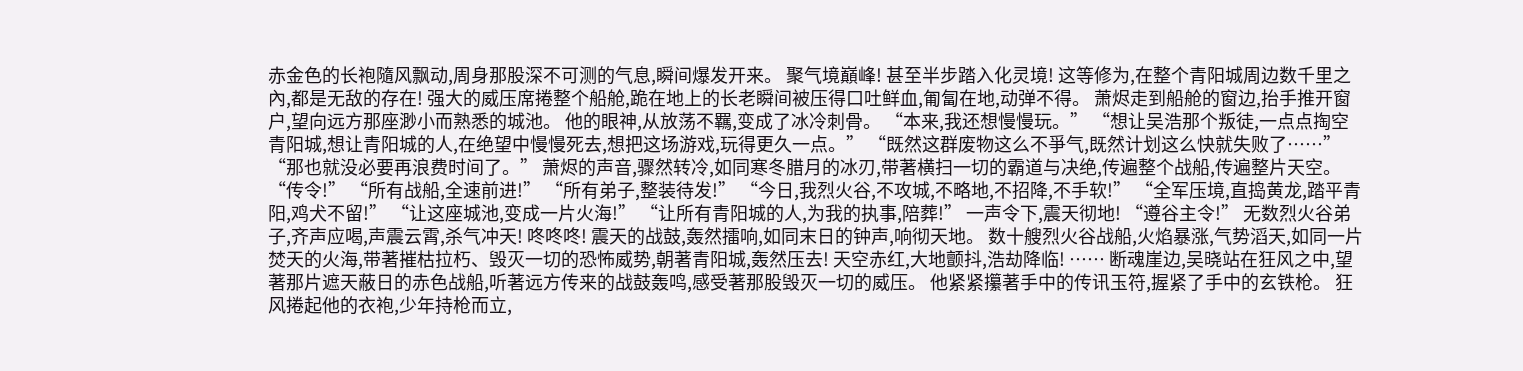赤金色的长袍隨风飘动,周身那股深不可测的气息,瞬间爆发开来。 聚气境巔峰! 甚至半步踏入化灵境! 这等修为,在整个青阳城周边数千里之內,都是无敌的存在! 强大的威压席捲整个船舱,跪在地上的长老瞬间被压得口吐鲜血,匍匐在地,动弹不得。 萧烬走到船舱的窗边,抬手推开窗户,望向远方那座渺小而熟悉的城池。 他的眼神,从放荡不羈,变成了冰冷刺骨。 “本来,我还想慢慢玩。” “想让吴浩那个叛徒,一点点掏空青阳城,想让青阳城的人,在绝望中慢慢死去,想把这场游戏,玩得更久一点。” “既然这群废物这么不爭气,既然计划这么快就失败了……” “那也就没必要再浪费时间了。” 萧烬的声音,骤然转冷,如同寒冬腊月的冰刃,带著横扫一切的霸道与决绝,传遍整个战船,传遍整片天空。 “传令!” “所有战船,全速前进!” “所有弟子,整装待发!” “今日,我烈火谷,不攻城,不略地,不招降,不手软!” “全军压境,直捣黄龙,踏平青阳,鸡犬不留!” “让这座城池,变成一片火海!” “让所有青阳城的人,为我的执事,陪葬!” 一声令下,震天彻地! “遵谷主令!” 无数烈火谷弟子,齐声应喝,声震云霄,杀气冲天! 咚咚咚! 震天的战鼓,轰然擂响,如同末日的钟声,响彻天地。 数十艘烈火谷战船,火焰暴涨,气势滔天,如同一片焚天的火海,带著摧枯拉朽、毁灭一切的恐怖威势,朝著青阳城,轰然压去! 天空赤红,大地颤抖,浩劫降临! …… 断魂崖边,吴晓站在狂风之中,望著那片遮天蔽日的赤色战船,听著远方传来的战鼓轰鸣,感受著那股毁灭一切的威压。 他紧紧攥著手中的传讯玉符,握紧了手中的玄铁枪。 狂风捲起他的衣袍,少年持枪而立,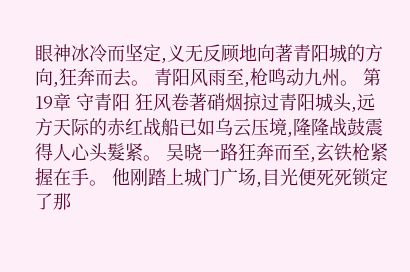眼神冰冷而坚定,义无反顾地向著青阳城的方向,狂奔而去。 青阳风雨至,枪鸣动九州。 第19章 守青阳 狂风卷著硝烟掠过青阳城头,远方天际的赤红战船已如乌云压境,隆隆战鼓震得人心头髮紧。 吴晓一路狂奔而至,玄铁枪紧握在手。 他刚踏上城门广场,目光便死死锁定了那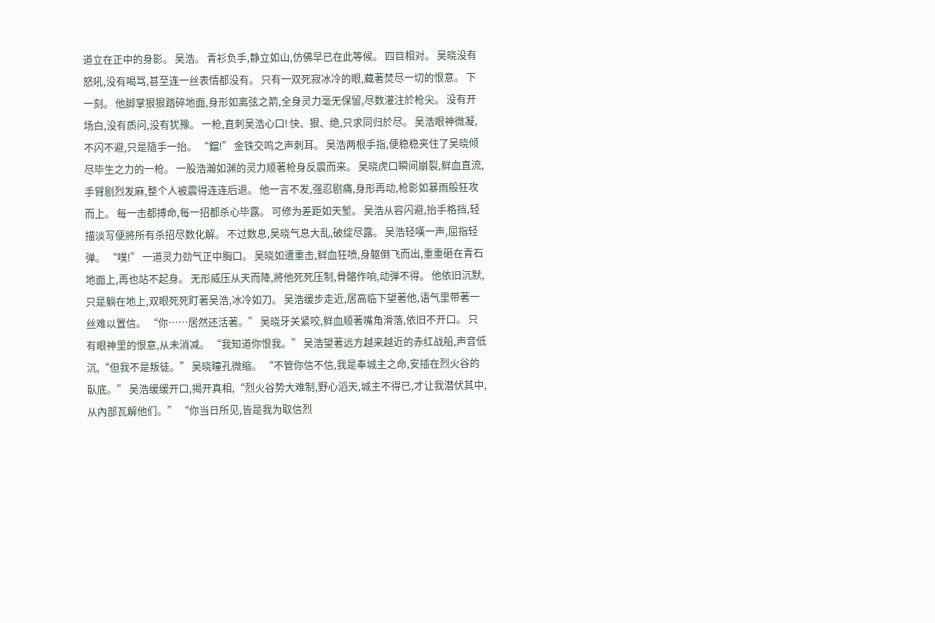道立在正中的身影。 吴浩。 青衫负手,静立如山,仿佛早已在此等候。 四目相对。 吴晓没有怒吼,没有喝骂,甚至连一丝表情都没有。 只有一双死寂冰冷的眼,藏著焚尽一切的恨意。 下一刻。 他脚掌狠狠踏碎地面,身形如离弦之箭,全身灵力毫无保留,尽数灌注於枪尖。 没有开场白,没有质问,没有犹豫。 一枪,直刺吴浩心口! 快、狠、绝,只求同归於尽。 吴浩眼神微凝,不闪不避,只是隨手一抬。 “鐺!” 金铁交鸣之声刺耳。 吴浩两根手指,便稳稳夹住了吴晓倾尽毕生之力的一枪。 一股浩瀚如渊的灵力顺著枪身反震而来。 吴晓虎口瞬间崩裂,鲜血直流,手臂剧烈发麻,整个人被震得连连后退。 他一言不发,强忍剧痛,身形再动,枪影如暴雨般狂攻而上。 每一击都搏命,每一招都杀心毕露。 可修为差距如天堑。 吴浩从容闪避,抬手格挡,轻描淡写便將所有杀招尽数化解。 不过数息,吴晓气息大乱,破绽尽露。 吴浩轻嘆一声,屈指轻弹。 “噗!” 一道灵力劲气正中胸口。 吴晓如遭重击,鲜血狂喷,身躯倒飞而出,重重砸在青石地面上,再也站不起身。 无形威压从天而降,將他死死压制,骨骼作响,动弹不得。 他依旧沉默,只是躺在地上,双眼死死盯著吴浩,冰冷如刀。 吴浩缓步走近,居高临下望著他,语气里带著一丝难以置信。 “你……居然还活著。” 吴晓牙关紧咬,鲜血顺著嘴角滑落,依旧不开口。 只有眼神里的恨意,从未消减。 “我知道你恨我。” 吴浩望著远方越来越近的赤红战船,声音低沉,“但我不是叛徒。” 吴晓瞳孔微缩。 “不管你信不信,我是奉城主之命,安插在烈火谷的臥底。” 吴浩缓缓开口,揭开真相,“烈火谷势大难制,野心滔天,城主不得已,才让我潜伏其中,从內部瓦解他们。” “你当日所见,皆是我为取信烈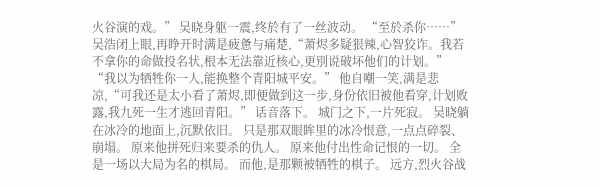火谷演的戏。” 吴晓身躯一震,终於有了一丝波动。 “至於杀你……” 吴浩闭上眼,再睁开时满是疲惫与痛楚,“萧烬多疑狠辣,心智狡诈。我若不拿你的命做投名状,根本无法靠近核心,更別说破坏他们的计划。” “我以为牺牲你一人,能换整个青阳城平安。” 他自嘲一笑,满是悲凉,“可我还是太小看了萧烬,即便做到这一步,身份依旧被他看穿,计划败露,我九死一生才逃回青阳。” 话音落下。 城门之下,一片死寂。 吴晓躺在冰冷的地面上,沉默依旧。 只是那双眼眸里的冰冷恨意,一点点碎裂、崩塌。 原来他拼死归来要杀的仇人。 原来他付出性命记恨的一切。 全是一场以大局为名的棋局。 而他,是那颗被牺牲的棋子。 远方,烈火谷战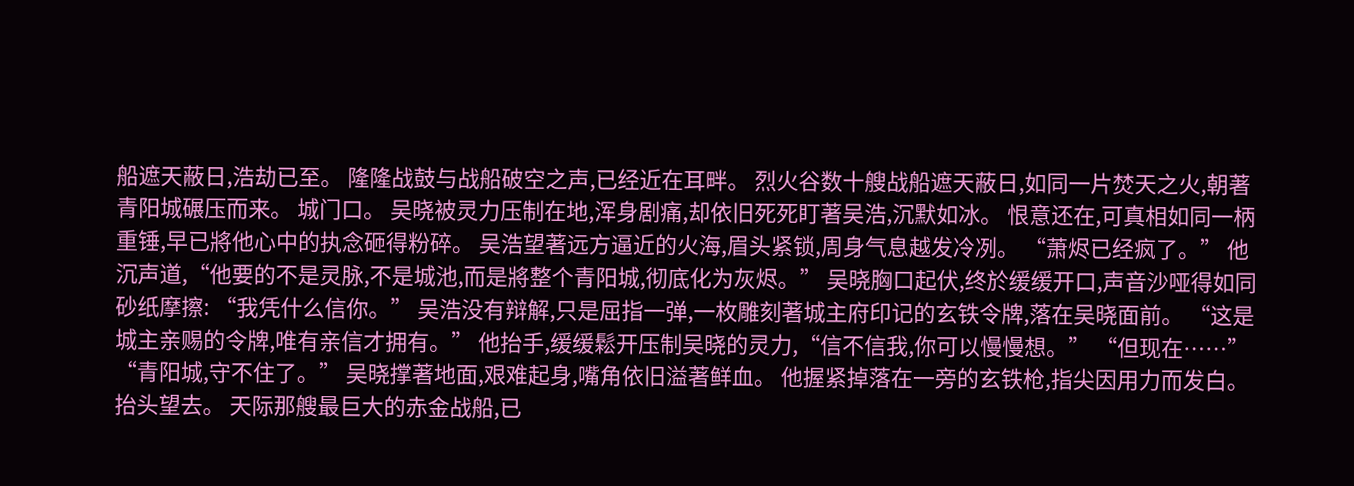船遮天蔽日,浩劫已至。 隆隆战鼓与战船破空之声,已经近在耳畔。 烈火谷数十艘战船遮天蔽日,如同一片焚天之火,朝著青阳城碾压而来。 城门口。 吴晓被灵力压制在地,浑身剧痛,却依旧死死盯著吴浩,沉默如冰。 恨意还在,可真相如同一柄重锤,早已將他心中的执念砸得粉碎。 吴浩望著远方逼近的火海,眉头紧锁,周身气息越发冷冽。 “萧烬已经疯了。” 他沉声道,“他要的不是灵脉,不是城池,而是將整个青阳城,彻底化为灰烬。” 吴晓胸口起伏,终於缓缓开口,声音沙哑得如同砂纸摩擦: “我凭什么信你。” 吴浩没有辩解,只是屈指一弹,一枚雕刻著城主府印记的玄铁令牌,落在吴晓面前。 “这是城主亲赐的令牌,唯有亲信才拥有。” 他抬手,缓缓鬆开压制吴晓的灵力,“信不信我,你可以慢慢想。” “但现在……” “青阳城,守不住了。” 吴晓撑著地面,艰难起身,嘴角依旧溢著鲜血。 他握紧掉落在一旁的玄铁枪,指尖因用力而发白。 抬头望去。 天际那艘最巨大的赤金战船,已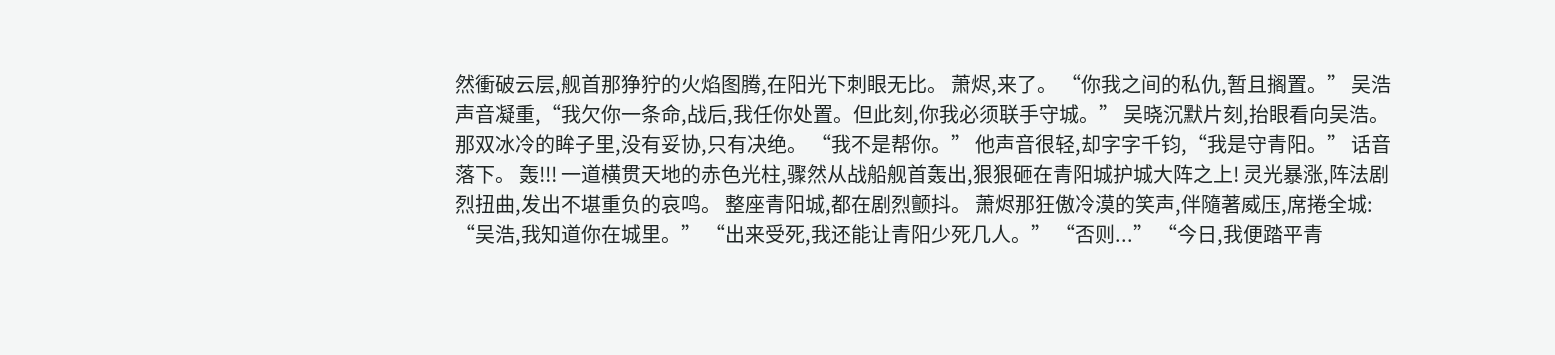然衝破云层,舰首那狰狞的火焰图腾,在阳光下刺眼无比。 萧烬,来了。 “你我之间的私仇,暂且搁置。” 吴浩声音凝重,“我欠你一条命,战后,我任你处置。但此刻,你我必须联手守城。” 吴晓沉默片刻,抬眼看向吴浩。 那双冰冷的眸子里,没有妥协,只有决绝。 “我不是帮你。” 他声音很轻,却字字千钧,“我是守青阳。” 话音落下。 轰!!! 一道横贯天地的赤色光柱,骤然从战船舰首轰出,狠狠砸在青阳城护城大阵之上! 灵光暴涨,阵法剧烈扭曲,发出不堪重负的哀鸣。 整座青阳城,都在剧烈颤抖。 萧烬那狂傲冷漠的笑声,伴隨著威压,席捲全城: “吴浩,我知道你在城里。” “出来受死,我还能让青阳少死几人。” “否则...” “今日,我便踏平青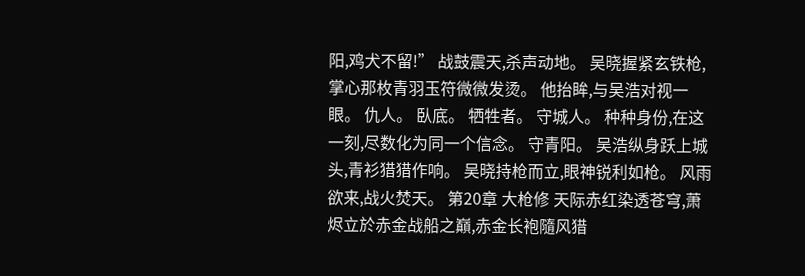阳,鸡犬不留!” 战鼓震天,杀声动地。 吴晓握紧玄铁枪,掌心那枚青羽玉符微微发烫。 他抬眸,与吴浩对视一眼。 仇人。 臥底。 牺牲者。 守城人。 种种身份,在这一刻,尽数化为同一个信念。 守青阳。 吴浩纵身跃上城头,青衫猎猎作响。 吴晓持枪而立,眼神锐利如枪。 风雨欲来,战火焚天。 第20章 大枪修 天际赤红染透苍穹,萧烬立於赤金战船之巔,赤金长袍隨风猎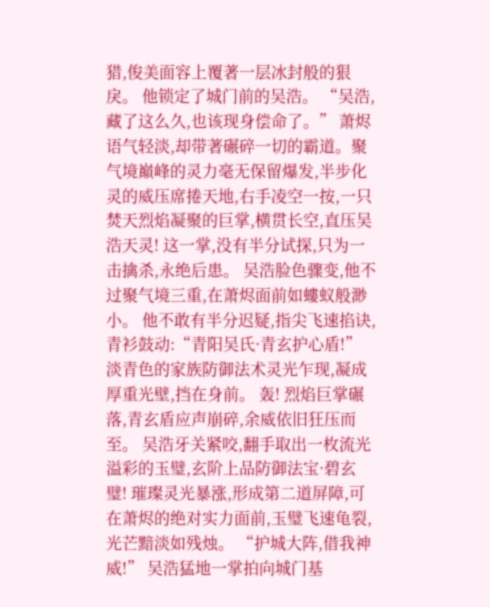猎,俊美面容上覆著一层冰封般的狠戾。 他锁定了城门前的吴浩。 “吴浩,藏了这么久,也该现身偿命了。” 萧烬语气轻淡,却带著碾碎一切的霸道。聚气境巔峰的灵力毫无保留爆发,半步化灵的威压席捲天地,右手凌空一按,一只焚天烈焰凝聚的巨掌,横贯长空,直压吴浩天灵! 这一掌,没有半分试探,只为一击擒杀,永绝后患。 吴浩脸色骤变,他不过聚气境三重,在萧烬面前如螻蚁般渺小。 他不敢有半分迟疑,指尖飞速掐诀,青衫鼓动:“青阳吴氏·青玄护心盾!” 淡青色的家族防御法术灵光乍现,凝成厚重光壁,挡在身前。 轰! 烈焰巨掌碾落,青玄盾应声崩碎,余威依旧狂压而至。 吴浩牙关紧咬,翻手取出一枚流光溢彩的玉璧,玄阶上品防御法宝·碧玄璧! 璀璨灵光暴涨,形成第二道屏障,可在萧烬的绝对实力面前,玉璧飞速龟裂,光芒黯淡如残烛。 “护城大阵,借我神威!” 吴浩猛地一掌拍向城门基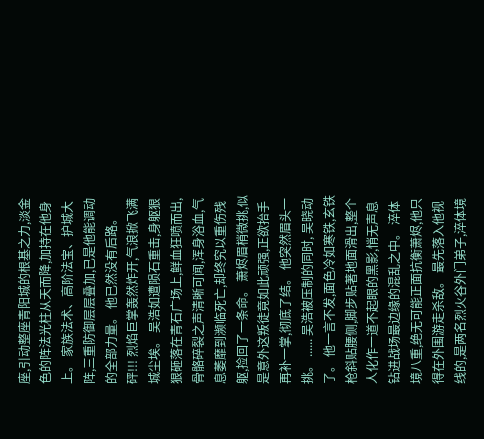座,引动整座青阳城的根基之力,淡金色的阵法光柱从天而降,加持在他身上。 家族法术、高阶法宝、护城大阵,三重防御层层叠加,已是他能调动的全部力量。 他已然没有后路。 砰!!! 烈焰巨掌轰然炸开,气浪掀飞满城尘埃。 吴浩如遭陨石重击,身躯狠狠砸落在青石广场上,鲜血狂喷而出,骨骼碎裂之声清晰可闻,浑身浴血,气息萎靡到濒临死亡,却终究以重伤残躯,捡回了一条命。 萧烬眉梢微挑,似是意外这叛徒竟如此顽强,正欲抬手再补一掌,彻底了结。 他突然眉头一挑。 ...... 吴浩被压制的同时, 吴晓动了。 他一言不发,面色冷如寒铁,玄铁枪斜贴腰侧,脚步贴著地面滑出,整个人化作一道不起眼的黑影,悄无声息钻进战场最边缘的混乱之中。 淬体境八重,绝无可能正面抗衡萧烬,他只得在外围游走杀敌。 最先落入他视线的,是两名烈火谷外门弟子,淬体境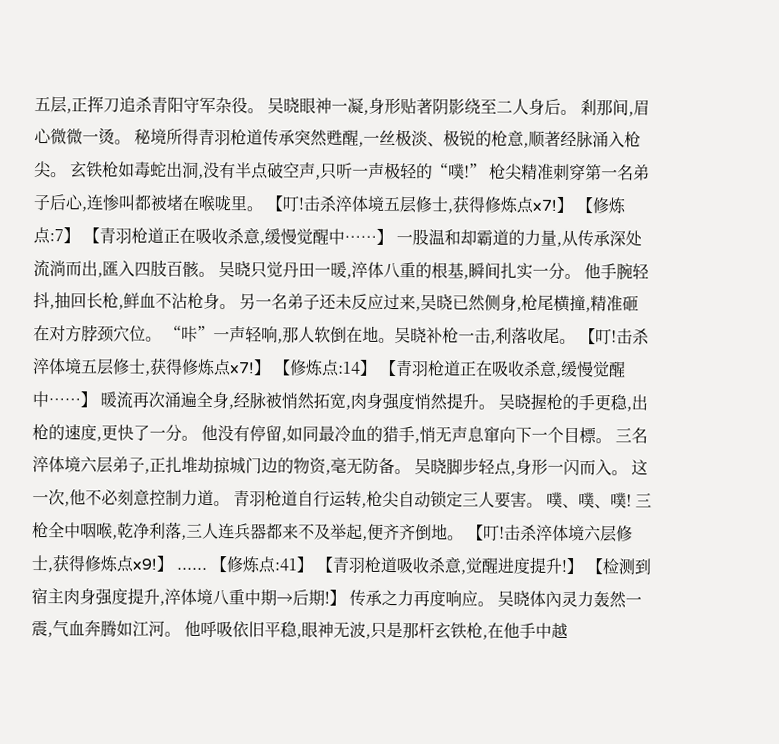五层,正挥刀追杀青阳守军杂役。 吴晓眼神一凝,身形贴著阴影绕至二人身后。 剎那间,眉心微微一烫。 秘境所得青羽枪道传承突然甦醒,一丝极淡、极锐的枪意,顺著经脉涌入枪尖。 玄铁枪如毒蛇出洞,没有半点破空声,只听一声极轻的“噗!” 枪尖精准刺穿第一名弟子后心,连惨叫都被堵在喉咙里。 【叮!击杀淬体境五层修士,获得修炼点x7!】 【修炼点:7】 【青羽枪道正在吸收杀意,缓慢觉醒中……】 一股温和却霸道的力量,从传承深处流淌而出,匯入四肢百骸。 吴晓只觉丹田一暖,淬体八重的根基,瞬间扎实一分。 他手腕轻抖,抽回长枪,鲜血不沾枪身。 另一名弟子还未反应过来,吴晓已然侧身,枪尾横撞,精准砸在对方脖颈穴位。 “咔”一声轻响,那人软倒在地。吴晓补枪一击,利落收尾。 【叮!击杀淬体境五层修士,获得修炼点x7!】 【修炼点:14】 【青羽枪道正在吸收杀意,缓慢觉醒中……】 暖流再次涌遍全身,经脉被悄然拓宽,肉身强度悄然提升。 吴晓握枪的手更稳,出枪的速度,更快了一分。 他没有停留,如同最冷血的猎手,悄无声息窜向下一个目標。 三名淬体境六层弟子,正扎堆劫掠城门边的物资,毫无防备。 吴晓脚步轻点,身形一闪而入。 这一次,他不必刻意控制力道。 青羽枪道自行运转,枪尖自动锁定三人要害。 噗、噗、噗! 三枪全中咽喉,乾净利落,三人连兵器都来不及举起,便齐齐倒地。 【叮!击杀淬体境六层修士,获得修炼点x9!】 ...... 【修炼点:41】 【青羽枪道吸收杀意,觉醒进度提升!】 【检测到宿主肉身强度提升,淬体境八重中期→后期!】 传承之力再度响应。 吴晓体內灵力轰然一震,气血奔腾如江河。 他呼吸依旧平稳,眼神无波,只是那杆玄铁枪,在他手中越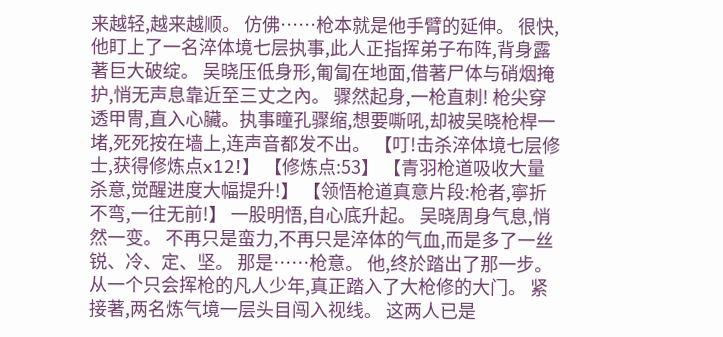来越轻,越来越顺。 仿佛……枪本就是他手臂的延伸。 很快,他盯上了一名淬体境七层执事,此人正指挥弟子布阵,背身露著巨大破绽。 吴晓压低身形,匍匐在地面,借著尸体与硝烟掩护,悄无声息靠近至三丈之內。 骤然起身,一枪直刺! 枪尖穿透甲冑,直入心臟。执事瞳孔骤缩,想要嘶吼,却被吴晓枪桿一堵,死死按在墙上,连声音都发不出。 【叮!击杀淬体境七层修士,获得修炼点x12!】 【修炼点:53】 【青羽枪道吸收大量杀意,觉醒进度大幅提升!】 【领悟枪道真意片段:枪者,寧折不弯,一往无前!】 一股明悟,自心底升起。 吴晓周身气息,悄然一变。 不再只是蛮力,不再只是淬体的气血,而是多了一丝锐、冷、定、坚。 那是……枪意。 他,终於踏出了那一步。 从一个只会挥枪的凡人少年,真正踏入了大枪修的大门。 紧接著,两名炼气境一层头目闯入视线。 这两人已是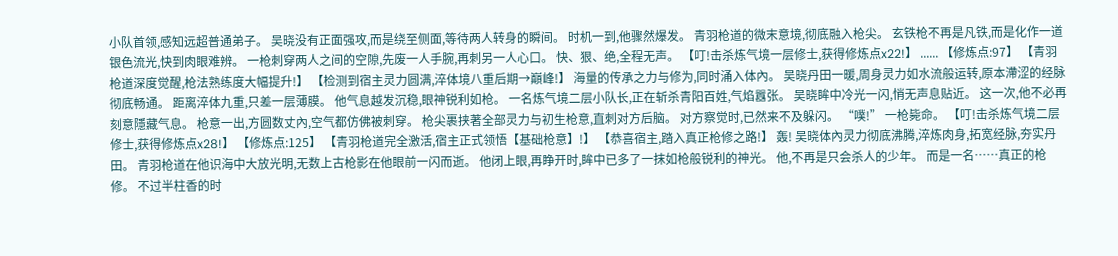小队首领,感知远超普通弟子。 吴晓没有正面强攻,而是绕至侧面,等待两人转身的瞬间。 时机一到,他骤然爆发。 青羽枪道的微末意境,彻底融入枪尖。 玄铁枪不再是凡铁,而是化作一道银色流光,快到肉眼难辨。 一枪刺穿两人之间的空隙,先废一人手腕,再刺另一人心口。 快、狠、绝,全程无声。 【叮!击杀炼气境一层修士,获得修炼点x22!】 ...... 【修炼点:97】 【青羽枪道深度觉醒,枪法熟练度大幅提升!】 【检测到宿主灵力圆满,淬体境八重后期→巔峰!】 海量的传承之力与修为,同时涌入体內。 吴晓丹田一暖,周身灵力如水流般运转,原本滯涩的经脉彻底畅通。 距离淬体九重,只差一层薄膜。 他气息越发沉稳,眼神锐利如枪。 一名炼气境二层小队长,正在斩杀青阳百姓,气焰囂张。 吴晓眸中冷光一闪,悄无声息贴近。 这一次,他不必再刻意隱藏气息。 枪意一出,方圆数丈內,空气都仿佛被刺穿。 枪尖裹挟著全部灵力与初生枪意,直刺对方后脑。 对方察觉时,已然来不及躲闪。 “噗!” 一枪毙命。 【叮!击杀炼气境二层修士,获得修炼点x28!】 【修炼点:125】 【青羽枪道完全激活,宿主正式领悟【基础枪意】!】 【恭喜宿主,踏入真正枪修之路!】 轰! 吴晓体內灵力彻底沸腾,淬炼肉身,拓宽经脉,夯实丹田。 青羽枪道在他识海中大放光明,无数上古枪影在他眼前一闪而逝。 他闭上眼,再睁开时,眸中已多了一抹如枪般锐利的神光。 他,不再是只会杀人的少年。 而是一名……真正的枪修。 不过半柱香的时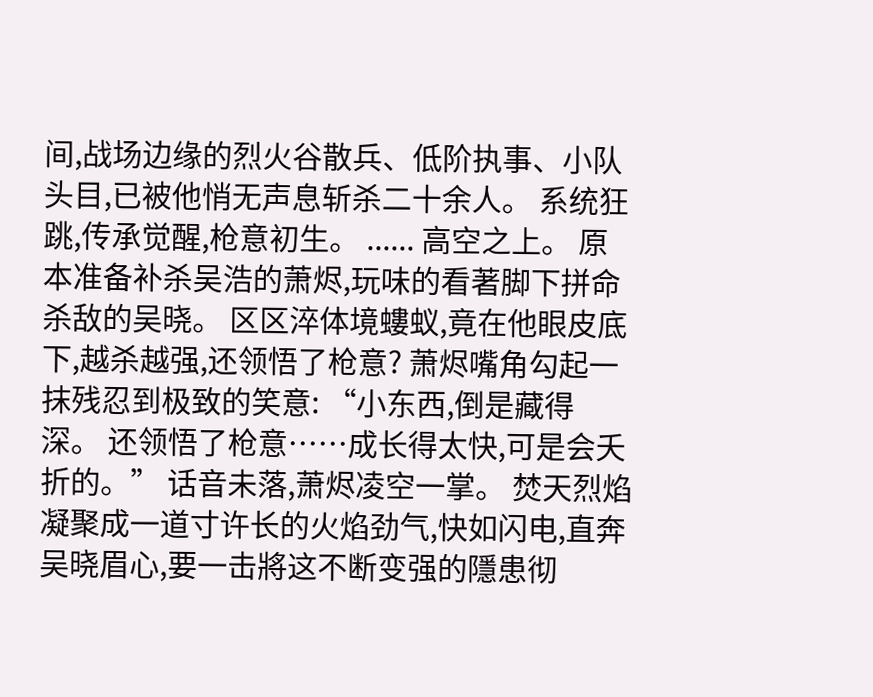间,战场边缘的烈火谷散兵、低阶执事、小队头目,已被他悄无声息斩杀二十余人。 系统狂跳,传承觉醒,枪意初生。 ...... 高空之上。 原本准备补杀吴浩的萧烬,玩味的看著脚下拼命杀敌的吴晓。 区区淬体境螻蚁,竟在他眼皮底下,越杀越强,还领悟了枪意? 萧烬嘴角勾起一抹残忍到极致的笑意: “小东西,倒是藏得深。 还领悟了枪意……成长得太快,可是会夭折的。” 话音未落,萧烬凌空一掌。 焚天烈焰凝聚成一道寸许长的火焰劲气,快如闪电,直奔吴晓眉心,要一击將这不断变强的隱患彻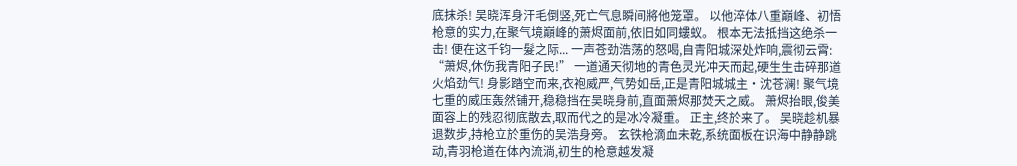底抹杀! 吴晓浑身汗毛倒竖,死亡气息瞬间將他笼罩。 以他淬体八重巔峰、初悟枪意的实力,在聚气境巔峰的萧烬面前,依旧如同螻蚁。 根本无法抵挡这绝杀一击! 便在这千钧一髮之际... 一声苍劲浩荡的怒喝,自青阳城深处炸响,震彻云霄: “萧烬,休伤我青阳子民!” 一道通天彻地的青色灵光冲天而起,硬生生击碎那道火焰劲气! 身影踏空而来,衣袍威严,气势如岳,正是青阳城城主·沈苍澜! 聚气境七重的威压轰然铺开,稳稳挡在吴晓身前,直面萧烬那焚天之威。 萧烬抬眼,俊美面容上的残忍彻底散去,取而代之的是冰冷凝重。 正主,终於来了。 吴晓趁机暴退数步,持枪立於重伤的吴浩身旁。 玄铁枪滴血未乾,系统面板在识海中静静跳动,青羽枪道在体內流淌,初生的枪意越发凝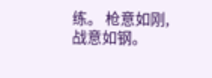练。 枪意如刚,战意如钢。